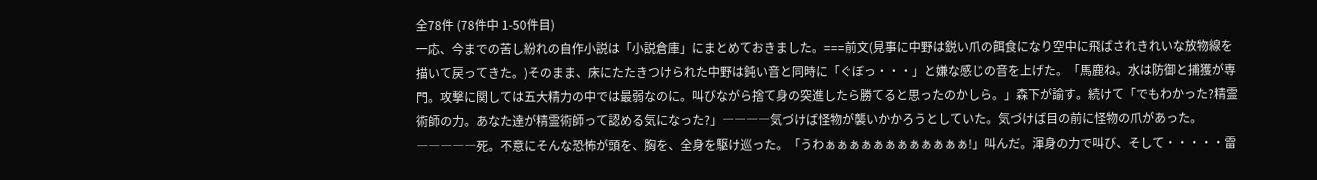全78件 (78件中 1-50件目)
一応、今までの苦し紛れの自作小説は「小説倉庫」にまとめておきました。===前文(見事に中野は鋭い爪の餌食になり空中に飛ばされきれいな放物線を描いて戻ってきた。)そのまま、床にたたきつけられた中野は鈍い音と同時に「ぐぼっ・・・」と嫌な感じの音を上げた。「馬鹿ね。水は防御と捕獲が専門。攻撃に関しては五大精力の中では最弱なのに。叫びながら捨て身の突進したら勝てると思ったのかしら。」森下が諭す。続けて「でもわかった?精霊術師の力。あなた達が精霊術師って認める気になった?」――――気づけば怪物が襲いかかろうとしていた。気づけば目の前に怪物の爪があった。―――――死。不意にそんな恐怖が頭を、胸を、全身を駆け巡った。「うわぁぁぁぁぁぁぁぁぁぁぁぁ!」叫んだ。渾身の力で叫び、そして・・・・・雷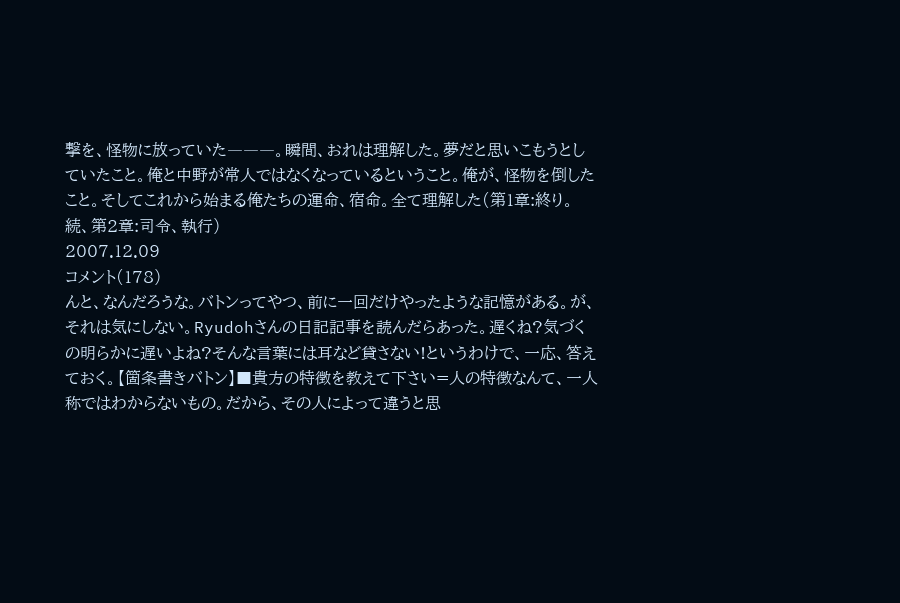撃を、怪物に放っていた―――。瞬間、おれは理解した。夢だと思いこもうとしていたこと。俺と中野が常人ではなくなっているということ。俺が、怪物を倒したこと。そしてこれから始まる俺たちの運命、宿命。全て理解した(第1章:終り。続、第2章:司令、執行)
2007.12.09
コメント(178)
んと、なんだろうな。バトンってやつ、前に一回だけやったような記憶がある。が、それは気にしない。Ryudohさんの日記記事を読んだらあった。遅くね?気づくの明らかに遅いよね?そんな言葉には耳など貸さない!というわけで、一応、答えておく。【箇条書きバトン】■貴方の特徴を教えて下さい=人の特徴なんて、一人称ではわからないもの。だから、その人によって違うと思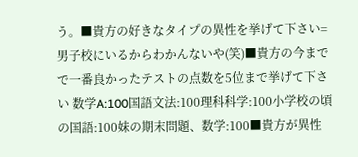う。■貴方の好きなタイプの異性を挙げて下さい=男子校にいるからわかんないや(笑)■貴方の今までで一番良かったテストの点数を5位まで挙げて下さい 数学A:100国語文法:100理科科学:100小学校の頃の国語:100妹の期末問題、数学:100■貴方が異性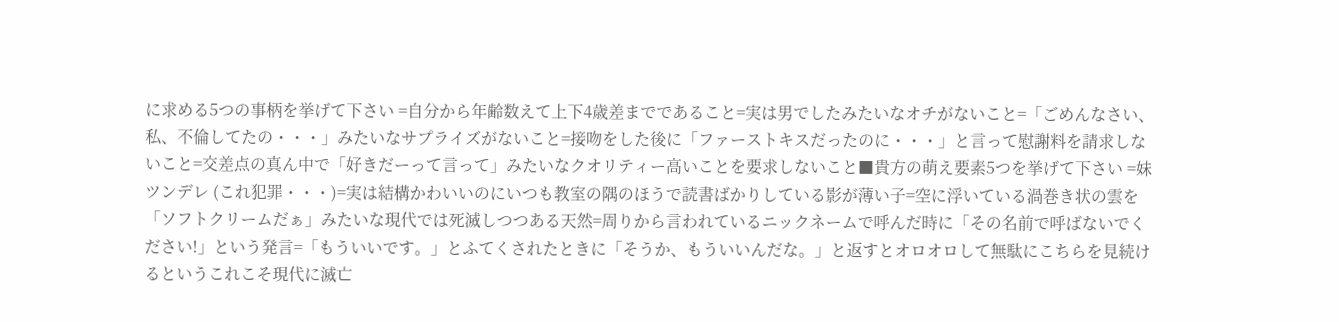に求める5つの事柄を挙げて下さい =自分から年齢数えて上下4歳差までであること=実は男でしたみたいなオチがないこと=「ごめんなさい、私、不倫してたの・・・」みたいなサプライズがないこと=接吻をした後に「ファーストキスだったのに・・・」と言って慰謝料を請求しないこと=交差点の真ん中で「好きだーって言って」みたいなクオリティー高いことを要求しないこと■貴方の萌え要素5つを挙げて下さい =妹ツンデレ (これ犯罪・・・)=実は結構かわいいのにいつも教室の隅のほうで読書ばかりしている影が薄い子=空に浮いている渦巻き状の雲を「ソフトクリームだぁ」みたいな現代では死滅しつつある天然=周りから言われているニックネームで呼んだ時に「その名前で呼ばないでください!」という発言=「もういいです。」とふてくされたときに「そうか、もういいんだな。」と返すとオロオロして無駄にこちらを見続けるというこれこそ現代に滅亡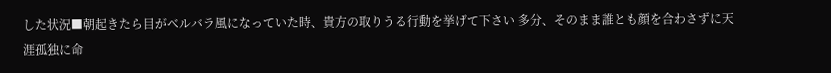した状況■朝起きたら目がベルバラ風になっていた時、貴方の取りうる行動を挙げて下さい 多分、そのまま誰とも顔を合わさずに天涯孤独に命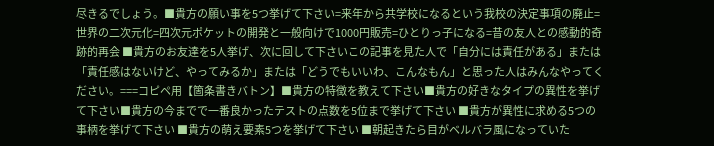尽きるでしょう。■貴方の願い事を5つ挙げて下さい=来年から共学校になるという我校の決定事項の廃止=世界の二次元化=四次元ポケットの開発と一般向けで1000円販売=ひとりっ子になる=昔の友人との感動的奇跡的再会 ■貴方のお友達を5人挙げ、次に回して下さいこの記事を見た人で「自分には責任がある」または「責任感はないけど、やってみるか」または「どうでもいいわ、こんなもん」と思った人はみんなやってください。===コピペ用【箇条書きバトン】■貴方の特徴を教えて下さい■貴方の好きなタイプの異性を挙げて下さい■貴方の今までで一番良かったテストの点数を5位まで挙げて下さい ■貴方が異性に求める5つの事柄を挙げて下さい ■貴方の萌え要素5つを挙げて下さい ■朝起きたら目がベルバラ風になっていた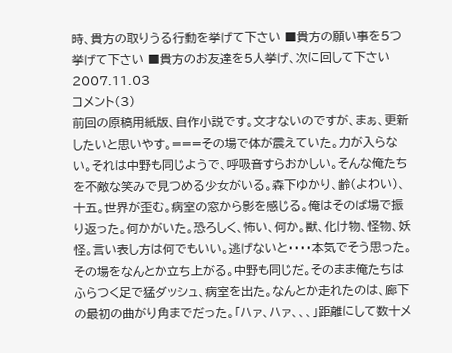時、貴方の取りうる行動を挙げて下さい ■貴方の願い事を5つ挙げて下さい ■貴方のお友達を5人挙げ、次に回して下さい
2007.11.03
コメント(3)
前回の原稿用紙版、自作小説です。文才ないのですが、まぁ、更新したいと思いやす。===その場で体が震えていた。力が入らない。それは中野も同じようで、呼吸音すらおかしい。そんな俺たちを不敵な笑みで見つめる少女がいる。森下ゆかり、齢(よわい)、十五。世界が歪む。病室の窓から影を感じる。俺はそのば場で振り返った。何かがいた。恐ろしく、怖い、何か。獣、化け物、怪物、妖怪。言い表し方は何でもいい。逃げないと・・・・本気でそう思った。その場をなんとか立ち上がる。中野も同じだ。そのまま俺たちはふらつく足で猛ダッシュ、病室を出た。なんとか走れたのは、廊下の最初の曲がり角までだった。「ハァ、ハァ、、、」距離にして数十メ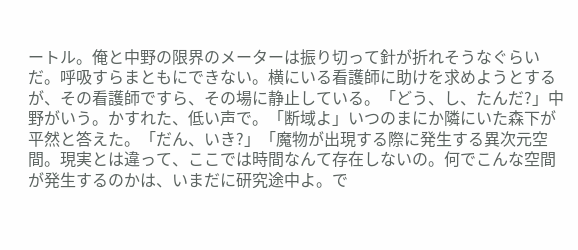ートル。俺と中野の限界のメーターは振り切って針が折れそうなぐらいだ。呼吸すらまともにできない。横にいる看護師に助けを求めようとするが、その看護師ですら、その場に静止している。「どう、し、たんだ?」中野がいう。かすれた、低い声で。「断域よ」いつのまにか隣にいた森下が平然と答えた。「だん、いき?」「魔物が出現する際に発生する異次元空間。現実とは違って、ここでは時間なんて存在しないの。何でこんな空間が発生するのかは、いまだに研究途中よ。で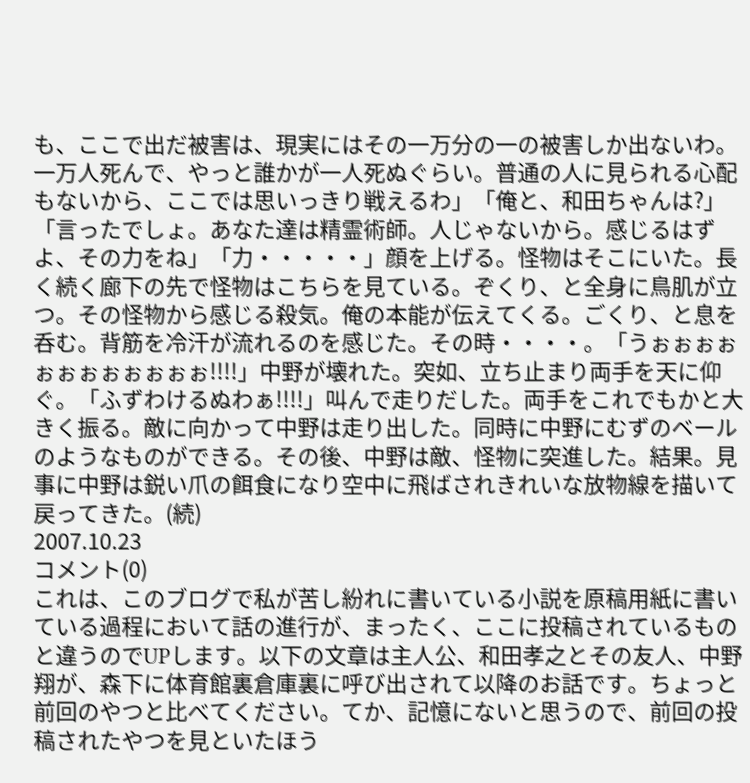も、ここで出だ被害は、現実にはその一万分の一の被害しか出ないわ。一万人死んで、やっと誰かが一人死ぬぐらい。普通の人に見られる心配もないから、ここでは思いっきり戦えるわ」「俺と、和田ちゃんは?」「言ったでしょ。あなた達は精霊術師。人じゃないから。感じるはずよ、その力をね」「力・・・・・」顔を上げる。怪物はそこにいた。長く続く廊下の先で怪物はこちらを見ている。ぞくり、と全身に鳥肌が立つ。その怪物から感じる殺気。俺の本能が伝えてくる。ごくり、と息を呑む。背筋を冷汗が流れるのを感じた。その時・・・・。「うぉぉぉぉぉぉぉぉぉぉぉぉ!!!!」中野が壊れた。突如、立ち止まり両手を天に仰ぐ。「ふずわけるぬわぁ!!!!」叫んで走りだした。両手をこれでもかと大きく振る。敵に向かって中野は走り出した。同時に中野にむずのベールのようなものができる。その後、中野は敵、怪物に突進した。結果。見事に中野は鋭い爪の餌食になり空中に飛ばされきれいな放物線を描いて戻ってきた。(続)
2007.10.23
コメント(0)
これは、このブログで私が苦し紛れに書いている小説を原稿用紙に書いている過程において話の進行が、まったく、ここに投稿されているものと違うのでUPします。以下の文章は主人公、和田孝之とその友人、中野翔が、森下に体育館裏倉庫裏に呼び出されて以降のお話です。ちょっと前回のやつと比べてください。てか、記憶にないと思うので、前回の投稿されたやつを見といたほう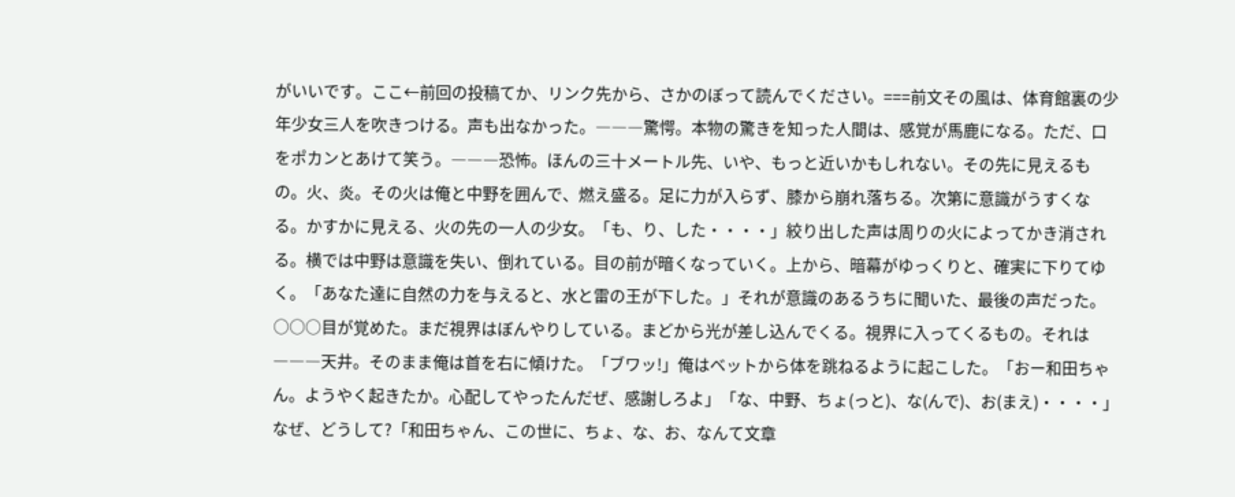がいいです。ここ←前回の投稿てか、リンク先から、さかのぼって読んでください。===前文その風は、体育館裏の少年少女三人を吹きつける。声も出なかった。―――驚愕。本物の驚きを知った人間は、感覚が馬鹿になる。ただ、口をポカンとあけて笑う。―――恐怖。ほんの三十メートル先、いや、もっと近いかもしれない。その先に見えるもの。火、炎。その火は俺と中野を囲んで、燃え盛る。足に力が入らず、膝から崩れ落ちる。次第に意識がうすくなる。かすかに見える、火の先の一人の少女。「も、り、した・・・・」絞り出した声は周りの火によってかき消される。横では中野は意識を失い、倒れている。目の前が暗くなっていく。上から、暗幕がゆっくりと、確実に下りてゆく。「あなた達に自然の力を与えると、水と雷の王が下した。」それが意識のあるうちに聞いた、最後の声だった。○○○目が覚めた。まだ視界はぼんやりしている。まどから光が差し込んでくる。視界に入ってくるもの。それは―――天井。そのまま俺は首を右に傾けた。「ブワッ!」俺はベットから体を跳ねるように起こした。「おー和田ちゃん。ようやく起きたか。心配してやったんだぜ、感謝しろよ」「な、中野、ちょ(っと)、な(んで)、お(まえ)・・・・」なぜ、どうして?「和田ちゃん、この世に、ちょ、な、お、なんて文章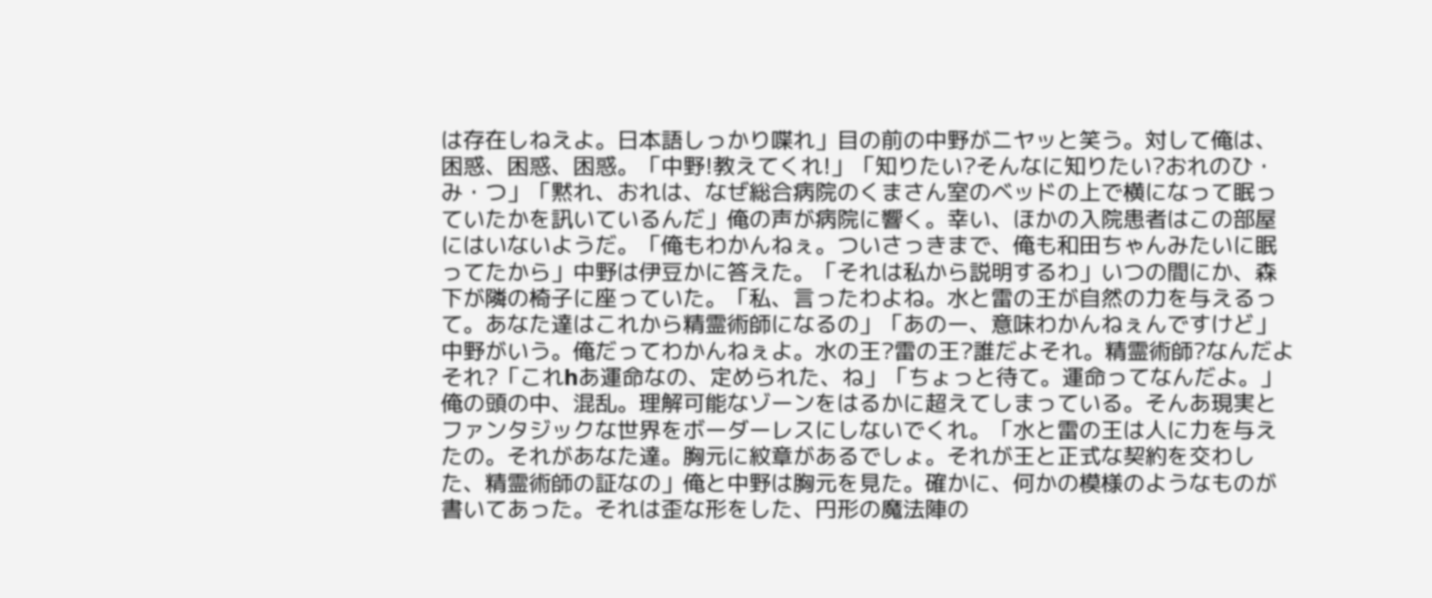は存在しねえよ。日本語しっかり喋れ」目の前の中野がニヤッと笑う。対して俺は、困惑、困惑、困惑。「中野!教えてくれ!」「知りたい?そんなに知りたい?おれのひ・み・つ」「黙れ、おれは、なぜ総合病院のくまさん室のベッドの上で横になって眠っていたかを訊いているんだ」俺の声が病院に響く。幸い、ほかの入院患者はこの部屋にはいないようだ。「俺もわかんねぇ。ついさっきまで、俺も和田ちゃんみたいに眠ってたから」中野は伊豆かに答えた。「それは私から説明するわ」いつの間にか、森下が隣の椅子に座っていた。「私、言ったわよね。水と雷の王が自然の力を与えるって。あなた達はこれから精霊術師になるの」「あのー、意味わかんねぇんですけど」中野がいう。俺だってわかんねぇよ。水の王?雷の王?誰だよそれ。精霊術師?なんだよそれ?「これhあ運命なの、定められた、ね」「ちょっと待て。運命ってなんだよ。」俺の頭の中、混乱。理解可能なゾーンをはるかに超えてしまっている。そんあ現実とファンタジックな世界をボーダーレスにしないでくれ。「水と雷の王は人に力を与えたの。それがあなた達。胸元に紋章があるでしょ。それが王と正式な契約を交わした、精霊術師の証なの」俺と中野は胸元を見た。確かに、何かの模様のようなものが書いてあった。それは歪な形をした、円形の魔法陣の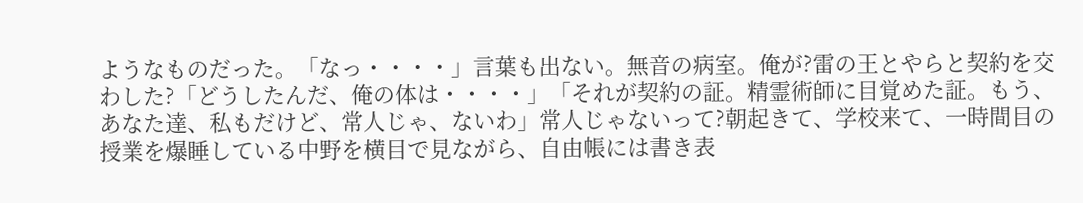ようなものだった。「なっ・・・・」言葉も出ない。無音の病室。俺が?雷の王とやらと契約を交わした?「どうしたんだ、俺の体は・・・・」「それが契約の証。精霊術師に目覚めた証。もう、あなた達、私もだけど、常人じゃ、ないわ」常人じゃないって?朝起きて、学校来て、一時間目の授業を爆睡している中野を横目で見ながら、自由帳には書き表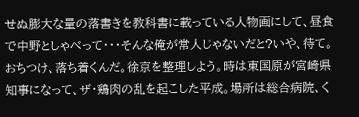せぬ膨大な量の落書きを教科書に載っている人物画にして、昼食で中野としゃべって・・・そんな俺が常人じゃないだと?いや、待て。おちつけ、落ち着くんだ。徐京を整理しよう。時は東国原が宮崎県知事になって、ザ・鶏肉の乱を起こした平成。場所は総合病院、く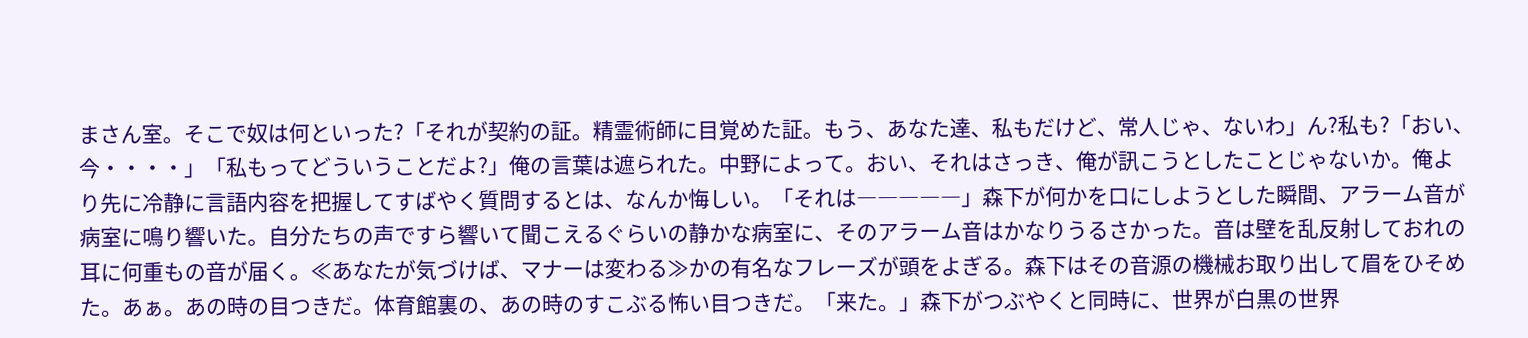まさん室。そこで奴は何といった?「それが契約の証。精霊術師に目覚めた証。もう、あなた達、私もだけど、常人じゃ、ないわ」ん?私も?「おい、今・・・・」「私もってどういうことだよ?」俺の言葉は遮られた。中野によって。おい、それはさっき、俺が訊こうとしたことじゃないか。俺より先に冷静に言語内容を把握してすばやく質問するとは、なんか悔しい。「それは―――――」森下が何かを口にしようとした瞬間、アラーム音が病室に鳴り響いた。自分たちの声ですら響いて聞こえるぐらいの静かな病室に、そのアラーム音はかなりうるさかった。音は壁を乱反射しておれの耳に何重もの音が届く。≪あなたが気づけば、マナーは変わる≫かの有名なフレーズが頭をよぎる。森下はその音源の機械お取り出して眉をひそめた。あぁ。あの時の目つきだ。体育館裏の、あの時のすこぶる怖い目つきだ。「来た。」森下がつぶやくと同時に、世界が白黒の世界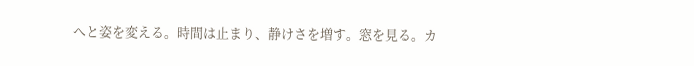へと姿を変える。時間は止まり、静けさを増す。窓を見る。カ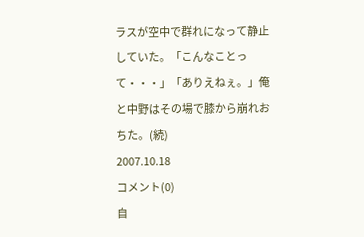ラスが空中で群れになって静止していた。「こんなことって・・・」「ありえねぇ。」俺と中野はその場で膝から崩れおちた。(続)
2007.10.18
コメント(0)
自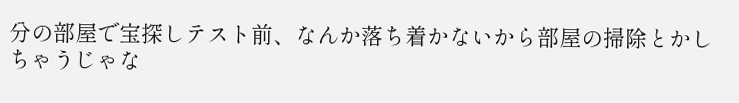分の部屋で宝探しテスト前、なんか落ち着かないから部屋の掃除とかしちゃうじゃな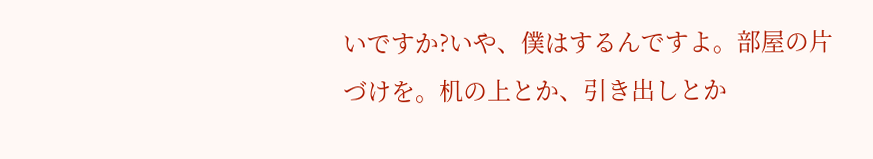いですか?いや、僕はするんですよ。部屋の片づけを。机の上とか、引き出しとか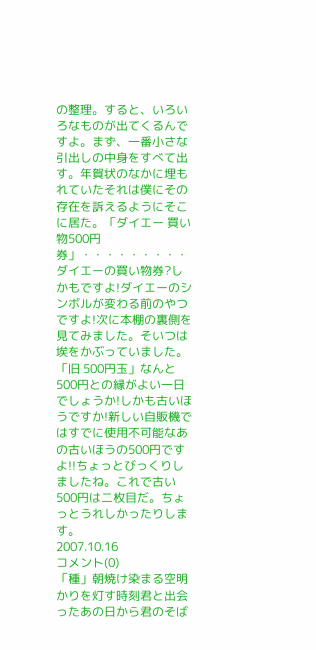の整理。すると、いろいろなものが出てくるんですよ。まず、一番小さな引出しの中身をすべて出す。年賀状のなかに埋もれていたそれは僕にその存在を訴えるようにそこに居た。「ダイエー 買い物500円券」・・・・・・・・・ダイエーの買い物券?しかもですよ!ダイエーのシンボルが変わる前のやつですよ!次に本棚の裏側を見てみました。そいつは埃をかぶっていました。「旧 500円玉」なんと500円との縁がよい一日でしょうか!しかも古いほうですか!新しい自販機ではすでに使用不可能なあの古いほうの500円ですよ!!ちょっとびっくりしましたね。これで古い500円は二枚目だ。ちょっとうれしかったりします。
2007.10.16
コメント(0)
「種」朝焼け染まる空明かりを灯す時刻君と出会ったあの日から君のそば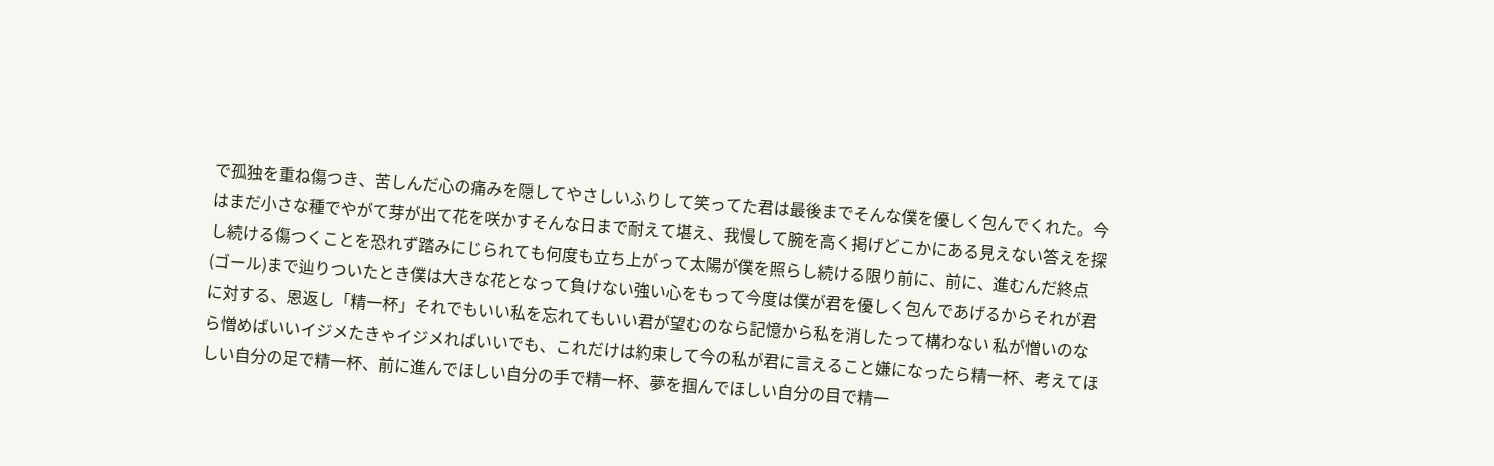で孤独を重ね傷つき、苦しんだ心の痛みを隠してやさしいふりして笑ってた君は最後までそんな僕を優しく包んでくれた。今はまだ小さな種でやがて芽が出て花を咲かすそんな日まで耐えて堪え、我慢して腕を高く掲げどこかにある見えない答えを探し続ける傷つくことを恐れず踏みにじられても何度も立ち上がって太陽が僕を照らし続ける限り前に、前に、進むんだ終点(ゴール)まで辿りついたとき僕は大きな花となって負けない強い心をもって今度は僕が君を優しく包んであげるからそれが君に対する、恩返し「精一杯」それでもいい私を忘れてもいい君が望むのなら記憶から私を消したって構わない 私が憎いのなら憎めばいいイジメたきゃイジメればいいでも、これだけは約束して今の私が君に言えること嫌になったら精一杯、考えてほしい自分の足で精一杯、前に進んでほしい自分の手で精一杯、夢を掴んでほしい自分の目で精一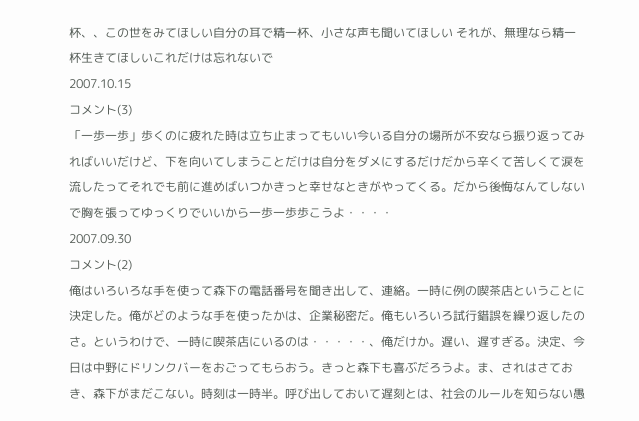杯、、この世をみてほしい自分の耳で精一杯、小さな声も聞いてほしい それが、無理なら精一杯生きてほしいこれだけは忘れないで
2007.10.15
コメント(3)
「一歩一歩」歩くのに疲れた時は立ち止まってもいい今いる自分の場所が不安なら振り返ってみればいいだけど、下を向いてしまうことだけは自分をダメにするだけだから辛くて苦しくて涙を流したってそれでも前に進めばいつかきっと幸せなときがやってくる。だから後悔なんてしないで胸を張ってゆっくりでいいから一歩一歩歩こうよ・・・・
2007.09.30
コメント(2)
俺はいろいろな手を使って森下の電話番号を聞き出して、連絡。一時に例の喫茶店ということに決定した。俺がどのような手を使ったかは、企業秘密だ。俺もいろいろ試行錯誤を繰り返したのさ。というわけで、一時に喫茶店にいるのは・・・・・、俺だけか。遅い、遅すぎる。決定、今日は中野にドリンクバーをおごってもらおう。きっと森下も喜ぶだろうよ。ま、されはさておき、森下がまだこない。時刻は一時半。呼び出しておいて遅刻とは、社会のルールを知らない愚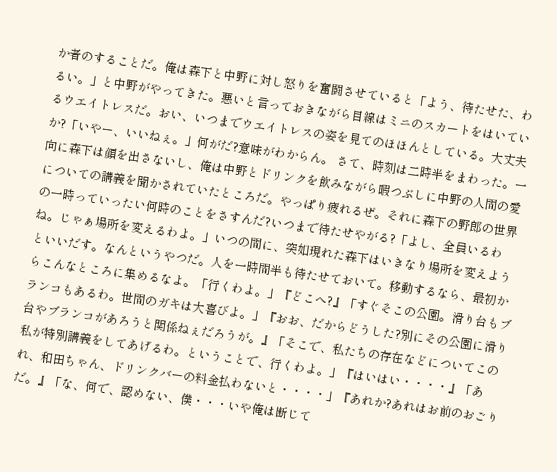か者のすることだ。俺は森下と中野に対し怒りを奮闘させていると「よう、待たせた、わるい。」と中野がやってきた。悪いと言っておきながら目線はミニのスカートをはいているウエイトレスだ。おい、いつまでウエイトレスの姿を見てのほほんとしている。大丈夫か?「いやー、いいねぇ。」何がだ?意味がわからん。 さて、時刻は二時半をまわった。一向に森下は顔を出さないし、俺は中野とドリンクを飲みながら暇つぶしに中野の人間の愛についての講義を聞かされていたところだ。やっぱり疲れるぜ。それに森下の野郎の世界の一時っていったい何時のことをさすんだ?いつまで待たせやがる?「よし、全員いるわね。じゃぁ場所を変えるわよ。」いつの間に、突如現れた森下はいきなり場所を変えようといいだす。なんというやつだ。人を一時間半も待たせておいて。移動するなら、最初からこんなところに集めるなよ。「行くわよ。」『どこへ?』「すぐそこの公園。滑り台もブランコもあるわ。世間のガキは大喜びよ。」『おお、だからどうした?別にその公園に滑り台やブランコがあろうと関係ねぇだろうが。』「そこで、私たちの存在などについてこの私が特別講義をしてあげるわ。ということで、行くわよ。」『はいはい・・・・』「あれ、和田ちゃん、ドリンクバーの料金払わないと・・・・」『あれか?あれはお前のおごりだ。』「な、何で、認めない、僕・・・いや俺は断じて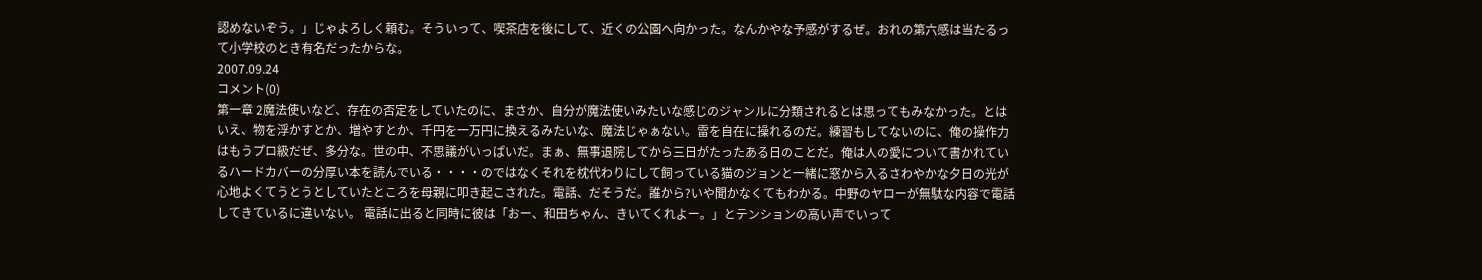認めないぞう。」じゃよろしく頼む。そういって、喫茶店を後にして、近くの公園へ向かった。なんかやな予感がするぜ。おれの第六感は当たるって小学校のとき有名だったからな。
2007.09.24
コメント(0)
第一章 2魔法使いなど、存在の否定をしていたのに、まさか、自分が魔法使いみたいな感じのジャンルに分類されるとは思ってもみなかった。とはいえ、物を浮かすとか、増やすとか、千円を一万円に換えるみたいな、魔法じゃぁない。雷を自在に操れるのだ。練習もしてないのに、俺の操作力はもうプロ級だぜ、多分な。世の中、不思議がいっぱいだ。まぁ、無事退院してから三日がたったある日のことだ。俺は人の愛について書かれているハードカバーの分厚い本を読んでいる・・・・のではなくそれを枕代わりにして飼っている猫のジョンと一緒に窓から入るさわやかな夕日の光が心地よくてうとうとしていたところを母親に叩き起こされた。電話、だそうだ。誰から?いや聞かなくてもわかる。中野のヤローが無駄な内容で電話してきているに違いない。 電話に出ると同時に彼は「おー、和田ちゃん、きいてくれよー。」とテンションの高い声でいって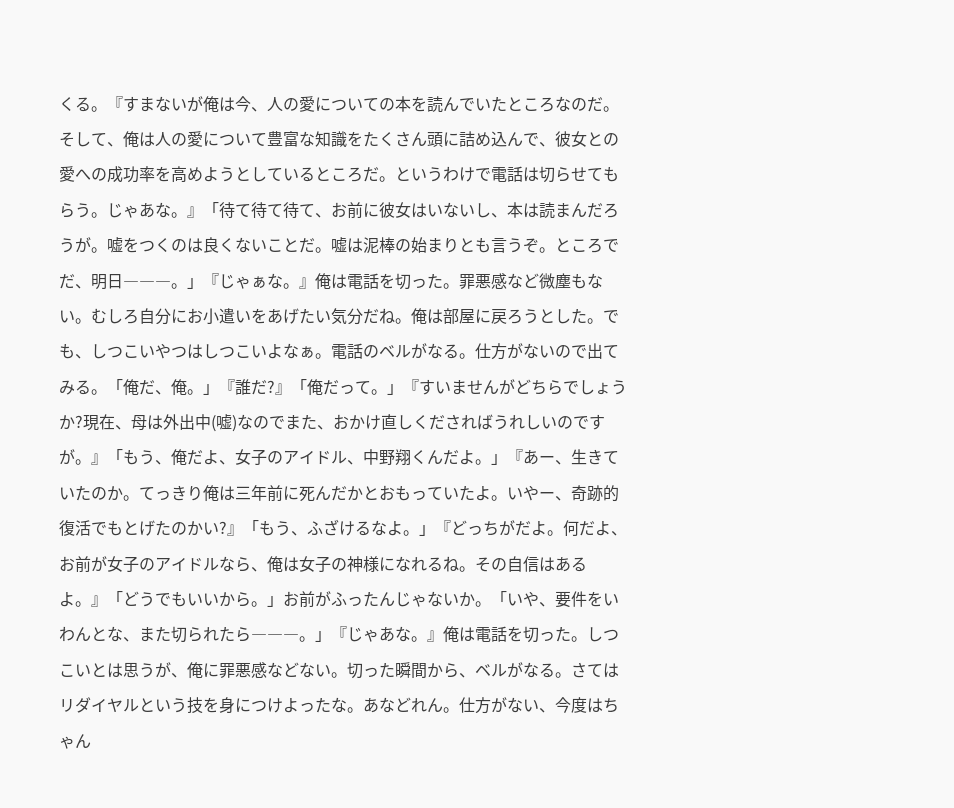くる。『すまないが俺は今、人の愛についての本を読んでいたところなのだ。そして、俺は人の愛について豊富な知識をたくさん頭に詰め込んで、彼女との愛への成功率を高めようとしているところだ。というわけで電話は切らせてもらう。じゃあな。』「待て待て待て、お前に彼女はいないし、本は読まんだろうが。嘘をつくのは良くないことだ。嘘は泥棒の始まりとも言うぞ。ところでだ、明日―――。」『じゃぁな。』俺は電話を切った。罪悪感など微塵もない。むしろ自分にお小遣いをあげたい気分だね。俺は部屋に戻ろうとした。でも、しつこいやつはしつこいよなぁ。電話のベルがなる。仕方がないので出てみる。「俺だ、俺。」『誰だ?』「俺だって。」『すいませんがどちらでしょうか?現在、母は外出中(嘘)なのでまた、おかけ直しくださればうれしいのですが。』「もう、俺だよ、女子のアイドル、中野翔くんだよ。」『あー、生きていたのか。てっきり俺は三年前に死んだかとおもっていたよ。いやー、奇跡的復活でもとげたのかい?』「もう、ふざけるなよ。」『どっちがだよ。何だよ、お前が女子のアイドルなら、俺は女子の神様になれるね。その自信はあるよ。』「どうでもいいから。」お前がふったんじゃないか。「いや、要件をいわんとな、また切られたら―――。」『じゃあな。』俺は電話を切った。しつこいとは思うが、俺に罪悪感などない。切った瞬間から、ベルがなる。さてはリダイヤルという技を身につけよったな。あなどれん。仕方がない、今度はちゃん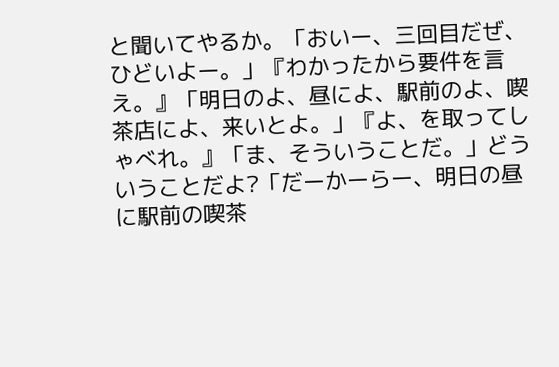と聞いてやるか。「おいー、三回目だぜ、ひどいよー。」『わかったから要件を言え。』「明日のよ、昼によ、駅前のよ、喫茶店によ、来いとよ。」『よ、を取ってしゃべれ。』「ま、そういうことだ。」どういうことだよ?「だーかーらー、明日の昼に駅前の喫茶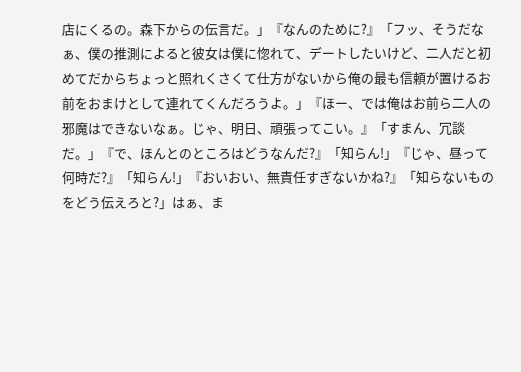店にくるの。森下からの伝言だ。」『なんのために?』「フッ、そうだなぁ、僕の推測によると彼女は僕に惚れて、デートしたいけど、二人だと初めてだからちょっと照れくさくて仕方がないから俺の最も信頼が置けるお前をおまけとして連れてくんだろうよ。」『ほー、では俺はお前ら二人の邪魔はできないなぁ。じゃ、明日、頑張ってこい。』「すまん、冗談だ。」『で、ほんとのところはどうなんだ?』「知らん!」『じゃ、昼って何時だ?』「知らん!」『おいおい、無責任すぎないかね?』「知らないものをどう伝えろと?」はぁ、ま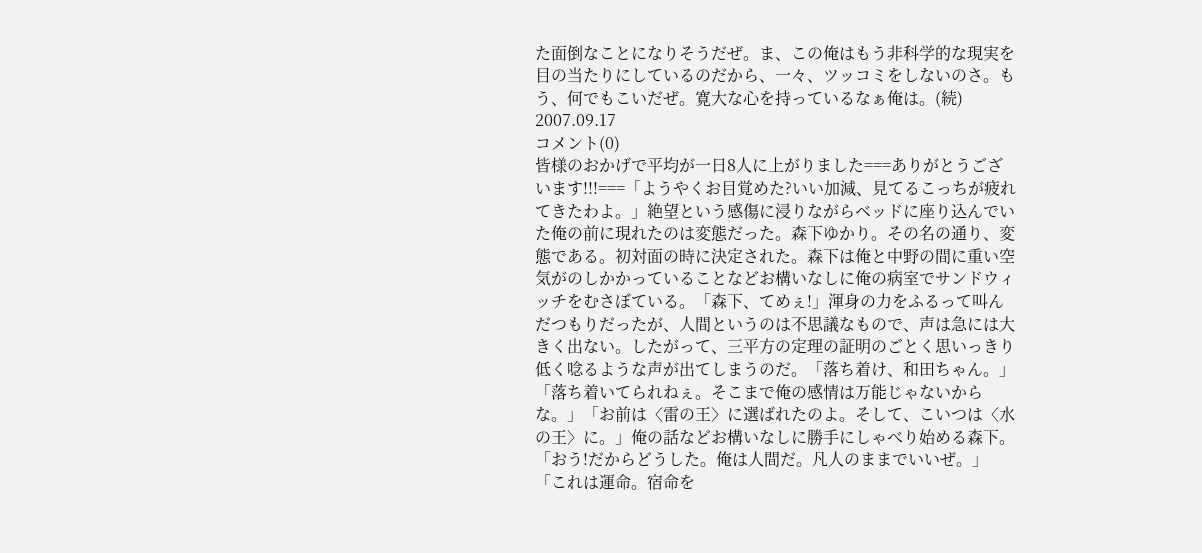た面倒なことになりそうだぜ。ま、この俺はもう非科学的な現実を目の当たりにしているのだから、一々、ツッコミをしないのさ。もう、何でもこいだぜ。寛大な心を持っているなぁ俺は。(続)
2007.09.17
コメント(0)
皆様のおかげで平均が一日8人に上がりました===ありがとうございます!!!===「ようやくお目覚めた?いい加減、見てるこっちが疲れてきたわよ。」絶望という感傷に浸りながらベッドに座り込んでいた俺の前に現れたのは変態だった。森下ゆかり。その名の通り、変態である。初対面の時に決定された。森下は俺と中野の間に重い空気がのしかかっていることなどお構いなしに俺の病室でサンドウィッチをむさぼている。「森下、てめぇ!」渾身の力をふるって叫んだつもりだったが、人間というのは不思議なもので、声は急には大きく出ない。したがって、三平方の定理の証明のごとく思いっきり低く唸るような声が出てしまうのだ。「落ち着け、和田ちゃん。」「落ち着いてられねぇ。そこまで俺の感情は万能じゃないからな。」「お前は〈雷の王〉に選ばれたのよ。そして、こいつは〈水の王〉に。」俺の話などお構いなしに勝手にしゃべり始める森下。「おう!だからどうした。俺は人間だ。凡人のままでいいぜ。」「これは運命。宿命を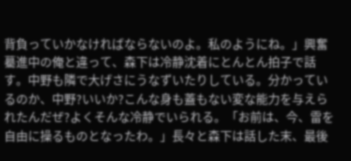背負っていかなければならないのよ。私のようにね。」興奮驀進中の俺と違って、森下は冷静沈着にとんとん拍子で話す。中野も隣で大げさにうなずいたりしている。分かっているのか、中野?いいか?こんな身も蓋もない変な能力を与えられたんだぜ?よくそんな冷静でいられる。「お前は、今、雷を自由に操るものとなったわ。」長々と森下は話した末、最後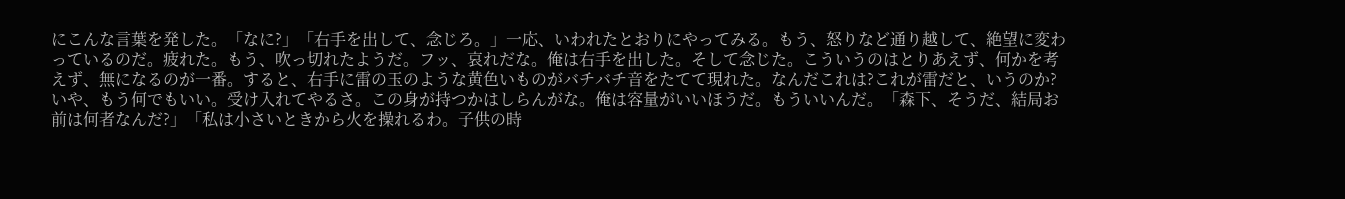にこんな言葉を発した。「なに?」「右手を出して、念じろ。」一応、いわれたとおりにやってみる。もう、怒りなど通り越して、絶望に変わっているのだ。疲れた。もう、吹っ切れたようだ。フッ、哀れだな。俺は右手を出した。そして念じた。こういうのはとりあえず、何かを考えず、無になるのが一番。すると、右手に雷の玉のような黄色いものがバチバチ音をたてて現れた。なんだこれは?これが雷だと、いうのか?いや、もう何でもいい。受け入れてやるさ。この身が持つかはしらんがな。俺は容量がいいほうだ。もういいんだ。「森下、そうだ、結局お前は何者なんだ?」「私は小さいときから火を操れるわ。子供の時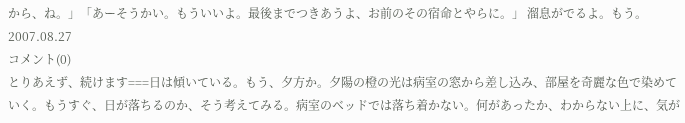から、ね。」「あーそうかい。もういいよ。最後までつきあうよ、お前のその宿命とやらに。」 溜息がでるよ。もう。
2007.08.27
コメント(0)
とりあえず、続けます===日は傾いている。もう、夕方か。夕陽の橙の光は病室の窓から差し込み、部屋を奇麗な色で染めていく。もうすぐ、日が落ちるのか、そう考えてみる。病室のベッドでは落ち着かない。何があったか、わからない上に、気が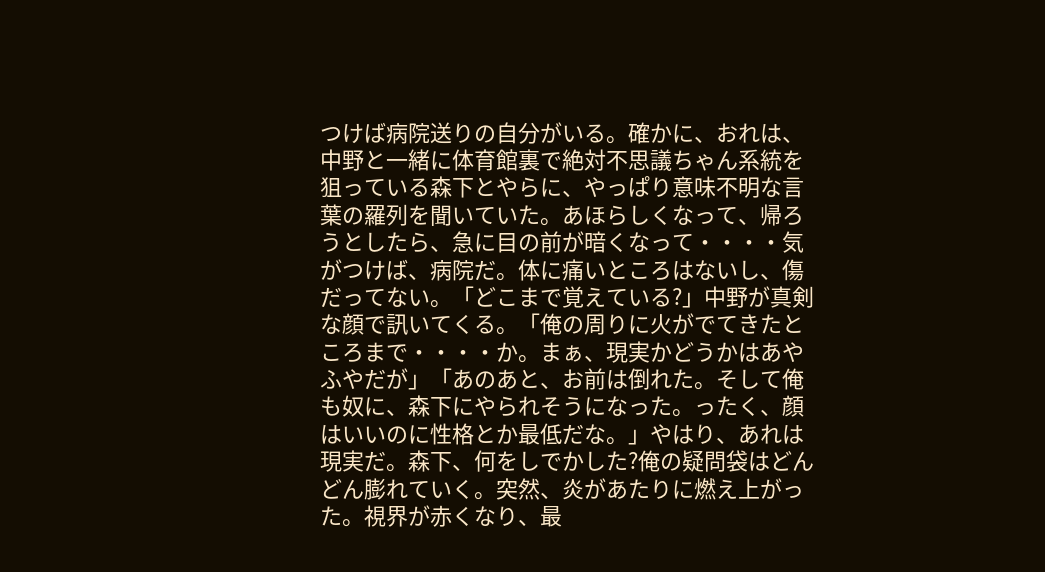つけば病院送りの自分がいる。確かに、おれは、中野と一緒に体育館裏で絶対不思議ちゃん系統を狙っている森下とやらに、やっぱり意味不明な言葉の羅列を聞いていた。あほらしくなって、帰ろうとしたら、急に目の前が暗くなって・・・・気がつけば、病院だ。体に痛いところはないし、傷だってない。「どこまで覚えている?」中野が真剣な顔で訊いてくる。「俺の周りに火がでてきたところまで・・・・か。まぁ、現実かどうかはあやふやだが」「あのあと、お前は倒れた。そして俺も奴に、森下にやられそうになった。ったく、顔はいいのに性格とか最低だな。」やはり、あれは現実だ。森下、何をしでかした?俺の疑問袋はどんどん膨れていく。突然、炎があたりに燃え上がった。視界が赤くなり、最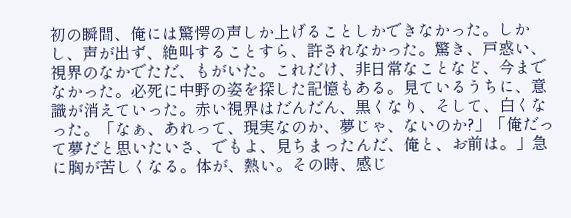初の瞬間、俺には驚愕の声しか上げることしかできなかった。しかし、声が出ず、絶叫することすら、許されなかった。驚き、戸惑い、視界のなかでただ、もがいた。これだけ、非日常なことなど、今までなかった。必死に中野の姿を探した記憶もある。見ているうちに、意識が消えていった。赤い視界はだんだん、黒くなり、そして、白くなった。「なぁ、あれって、現実なのか、夢じゃ、ないのか?」「俺だって夢だと思いたいさ、でもよ、見ちまったんだ、俺と、お前は。」急に胸が苦しくなる。体が、熱い。その時、感じ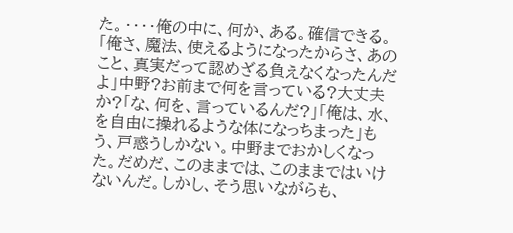た。・・・・俺の中に、何か、ある。確信できる。「俺さ、魔法、使えるようになったからさ、あのこと、真実だって認めざる負えなくなったんだよ」中野?お前まで何を言っている?大丈夫か?「な、何を、言っているんだ?」「俺は、水、を自由に操れるような体になっちまった」もう、戸惑うしかない。中野までおかしくなった。だめだ、このままでは、このままではいけないんだ。しかし、そう思いながらも、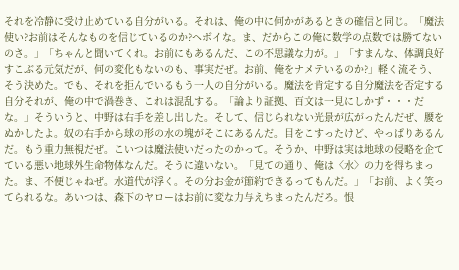それを冷静に受け止めている自分がいる。それは、俺の中に何かがあるときの確信と同じ。「魔法使い?お前はそんなものを信じているのか?ヘボイな。ま、だからこの俺に数学の点数では勝てないのさ。」「ちゃんと聞いてくれ。お前にもあるんだ、この不思議な力が。」「すまんな、体調良好すこぶる元気だが、何の変化もないのも、事実だぜ。お前、俺をナメテいるのか?」軽く流そう、そう決めた。でも、それを拒んでいるもう一人の自分がいる。魔法を肯定する自分魔法を否定する自分それが、俺の中で渦巻き、これは混乱する。「論より証拠、百文は一見にしかず・・・だな。」そういうと、中野は右手を差し出した。そして、信じられない光景が広がったんだぜ、腰をぬかしたよ。奴の右手から球の形の水の塊がそこにあるんだ。目をこすったけど、やっぱりあるんだ。もう重力無視だぜ。こいつは魔法使いだったのかって。そうか、中野は実は地球の侵略を企てている悪い地球外生命物体なんだ。そうに違いない。「見ての通り、俺は〈水〉の力を得ちまった。ま、不便じゃねぜ。水道代が浮く。その分お金が節約できるってもんだ。」「お前、よく笑ってられるな。あいつは、森下のヤローはお前に変な力与えちまったんだろ。恨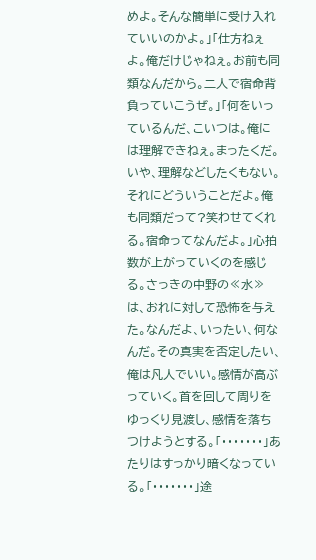めよ。そんな簡単に受け入れていいのかよ。」「仕方ねぇよ。俺だけじゃねぇ。お前も同類なんだから。二人で宿命背負っていこうぜ。」「何をいっているんだ、こいつは。俺には理解できねぇ。まったくだ。いや、理解などしたくもない。それにどういうことだよ。俺も同類だって?笑わせてくれる。宿命ってなんだよ。」心拍数が上がっていくのを感じる。さっきの中野の≪水≫は、おれに対して恐怖を与えた。なんだよ、いったい、何なんだ。その真実を否定したい、俺は凡人でいい。感情が高ぶっていく。首を回して周りをゆっくり見渡し、感情を落ちつけようとする。「・・・・・・・」あたりはすっかり暗くなっている。「・・・・・・・」途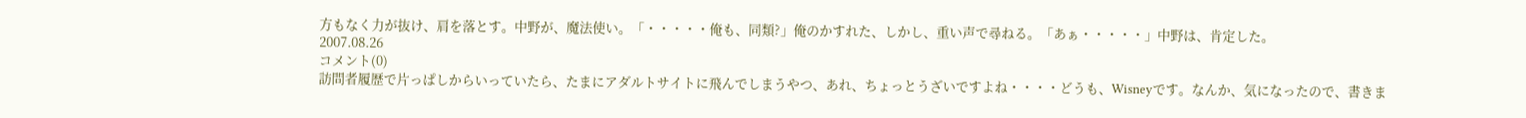方もなく力が抜け、肩を落とす。中野が、魔法使い。「・・・・・俺も、同類?」俺のかすれた、しかし、重い声で尋ねる。「あぁ・・・・・」中野は、肯定した。
2007.08.26
コメント(0)
訪問者履歴で片っぱしからいっていたら、たまにアダルトサイトに飛んでしまうやつ、あれ、ちょっとうざいですよね・・・・どうも、Wisneyです。なんか、気になったので、書きま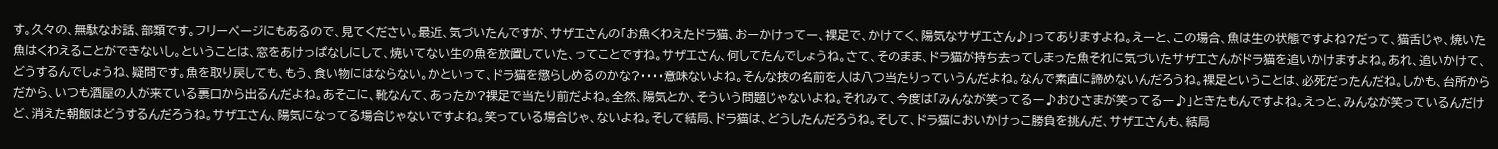す。久々の、無駄なお話、部類です。フリーページにもあるので、見てください。最近、気づいたんですが、サザエさんの「お魚くわえたドラ猫、おーかけってー、裸足で、かけてく、陽気なサザエさん♪」ってありますよね。えーと、この場合、魚は生の状態ですよね?だって、猫舌じゃ、焼いた魚はくわえることができないし。ということは、窓をあけっぱなしにして、焼いてない生の魚を放置していた、ってことですね。サザエさん、何してたんでしょうね。さて、そのまま、ドラ猫が持ち去ってしまった魚それに気づいたサザエさんがドラ猫を追いかけますよね。あれ、追いかけて、どうするんでしょうね、疑問です。魚を取り戻しても、もう、食い物にはならない。かといって、ドラ猫を懲らしめるのかな?・・・・意味ないよね。そんな技の名前を人は八つ当たりっていうんだよね。なんで素直に諦めないんだろうね。裸足ということは、必死だったんだね。しかも、台所からだから、いつも酒屋の人が来ている裏口から出るんだよね。あそこに、靴なんて、あったか?裸足で当たり前だよね。全然、陽気とか、そういう問題じゃないよね。それみて、今度は「みんなが笑ってるー♪おひさまが笑ってるー♪」ときたもんですよね。えっと、みんなが笑っているんだけど、消えた朝飯はどうするんだろうね。サザエさん、陽気になってる場合じゃないですよね。笑っている場合じゃ、ないよね。そして結局、ドラ猫は、どうしたんだろうね。そして、ドラ猫においかけっこ勝負を挑んだ、サザエさんも、結局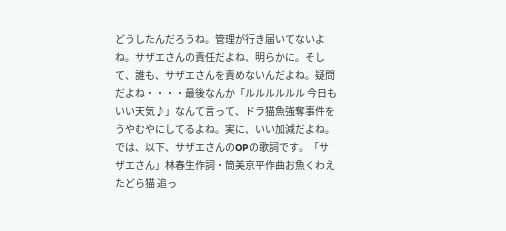どうしたんだろうね。管理が行き届いてないよね。サザエさんの責任だよね、明らかに。そして、誰も、サザエさんを責めないんだよね。疑問だよね・・・・最後なんか「ルルルルルル 今日もいい天気♪」なんて言って、ドラ猫魚強奪事件をうやむやにしてるよね。実に、いい加減だよね。では、以下、サザエさんのOPの歌詞です。「サザエさん」林春生作詞・筒美京平作曲お魚くわえたどら猫 追っ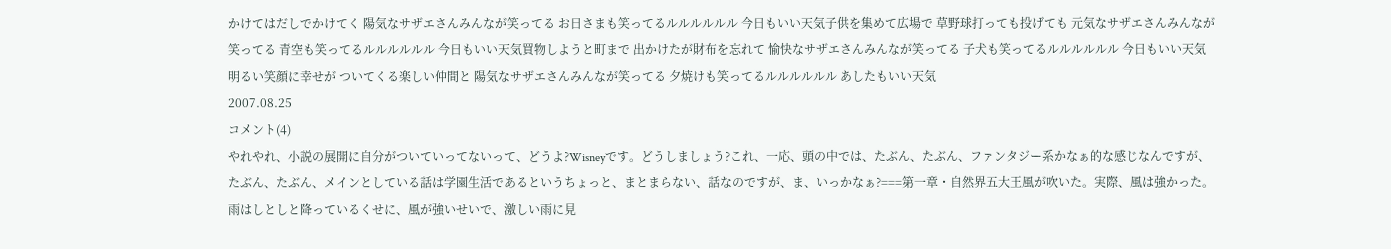かけてはだしでかけてく 陽気なサザエさんみんなが笑ってる お日さまも笑ってるルルルルルル 今日もいい天気子供を集めて広場で 草野球打っても投げても 元気なサザエさんみんなが笑ってる 青空も笑ってるルルルルルル 今日もいい天気買物しようと町まで 出かけたが財布を忘れて 愉快なサザエさんみんなが笑ってる 子犬も笑ってるルルルルルル 今日もいい天気明るい笑顔に幸せが ついてくる楽しい仲間と 陽気なサザエさんみんなが笑ってる 夕焼けも笑ってるルルルルルル あしたもいい天気
2007.08.25
コメント(4)
やれやれ、小説の展開に自分がついていってないって、どうよ?Wisneyです。どうしましょう?これ、一応、頭の中では、たぶん、たぶん、ファンタジー系かなぁ的な感じなんですが、たぶん、たぶん、メインとしている話は学園生活であるというちょっと、まとまらない、話なのですが、ま、いっかなぁ?===第一章・自然界五大王風が吹いた。実際、風は強かった。雨はしとしと降っているくせに、風が強いせいで、激しい雨に見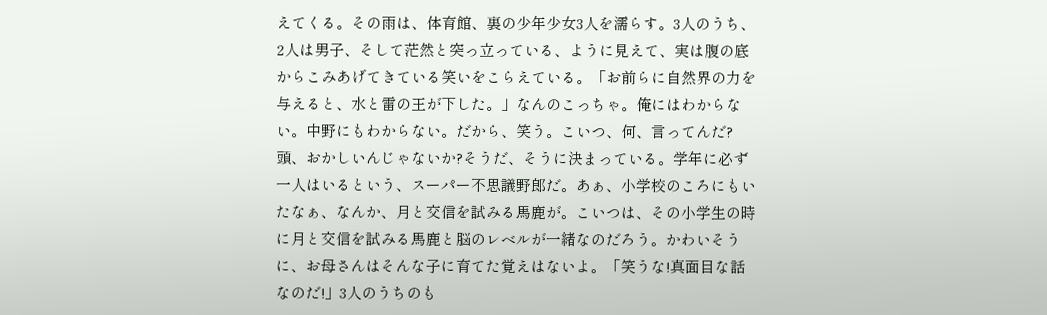えてくる。その雨は、体育館、裏の少年少女3人を濡らす。3人のうち、2人は男子、そして茫然と突っ立っている、ように見えて、実は腹の底からこみあげてきている笑いをこらえている。「お前らに自然界の力を与えると、水と雷の王が下した。」なんのこっちゃ。俺にはわからない。中野にもわからない。だから、笑う。こいつ、何、言ってんだ?頭、おかしいんじゃないか?そうだ、そうに決まっている。学年に必ず一人はいるという、スーパー不思議野郎だ。あぁ、小学校のころにもいたなぁ、なんか、月と交信を試みる馬鹿が。こいつは、その小学生の時に月と交信を試みる馬鹿と脳のレベルが一緒なのだろう。かわいそうに、お母さんはそんな子に育てた覚えはないよ。「笑うな!真面目な話なのだ!」3人のうちのも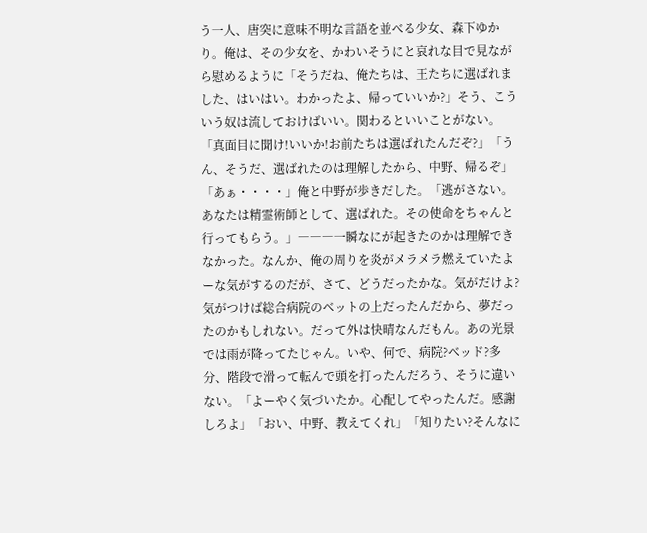う一人、唐突に意味不明な言語を並べる少女、森下ゆかり。俺は、その少女を、かわいそうにと哀れな目で見ながら慰めるように「そうだね、俺たちは、王たちに選ばれました、はいはい。わかったよ、帰っていいか?」そう、こういう奴は流しておけばいい。関わるといいことがない。「真面目に聞け!いいか!お前たちは選ばれたんだぞ?」「うん、そうだ、選ばれたのは理解したから、中野、帰るぞ」「あぁ・・・・」俺と中野が歩きだした。「逃がさない。あなたは精霊術師として、選ばれた。その使命をちゃんと行ってもらう。」―――一瞬なにが起きたのかは理解できなかった。なんか、俺の周りを炎がメラメラ燃えていたよーな気がするのだが、さて、どうだったかな。気がだけよ?気がつけば総合病院のベットの上だったんだから、夢だったのかもしれない。だって外は快晴なんだもん。あの光景では雨が降ってたじゃん。いや、何で、病院?ベッド?多分、階段で滑って転んで頭を打ったんだろう、そうに違いない。「よーやく気づいたか。心配してやったんだ。感謝しろよ」「おい、中野、教えてくれ」「知りたい?そんなに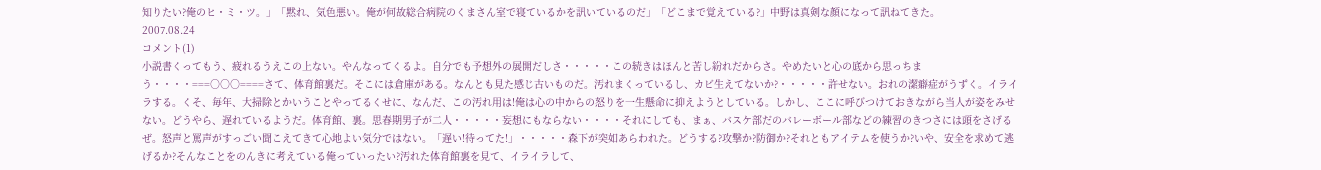知りたい?俺のヒ・ミ・ツ。」「黙れ、気色悪い。俺が何故総合病院のくまさん室で寝ているかを訊いているのだ」「どこまで覚えている?」中野は真剣な顔になって訊ねてきた。
2007.08.24
コメント(1)
小説書くってもう、疲れるうえこの上ない。やんなってくるよ。自分でも予想外の展開だしさ・・・・・この続きはほんと苦し紛れだからさ。やめたいと心の底から思っちまう・・・・===○○○====さて、体育館裏だ。そこには倉庫がある。なんとも見た感じ古いものだ。汚れまくっているし、カビ生えてないか?・・・・・許せない。おれの潔癖症がうずく。イライラする。くそ、毎年、大掃除とかいうことやってるくせに、なんだ、この汚れ用は!俺は心の中からの怒りを一生懸命に抑えようとしている。しかし、ここに呼びつけておきながら当人が姿をみせない。どうやら、遅れているようだ。体育館、裏。思春期男子が二人・・・・・妄想にもならない・・・・それにしても、まぁ、バスケ部だのバレーボール部などの練習のきつさには頭をさげるぜ。怒声と罵声がすっごい聞こえてきて心地よい気分ではない。「遅い!待ってた!」・・・・・森下が突如あらわれた。どうする?攻撃か?防御か?それともアイテムを使うか?いや、安全を求めて逃げるか?そんなことをのんきに考えている俺っていったい?汚れた体育館裏を見て、イライラして、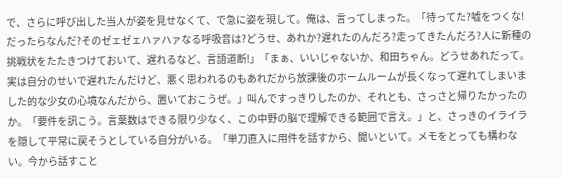で、さらに呼び出した当人が姿を見せなくて、で急に姿を現して。俺は、言ってしまった。「待ってた?嘘をつくな!だったらなんだ?そのゼェゼェハァハァなる呼吸音は?どうせ、あれか?遅れたのんだろ?走ってきたんだろ?人に新種の挑戦状をたたきつけておいて、遅れるなど、言語道断!」「まぁ、いいじゃないか、和田ちゃん。どうせあれだって。実は自分のせいで遅れたんだけど、悪く思われるのもあれだから放課後のホームルームが長くなって遅れてしまいました的な少女の心境なんだから、置いておこうぜ。」叫んですっきりしたのか、それとも、さっさと帰りたかったのか。「要件を訊こう。言葉数はできる限り少なく、この中野の脳で理解できる範囲で言え。」と、さっきのイライラを隠して平常に戻そうとしている自分がいる。「単刀直入に用件を話すから、聞いといて。メモをとっても構わない。今から話すこと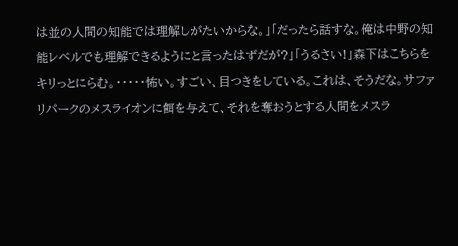は並の人間の知能では理解しがたいからな。」「だったら話すな。俺は中野の知能レベルでも理解できるようにと言ったはずだが?」「うるさい!」森下はこちらをキリっとにらむ。・・・・・怖い。すごい、目つきをしている。これは、そうだな。サファリパークのメスライオンに餌を与えて、それを奪おうとする人間をメスラ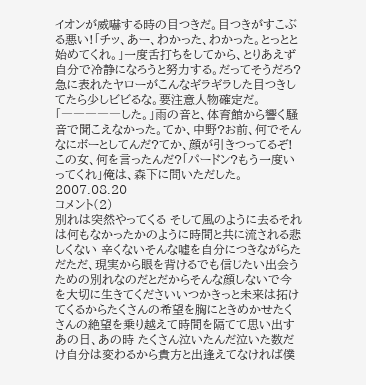イオンが威嚇する時の目つきだ。目つきがすこぶる悪い!「チッ、あー、わかった、わかった。とっとと始めてくれ。」一度舌打ちをしてから、とりあえず自分で冷静になろうと努力する。だってそうだろ?急に表れたヤローがこんなギラギラした目つきしてたら少しビビるな。要注意人物確定だ。「―――――した。」雨の音と、体育館から響く騒音で聞こえなかった。てか、中野?お前、何でそんなにボーとしてんだ?てか、顔が引きつってるぞ!この女、何を言ったんだ?「パードン?もう一度いってくれ」俺は、森下に問いただした。
2007.08.20
コメント(2)
別れは突然やってくる そして風のように去るそれは何もなかったかのように時間と共に流される悲しくない 辛くないそんな嘘を自分につきながらただただ、現実から眼を背けるでも信じたい出会うための別れなのだとだからそんな顔しないで今を大切に生きてくださいいつかきっと未来は拓けてくるからたくさんの希望を胸にときめかせたくさんの絶望を乗り越えて時間を隔てて思い出すあの日、あの時 たくさん泣いたんだ泣いた数だけ自分は変わるから貴方と出逢えてなければ僕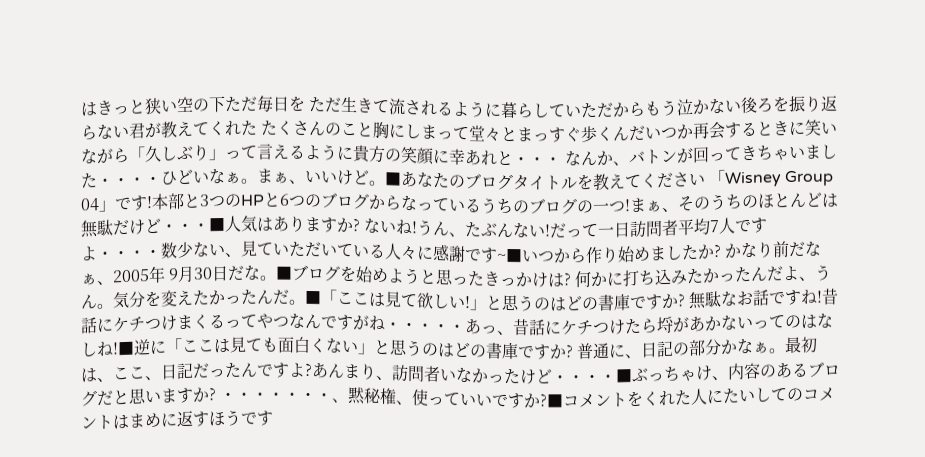はきっと狭い空の下ただ毎日を ただ生きて流されるように暮らしていただからもう泣かない後ろを振り返らない君が教えてくれた たくさんのこと胸にしまって堂々とまっすぐ歩くんだいつか再会するときに笑いながら「久しぶり」って言えるように貴方の笑顔に幸あれと・・・ なんか、バトンが回ってきちゃいました・・・・ひどいなぁ。まぁ、いいけど。■あなたのブログタイトルを教えてください 「Wisney Group 04」です!本部と3つのHPと6つのブログからなっているうちのブログの一つ!まぁ、そのうちのほとんどは無駄だけど・・・■人気はありますか? ないね!うん、たぶんない!だって一日訪問者平均7人ですよ・・・・数少ない、見ていただいている人々に感謝です~■いつから作り始めましたか? かなり前だなぁ、2005年 9月30日だな。■ブログを始めようと思ったきっかけは? 何かに打ち込みたかったんだよ、うん。気分を変えたかったんだ。■「ここは見て欲しい!」と思うのはどの書庫ですか? 無駄なお話ですね!昔話にケチつけまくるってやつなんですがね・・・・・あっ、昔話にケチつけたら埒があかないってのはなしね!■逆に「ここは見ても面白くない」と思うのはどの書庫ですか? 普通に、日記の部分かなぁ。最初は、ここ、日記だったんですよ?あんまり、訪問者いなかったけど・・・・■ぶっちゃけ、内容のあるブログだと思いますか? ・・・・・・・、黙秘権、使っていいですか?■コメントをくれた人にたいしてのコメントはまめに返すほうです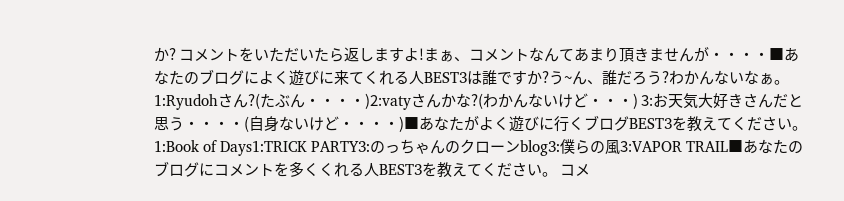か? コメントをいただいたら返しますよ!まぁ、コメントなんてあまり頂きませんが・・・・■あなたのブログによく遊びに来てくれる人BEST3は誰ですか?う~ん、誰だろう?わかんないなぁ。1:Ryudohさん?(たぶん・・・・)2:vatyさんかな?(わかんないけど・・・) 3:お天気大好きさんだと思う・・・・(自身ないけど・・・・)■あなたがよく遊びに行くブログBEST3を教えてください。 1:Book of Days1:TRICK PARTY3:のっちゃんのクローンblog3:僕らの風3:VAPOR TRAIL■あなたのブログにコメントを多くくれる人BEST3を教えてください。 コメ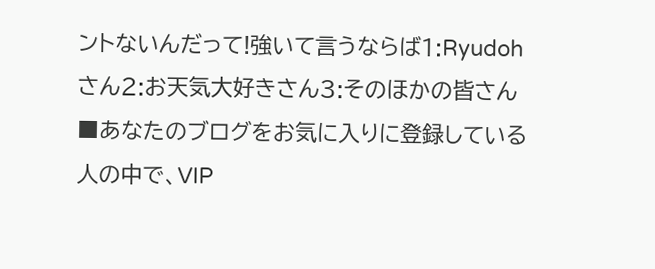ントないんだって!強いて言うならば1:Ryudohさん2:お天気大好きさん3:そのほかの皆さん■あなたのブログをお気に入りに登録している人の中で、VIP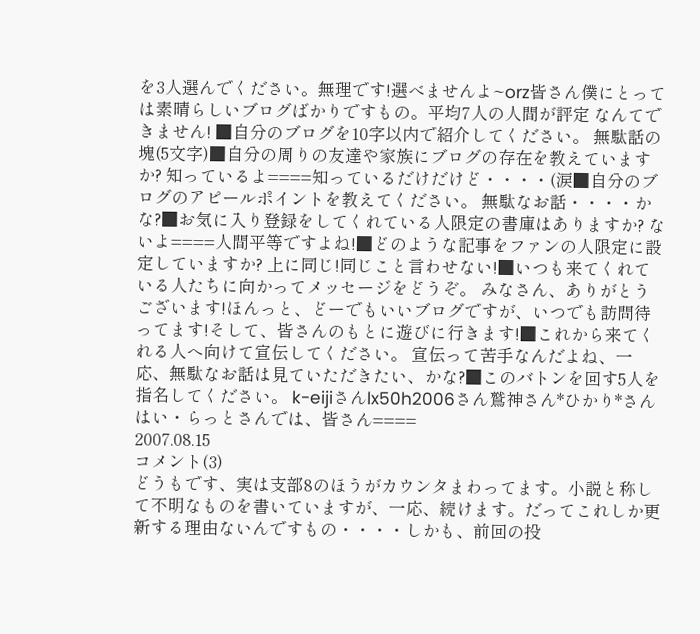を3人選んでください。無理です!選べませんよ~orz皆さん僕にとっては素晴らしいブログばかりですもの。平均7人の人間が評定 なんてできません! ■自分のブログを10字以内で紹介してください。 無駄話の塊(5文字)■自分の周りの友達や家族にブログの存在を教えていますか? 知っているよ====知っているだけだけど・・・・(涙■自分のブログのアピールポイントを教えてください。 無駄なお話・・・・かな?■お気に入り登録をしてくれている人限定の書庫はありますか? ないよ====人間平等ですよね!■どのような記事をファンの人限定に設定していますか? 上に同じ!同じこと言わせない!■いつも来てくれている人たちに向かってメッセージをどうぞ。 みなさん、ありがとうございます!ほんっと、どーでもいいブログですが、いつでも訪問待ってます!そして、皆さんのもとに遊びに行きます!■これから来てくれる人へ向けて宣伝してください。 宣伝って苦手なんだよね、一応、無駄なお話は見ていただきたい、かな?■このバトンを回す5人を指名してください。 k-eijiさんlx50h2006さん鷲神さん*ひかり*さんはい・らっとさんでは、皆さん====
2007.08.15
コメント(3)
どうもです、実は支部8のほうがカウンタまわってます。小説と称して不明なものを書いていますが、一応、続けます。だってこれしか更新する理由ないんですもの・・・・しかも、前回の投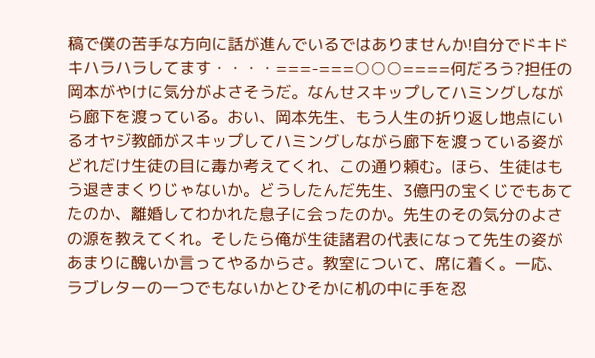稿で僕の苦手な方向に話が進んでいるではありませんか!自分でドキドキハラハラしてます・・・・===-===○○○====何だろう?担任の岡本がやけに気分がよさそうだ。なんせスキップしてハミングしながら廊下を渡っている。おい、岡本先生、もう人生の折り返し地点にいるオヤジ教師がスキップしてハミングしながら廊下を渡っている姿がどれだけ生徒の目に毒か考えてくれ、この通り頼む。ほら、生徒はもう退きまくりじゃないか。どうしたんだ先生、3億円の宝くじでもあてたのか、離婚してわかれた息子に会ったのか。先生のその気分のよさの源を教えてくれ。そしたら俺が生徒諸君の代表になって先生の姿があまりに醜いか言ってやるからさ。教室について、席に着く。一応、ラブレターの一つでもないかとひそかに机の中に手を忍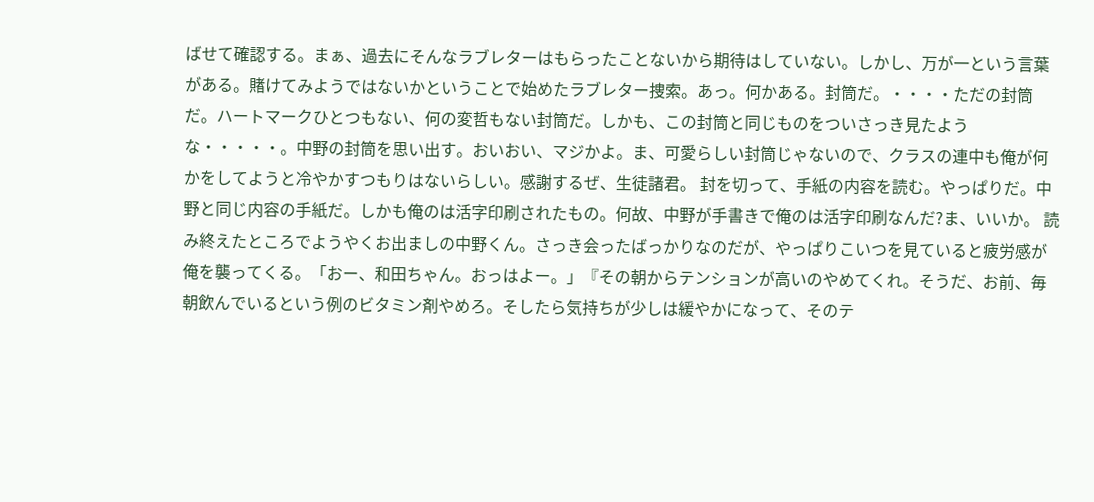ばせて確認する。まぁ、過去にそんなラブレターはもらったことないから期待はしていない。しかし、万が一という言葉がある。賭けてみようではないかということで始めたラブレター捜索。あっ。何かある。封筒だ。・・・・ただの封筒だ。ハートマークひとつもない、何の変哲もない封筒だ。しかも、この封筒と同じものをついさっき見たような・・・・・。中野の封筒を思い出す。おいおい、マジかよ。ま、可愛らしい封筒じゃないので、クラスの連中も俺が何かをしてようと冷やかすつもりはないらしい。感謝するぜ、生徒諸君。 封を切って、手紙の内容を読む。やっぱりだ。中野と同じ内容の手紙だ。しかも俺のは活字印刷されたもの。何故、中野が手書きで俺のは活字印刷なんだ?ま、いいか。 読み終えたところでようやくお出ましの中野くん。さっき会ったばっかりなのだが、やっぱりこいつを見ていると疲労感が俺を襲ってくる。「おー、和田ちゃん。おっはよー。」『その朝からテンションが高いのやめてくれ。そうだ、お前、毎朝飲んでいるという例のビタミン剤やめろ。そしたら気持ちが少しは緩やかになって、そのテ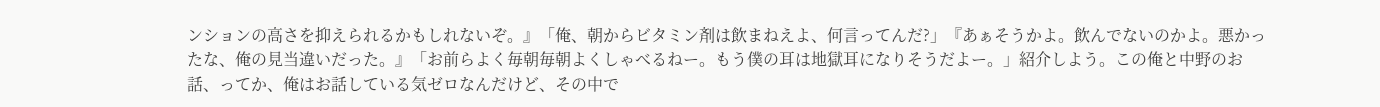ンションの高さを抑えられるかもしれないぞ。』「俺、朝からビタミン剤は飲まねえよ、何言ってんだ?」『あぁそうかよ。飲んでないのかよ。悪かったな、俺の見当違いだった。』「お前らよく毎朝毎朝よくしゃべるねー。もう僕の耳は地獄耳になりそうだよー。」紹介しよう。この俺と中野のお話、ってか、俺はお話している気ゼロなんだけど、その中で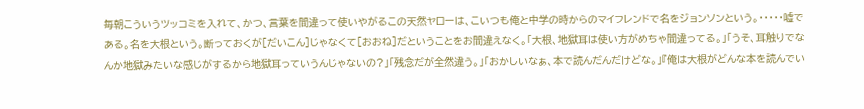毎朝こういうツッコミを入れて、かつ、言葉を間違って使いやがるこの天然ヤローは、こいつも俺と中学の時からのマイフレンドで名をジョンソンという。・・・・・嘘である。名を大根という。断っておくが[だいこん]じゃなくて[おおね]だということをお間違えなく。「大根、地獄耳は使い方がめちゃ間違ってる。」「うそ、耳触りでなんか地獄みたいな感じがするから地獄耳っていうんじゃないの?」「残念だが全然違う。」「おかしいなぁ、本で読んだんだけどな。」『俺は大根がどんな本を読んでい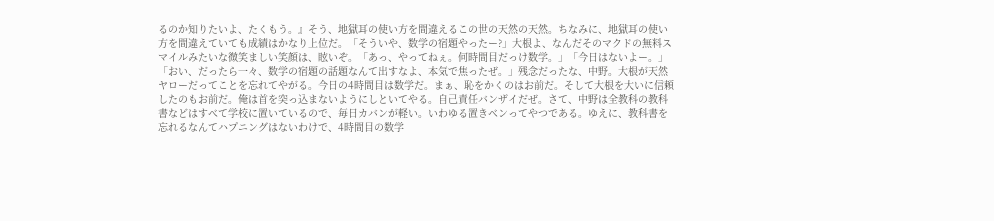るのか知りたいよ、たくもう。』そう、地獄耳の使い方を間違えるこの世の天然の天然。ちなみに、地獄耳の使い方を間違えていても成績はかなり上位だ。「そういや、数学の宿題やったー?」大根よ、なんだそのマクドの無料スマイルみたいな微笑ましい笑顔は、眩いぞ。「あっ、やってねぇ。何時間目だっけ数学。」「今日はないよー。」「おい、だったら一々、数学の宿題の話題なんて出すなよ、本気で焦ったぜ。」残念だったな、中野。大根が天然ヤローだってことを忘れてやがる。今日の4時間目は数学だ。まぁ、恥をかくのはお前だ。そして大根を大いに信頼したのもお前だ。俺は首を突っ込まないようにしといてやる。自己責任バンザイだぜ。さて、中野は全教科の教科書などはすべて学校に置いているので、毎日カバンが軽い。いわゆる置きベンってやつである。ゆえに、教科書を忘れるなんてハプニングはないわけで、4時間目の数学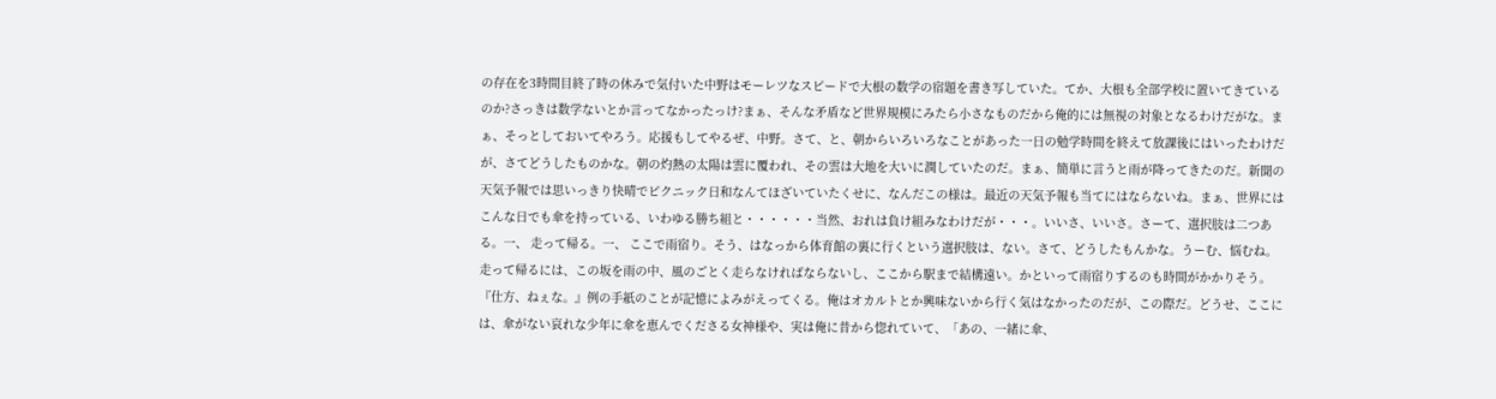の存在を3時間目終了時の休みで気付いた中野はモーレツなスピードで大根の数学の宿題を書き写していた。てか、大根も全部学校に置いてきているのか?さっきは数学ないとか言ってなかったっけ?まぁ、そんな矛盾など世界規模にみたら小さなものだから俺的には無視の対象となるわけだがな。まぁ、そっとしておいてやろう。応援もしてやるぜ、中野。さて、と、朝からいろいろなことがあった一日の勉学時間を終えて放課後にはいったわけだが、さてどうしたものかな。朝の灼熱の太陽は雲に覆われ、その雲は大地を大いに潤していたのだ。まぁ、簡単に言うと雨が降ってきたのだ。新聞の天気予報では思いっきり快晴でピクニック日和なんてほざいていたくせに、なんだこの様は。最近の天気予報も当てにはならないね。まぁ、世界にはこんな日でも傘を持っている、いわゆる勝ち組と・・・・・・当然、おれは負け組みなわけだが・・・。いいさ、いいさ。さーて、選択肢は二つある。一、 走って帰る。一、 ここで雨宿り。そう、はなっから体育館の裏に行くという選択肢は、ない。さて、どうしたもんかな。うーむ、悩むね。走って帰るには、この坂を雨の中、風のごとく走らなければならないし、ここから駅まで結構遠い。かといって雨宿りするのも時間がかかりそう。『仕方、ねぇな。』例の手紙のことが記憶によみがえってくる。俺はオカルトとか興味ないから行く気はなかったのだが、この際だ。どうせ、ここには、傘がない哀れな少年に傘を恵んでくださる女神様や、実は俺に昔から惚れていて、「あの、一緒に傘、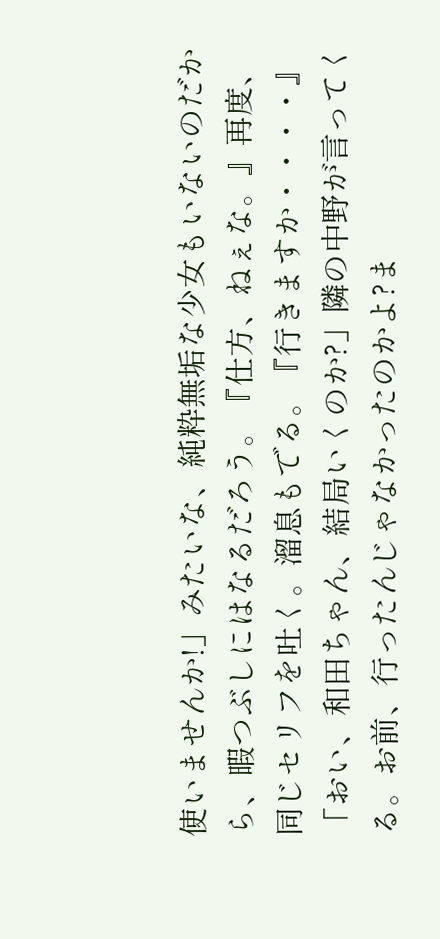使いませんか!」みたいな、純粋無垢な少女もいないのだから、暇つぶしにはなるだろう。『仕方、ねぇな。』再度、同じセリフを吐く。溜息もでる。『行きますか・・・・』「おい、和田ちゃん、結局いくのか?」隣の中野が言ってくる。お前、行ったんじゃなかったのかよ?ま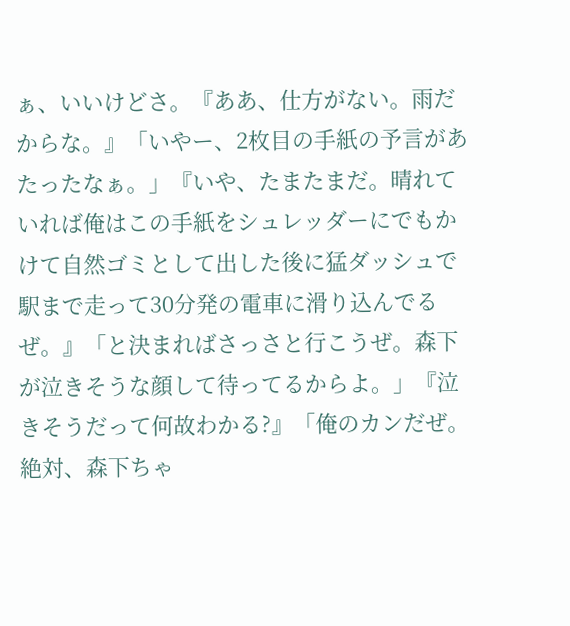ぁ、いいけどさ。『ああ、仕方がない。雨だからな。』「いやー、2枚目の手紙の予言があたったなぁ。」『いや、たまたまだ。晴れていれば俺はこの手紙をシュレッダーにでもかけて自然ゴミとして出した後に猛ダッシュで駅まで走って30分発の電車に滑り込んでるぜ。』「と決まればさっさと行こうぜ。森下が泣きそうな顔して待ってるからよ。」『泣きそうだって何故わかる?』「俺のカンだぜ。絶対、森下ちゃ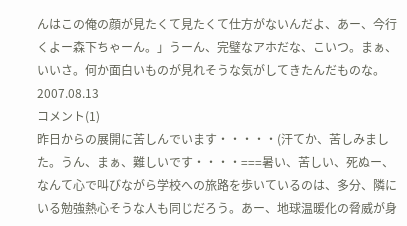んはこの俺の顔が見たくて見たくて仕方がないんだよ、あー、今行くよー森下ちゃーん。」うーん、完璧なアホだな、こいつ。まぁ、いいさ。何か面白いものが見れそうな気がしてきたんだものな。
2007.08.13
コメント(1)
昨日からの展開に苦しんでいます・・・・・(汗てか、苦しみました。うん、まぁ、難しいです・・・・===暑い、苦しい、死ぬー、なんて心で叫びながら学校への旅路を歩いているのは、多分、隣にいる勉強熱心そうな人も同じだろう。あー、地球温暖化の脅威が身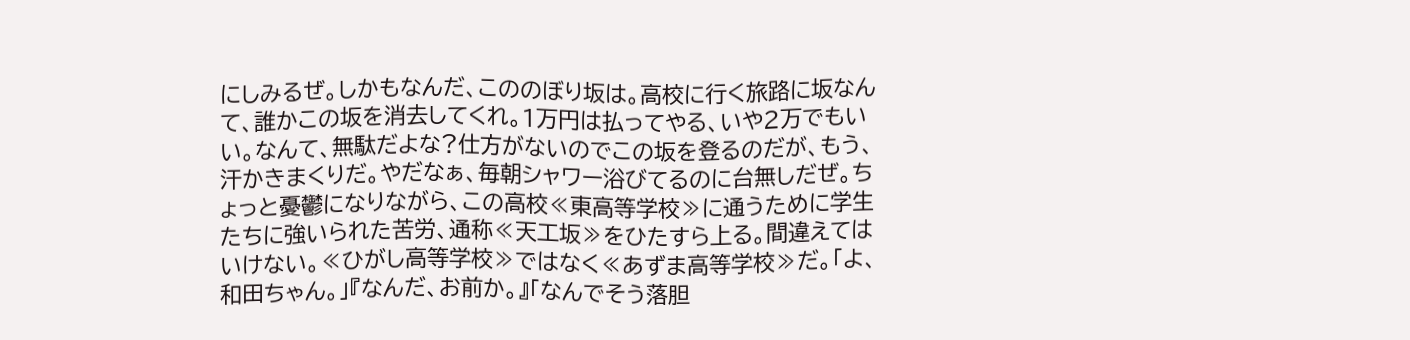にしみるぜ。しかもなんだ、こののぼり坂は。高校に行く旅路に坂なんて、誰かこの坂を消去してくれ。1万円は払ってやる、いや2万でもいい。なんて、無駄だよな?仕方がないのでこの坂を登るのだが、もう、汗かきまくりだ。やだなぁ、毎朝シャワー浴びてるのに台無しだぜ。ちょっと憂鬱になりながら、この高校≪東高等学校≫に通うために学生たちに強いられた苦労、通称≪天工坂≫をひたすら上る。間違えてはいけない。≪ひがし高等学校≫ではなく≪あずま高等学校≫だ。「よ、和田ちゃん。」『なんだ、お前か。』「なんでそう落胆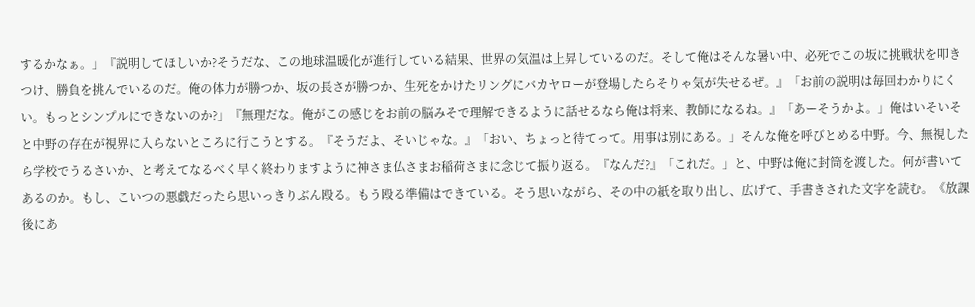するかなぁ。」『説明してほしいか?そうだな、この地球温暖化が進行している結果、世界の気温は上昇しているのだ。そして俺はそんな暑い中、必死でこの坂に挑戦状を叩きつけ、勝負を挑んでいるのだ。俺の体力が勝つか、坂の長さが勝つか、生死をかけたリングにバカヤローが登場したらそりゃ気が失せるぜ。』「お前の説明は毎回わかりにくい。もっとシンプルにできないのか?」『無理だな。俺がこの感じをお前の脳みそで理解できるように話せるなら俺は将来、教師になるね。』「あーそうかよ。」俺はいそいそと中野の存在が視界に入らないところに行こうとする。『そうだよ、そいじゃな。』「おい、ちょっと待てって。用事は別にある。」そんな俺を呼びとめる中野。今、無視したら学校でうるさいか、と考えてなるべく早く終わりますように神さま仏さまお稲荷さまに念じて振り返る。『なんだ?』「これだ。」と、中野は俺に封筒を渡した。何が書いてあるのか。もし、こいつの悪戯だったら思いっきりぶん殴る。もう殴る準備はできている。そう思いながら、その中の紙を取り出し、広げて、手書きされた文字を読む。《放課後にあ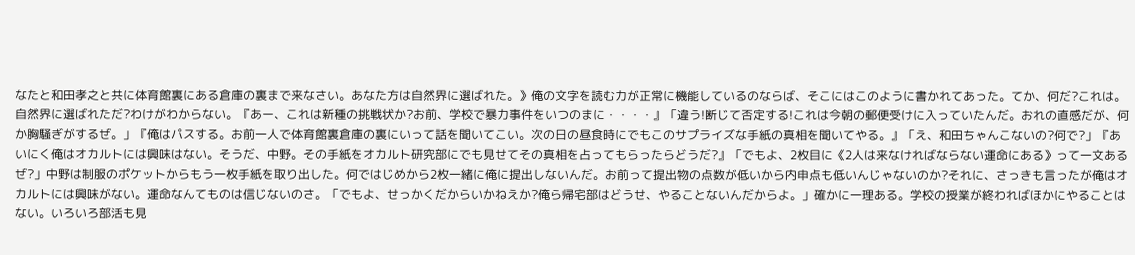なたと和田孝之と共に体育館裏にある倉庫の裏まで来なさい。あなた方は自然界に選ばれた。》俺の文字を読む力が正常に機能しているのならば、そこにはこのように書かれてあった。てか、何だ?これは。自然界に選ばれただ?わけがわからない。『あー、これは新種の挑戦状か?お前、学校で暴力事件をいつのまに・・・・』「違う!断じて否定する!これは今朝の郵便受けに入っていたんだ。おれの直感だが、何か胸騒ぎがするぜ。」『俺はパスする。お前一人で体育館裏倉庫の裏にいって話を聞いてこい。次の日の昼食時にでもこのサプライズな手紙の真相を聞いてやる。』「え、和田ちゃんこないの?何で?」『あいにく俺はオカルトには興味はない。そうだ、中野。その手紙をオカルト研究部にでも見せてその真相を占ってもらったらどうだ?』「でもよ、2枚目に《2人は来なければならない運命にある》って一文あるぜ?」中野は制服のポケットからもう一枚手紙を取り出した。何ではじめから2枚一緒に俺に提出しないんだ。お前って提出物の点数が低いから内申点も低いんじゃないのか?それに、さっきも言ったが俺はオカルトには興味がない。運命なんてものは信じないのさ。「でもよ、せっかくだからいかねえか?俺ら帰宅部はどうせ、やることないんだからよ。」確かに一理ある。学校の授業が終わればほかにやることはない。いろいろ部活も見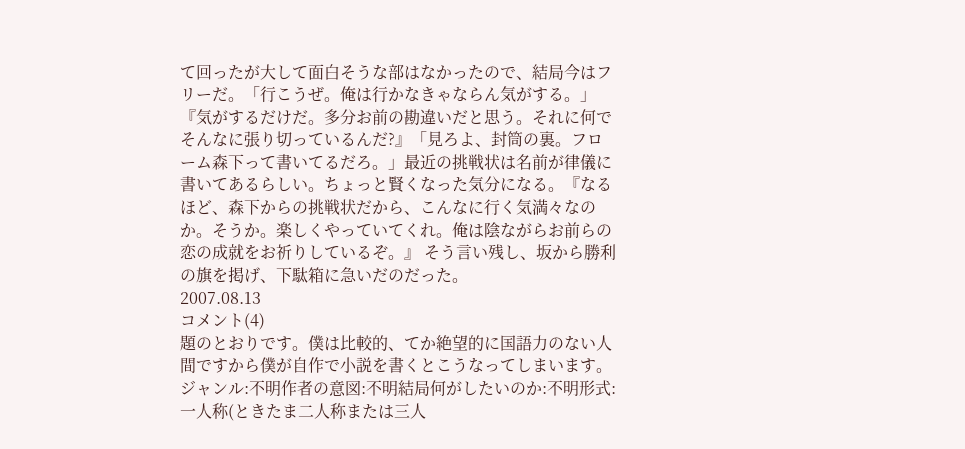て回ったが大して面白そうな部はなかったので、結局今はフリーだ。「行こうぜ。俺は行かなきゃならん気がする。」『気がするだけだ。多分お前の勘違いだと思う。それに何でそんなに張り切っているんだ?』「見ろよ、封筒の裏。フローム森下って書いてるだろ。」最近の挑戦状は名前が律儀に書いてあるらしい。ちょっと賢くなった気分になる。『なるほど、森下からの挑戦状だから、こんなに行く気満々なのか。そうか。楽しくやっていてくれ。俺は陰ながらお前らの恋の成就をお祈りしているぞ。』 そう言い残し、坂から勝利の旗を掲げ、下駄箱に急いだのだった。
2007.08.13
コメント(4)
題のとおりです。僕は比較的、てか絶望的に国語力のない人間ですから僕が自作で小説を書くとこうなってしまいます。ジャンル:不明作者の意図:不明結局何がしたいのか:不明形式:一人称(ときたま二人称または三人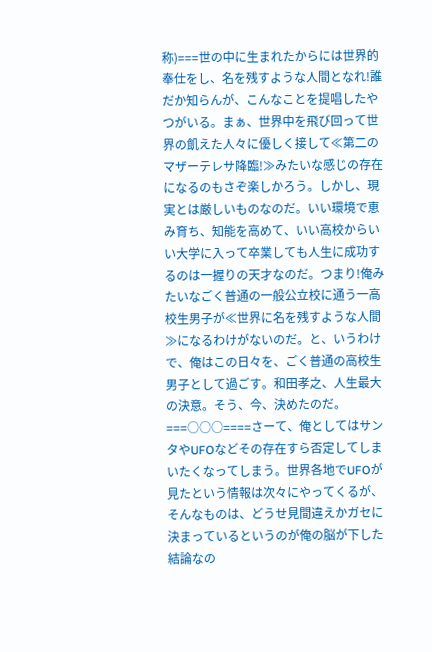称)===世の中に生まれたからには世界的奉仕をし、名を残すような人間となれ!誰だか知らんが、こんなことを提唱したやつがいる。まぁ、世界中を飛び回って世界の飢えた人々に優しく接して≪第二のマザーテレサ降臨!≫みたいな感じの存在になるのもさぞ楽しかろう。しかし、現実とは厳しいものなのだ。いい環境で恵み育ち、知能を高めて、いい高校からいい大学に入って卒業しても人生に成功するのは一握りの天才なのだ。つまり!俺みたいなごく普通の一般公立校に通う一高校生男子が≪世界に名を残すような人間≫になるわけがないのだ。と、いうわけで、俺はこの日々を、ごく普通の高校生男子として過ごす。和田孝之、人生最大の決意。そう、今、決めたのだ。===○○○====さーて、俺としてはサンタやUFOなどその存在すら否定してしまいたくなってしまう。世界各地でUFOが見たという情報は次々にやってくるが、そんなものは、どうせ見間違えかガセに決まっているというのが俺の脳が下した結論なの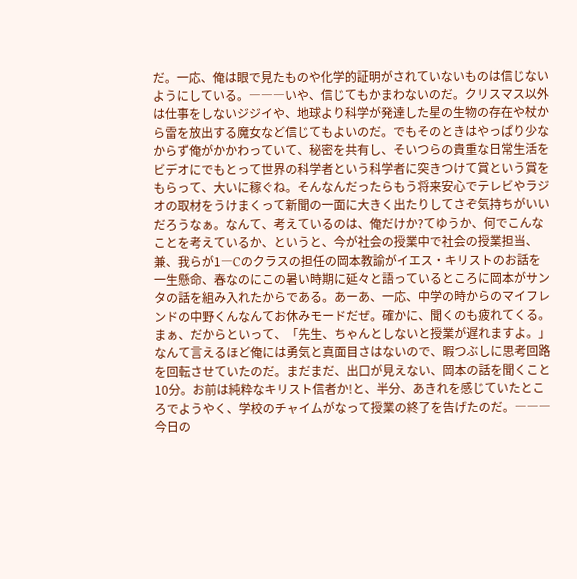だ。一応、俺は眼で見たものや化学的証明がされていないものは信じないようにしている。―――いや、信じてもかまわないのだ。クリスマス以外は仕事をしないジジイや、地球より科学が発達した星の生物の存在や杖から雷を放出する魔女など信じてもよいのだ。でもそのときはやっぱり少なからず俺がかかわっていて、秘密を共有し、そいつらの貴重な日常生活をビデオにでもとって世界の科学者という科学者に突きつけて賞という賞をもらって、大いに稼ぐね。そんなんだったらもう将来安心でテレビやラジオの取材をうけまくって新聞の一面に大きく出たりしてさぞ気持ちがいいだろうなぁ。なんて、考えているのは、俺だけか?てゆうか、何でこんなことを考えているか、というと、今が社会の授業中で社会の授業担当、兼、我らが1―Cのクラスの担任の岡本教諭がイエス・キリストのお話を一生懸命、春なのにこの暑い時期に延々と語っているところに岡本がサンタの話を組み入れたからである。あーあ、一応、中学の時からのマイフレンドの中野くんなんてお休みモードだぜ。確かに、聞くのも疲れてくる。まぁ、だからといって、「先生、ちゃんとしないと授業が遅れますよ。」なんて言えるほど俺には勇気と真面目さはないので、暇つぶしに思考回路を回転させていたのだ。まだまだ、出口が見えない、岡本の話を聞くこと10分。お前は純粋なキリスト信者か!と、半分、あきれを感じていたところでようやく、学校のチャイムがなって授業の終了を告げたのだ。―――今日の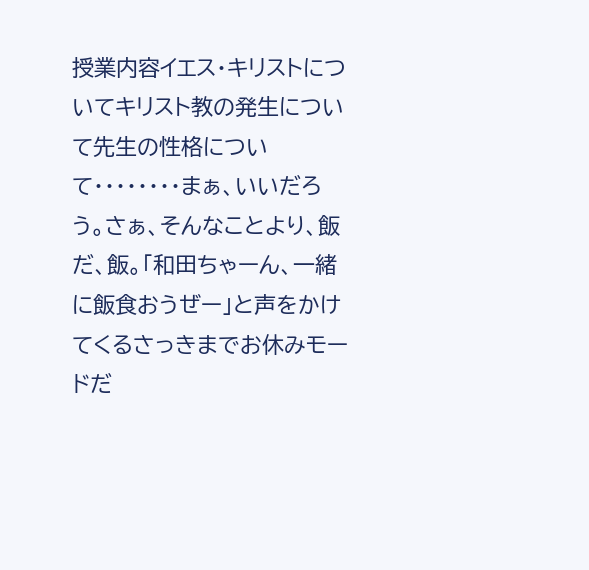授業内容イエス・キリストについてキリスト教の発生について先生の性格について・・・・・・・・まぁ、いいだろう。さぁ、そんなことより、飯だ、飯。「和田ちゃーん、一緒に飯食おうぜー」と声をかけてくるさっきまでお休みモードだ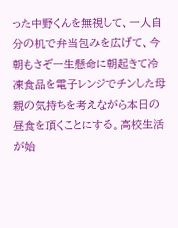った中野くんを無視して、一人自分の机で弁当包みを広げて、今朝もさぞ一生懸命に朝起きて冷凍食品を電子レンジでチンした母親の気持ちを考えながら本日の昼食を頂くことにする。高校生活が始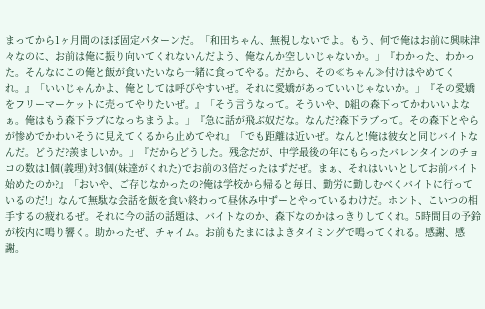まってから1ヶ月間のほぼ固定パターンだ。「和田ちゃん、無視しないでよ。もう、何で俺はお前に興味津々なのに、お前は俺に振り向いてくれないんだよう、俺なんか空しいじゃないか。」『わかった、わかった。そんなにこの俺と飯が食いたいなら一緒に食ってやる。だから、その≪ちゃん≫付けはやめてくれ。』「いいじゃんかよ、俺としては呼びやすいぜ。それに愛嬌があっていいじゃないか。」『その愛嬌をフリーマーケットに売ってやりたいぜ。』「そう言うなって。そういや、D組の森下ってかわいいよなぁ。俺はもう森下ラブになっちまうよ。」『急に話が飛ぶ奴だな。なんだ?森下ラブって。その森下とやらが惨めでかわいそうに見えてくるから止めてやれ』「でも距離は近いぜ。なんと!俺は彼女と同じバイトなんだ。どうだ?羨ましいか。」『だからどうした。残念だが、中学最後の年にもらったバレンタインのチョコの数は1個(義理)対3個(妹達がくれた)でお前の3倍だったはずだぜ。まぁ、それはいいとしてお前バイト始めたのか?』「おいや、ご存じなかったの?俺は学校から帰ると毎日、勤労に勤しむべくバイトに行っているのだ!」なんて無駄な会話を飯を食い終わって昼休み中ずーとやっているわけだ。ホント、こいつの相手するの疲れるぜ。それに今の話の話題は、バイトなのか、森下なのかはっきりしてくれ。5時間目の予鈴が校内に鳴り響く。助かったぜ、チャイム。お前もたまにはよきタイミングで鳴ってくれる。感謝、感謝。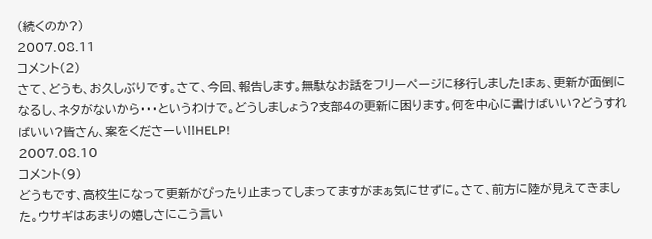(続くのか?)
2007.08.11
コメント(2)
さて、どうも、お久しぶりです。さて、今回、報告します。無駄なお話をフリーページに移行しました!まぁ、更新が面倒になるし、ネタがないから・・・というわけで。どうしましょう?支部4の更新に困ります。何を中心に書けばいい?どうすればいい?皆さん、案をくださーい!!HELP!
2007.08.10
コメント(9)
どうもです、高校生になって更新がぴったり止まってしまってますがまぁ気にせずに。さて、前方に陸が見えてきました。ウサギはあまりの嬉しさにこう言い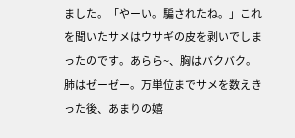ました。「やーい。騙されたね。」これを聞いたサメはウサギの皮を剥いでしまったのです。あらら~、胸はバクバク。肺はゼーゼー。万単位までサメを数えきった後、あまりの嬉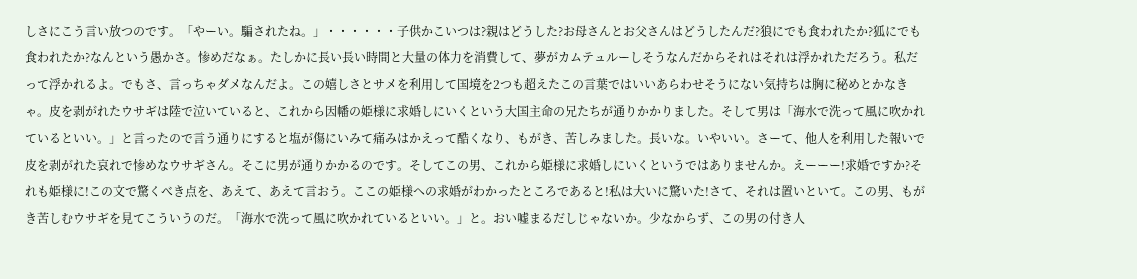しさにこう言い放つのです。「やーい。騙されたね。」・・・・・・子供かこいつは?親はどうした?お母さんとお父さんはどうしたんだ?狼にでも食われたか?狐にでも食われたか?なんという愚かさ。惨めだなぁ。たしかに長い長い時間と大量の体力を消費して、夢がカムテュルーしそうなんだからそれはそれは浮かれただろう。私だって浮かれるよ。でもさ、言っちゃダメなんだよ。この嬉しさとサメを利用して国境を2つも超えたこの言葉ではいいあらわせそうにない気持ちは胸に秘めとかなきゃ。皮を剥がれたウサギは陸で泣いていると、これから因幡の姫様に求婚しにいくという大国主命の兄たちが通りかかりました。そして男は「海水で洗って風に吹かれているといい。」と言ったので言う通りにすると塩が傷にいみて痛みはかえって酷くなり、もがき、苦しみました。長いな。いやいい。さーて、他人を利用した報いで皮を剥がれた哀れで惨めなウサギさん。そこに男が通りかかるのです。そしてこの男、これから姫様に求婚しにいくというではありませんか。えーーー!求婚ですか?それも姫様に!この文で驚くべき点を、あえて、あえて言おう。ここの姫様への求婚がわかったところであると!私は大いに驚いた!さて、それは置いといて。この男、もがき苦しむウサギを見てこういうのだ。「海水で洗って風に吹かれているといい。」と。おい嘘まるだしじゃないか。少なからず、この男の付き人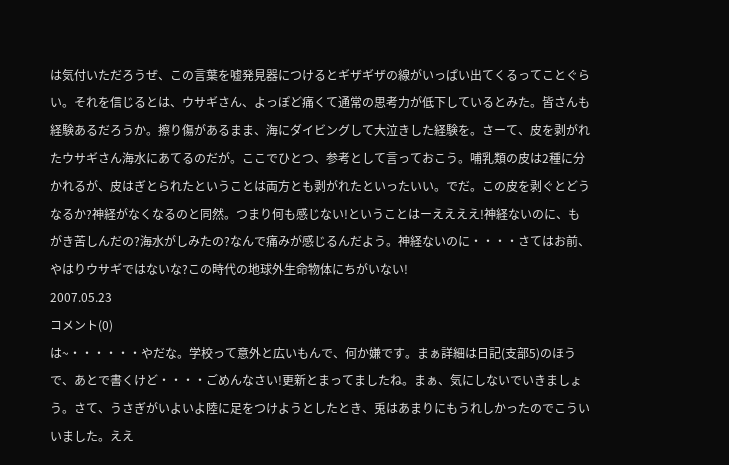は気付いただろうぜ、この言葉を嘘発見器につけるとギザギザの線がいっぱい出てくるってことぐらい。それを信じるとは、ウサギさん、よっぽど痛くて通常の思考力が低下しているとみた。皆さんも経験あるだろうか。擦り傷があるまま、海にダイビングして大泣きした経験を。さーて、皮を剥がれたウサギさん海水にあてるのだが。ここでひとつ、参考として言っておこう。哺乳類の皮は2種に分かれるが、皮はぎとられたということは両方とも剥がれたといったいい。でだ。この皮を剥ぐとどうなるか?神経がなくなるのと同然。つまり何も感じない!ということはーええええ!神経ないのに、もがき苦しんだの?海水がしみたの?なんで痛みが感じるんだよう。神経ないのに・・・・さてはお前、やはりウサギではないな?この時代の地球外生命物体にちがいない!
2007.05.23
コメント(0)
は~・・・・・・やだな。学校って意外と広いもんで、何か嫌です。まぁ詳細は日記(支部5)のほうで、あとで書くけど・・・・ごめんなさい!更新とまってましたね。まぁ、気にしないでいきましょう。さて、うさぎがいよいよ陸に足をつけようとしたとき、兎はあまりにもうれしかったのでこういいました。ええ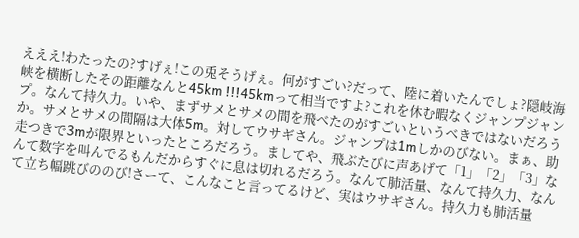えええ!わたったの?すげぇ!この兎そうげぇ。何がすごい?だって、陸に着いたんでしょ?隠岐海峡を横断したその距離なんと45km !!!45kmって相当ですよ?これを休む暇なくジャンプジャンプ。なんて持久力。いや、まずサメとサメの間を飛べたのがすごいというべきではないだろうか。サメとサメの間隔は大体5m。対してウサギさん。ジャンプは1mしかのびない。まぁ、助走つきで3mが限界といったところだろう。ましてや、飛ぶたびに声あげて「1」「2」「3」なんて数字を叫んでるもんだからすぐに息は切れるだろう。なんて肺活量、なんて持久力、なんて立ち幅跳びののび!さーて、こんなこと言ってるけど、実はウサギさん。持久力も肺活量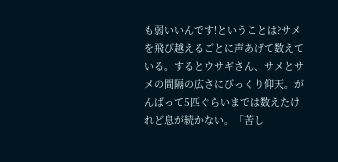も弱いいんです!ということは?サメを飛び越えるごとに声あげて数えている。するとウサギさん、サメとサメの間隔の広さにびっくり仰天。がんばって5匹ぐらいまでは数えたけれど息が続かない。「苦し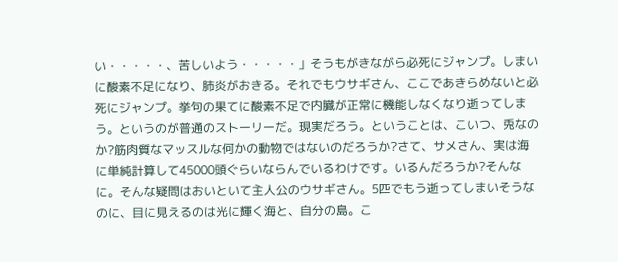い・・・・・、苦しいよう・・・・・」そうもがきながら必死にジャンプ。しまいに酸素不足になり、肺炎がおきる。それでもウサギさん、ここであきらめないと必死にジャンプ。挙句の果てに酸素不足で内臓が正常に機能しなくなり逝ってしまう。というのが普通のストーリーだ。現実だろう。ということは、こいつ、兎なのか?筋肉質なマッスルな何かの動物ではないのだろうか?さて、サメさん、実は海に単純計算して45000頭ぐらいならんでいるわけです。いるんだろうか?そんなに。そんな疑問はおいといて主人公のウサギさん。5匹でもう逝ってしまいそうなのに、目に見えるのは光に輝く海と、自分の島。こ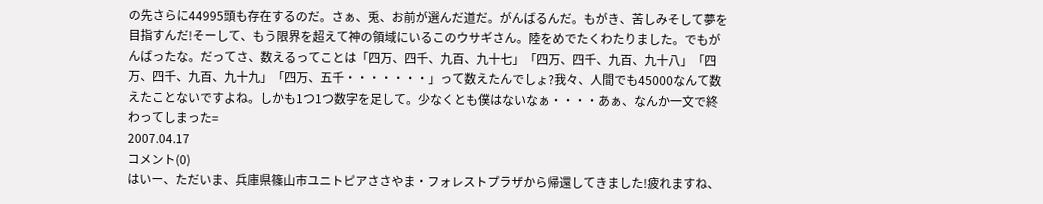の先さらに44995頭も存在するのだ。さぁ、兎、お前が選んだ道だ。がんばるんだ。もがき、苦しみそして夢を目指すんだ!そーして、もう限界を超えて神の領域にいるこのウサギさん。陸をめでたくわたりました。でもがんばったな。だってさ、数えるってことは「四万、四千、九百、九十七」「四万、四千、九百、九十八」「四万、四千、九百、九十九」「四万、五千・・・・・・・」って数えたんでしょ?我々、人間でも45000なんて数えたことないですよね。しかも1つ1つ数字を足して。少なくとも僕はないなぁ・・・・あぁ、なんか一文で終わってしまった=
2007.04.17
コメント(0)
はいー、ただいま、兵庫県篠山市ユニトピアささやま・フォレストプラザから帰還してきました!疲れますね、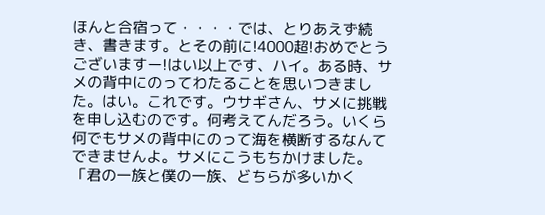ほんと合宿って・・・・では、とりあえず続き、書きます。とその前に!4000超!おめでとうございますー!はい以上です、ハイ。ある時、サメの背中にのってわたることを思いつきました。はい。これです。ウサギさん、サメに挑戦を申し込むのです。何考えてんだろう。いくら何でもサメの背中にのって海を横断するなんてできませんよ。サメにこうもちかけました。「君の一族と僕の一族、どちらが多いかく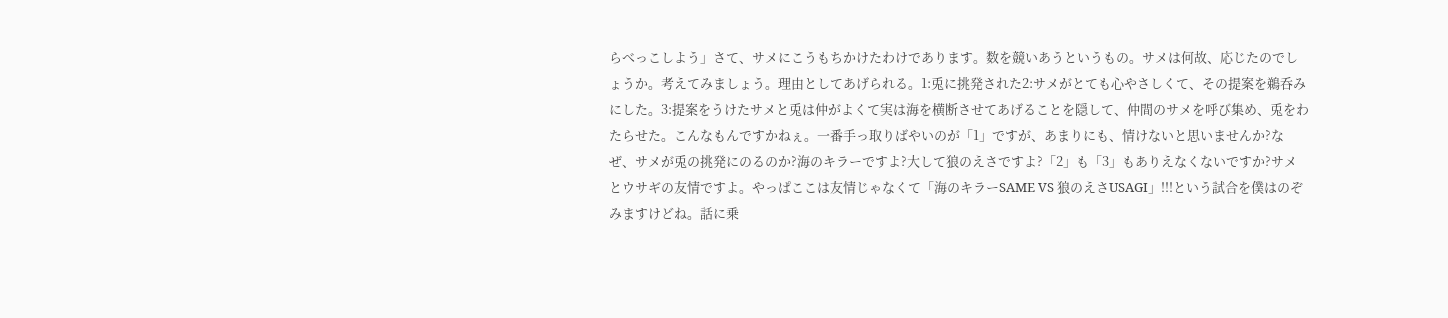らべっこしよう」さて、サメにこうもちかけたわけであります。数を競いあうというもの。サメは何故、応じたのでしょうか。考えてみましょう。理由としてあげられる。1:兎に挑発された2:サメがとても心やさしくて、その提案を鵜呑みにした。3:提案をうけたサメと兎は仲がよくて実は海を横断させてあげることを隠して、仲間のサメを呼び集め、兎をわたらせた。こんなもんですかねぇ。一番手っ取りばやいのが「1」ですが、あまりにも、情けないと思いませんか?なぜ、サメが兎の挑発にのるのか?海のキラーですよ?大して狼のえさですよ?「2」も「3」もありえなくないですか?サメとウサギの友情ですよ。やっぱここは友情じゃなくて「海のキラーSAME VS 狼のえさUSAGI」!!!という試合を僕はのぞみますけどね。話に乗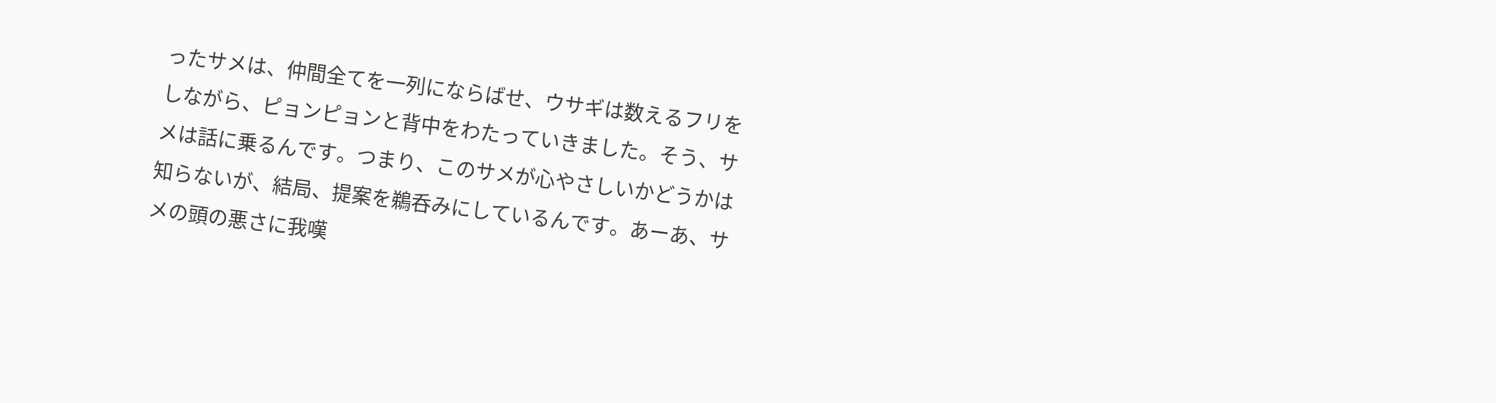ったサメは、仲間全てを一列にならばせ、ウサギは数えるフリをしながら、ピョンピョンと背中をわたっていきました。そう、サメは話に乗るんです。つまり、このサメが心やさしいかどうかは知らないが、結局、提案を鵜呑みにしているんです。あーあ、サメの頭の悪さに我嘆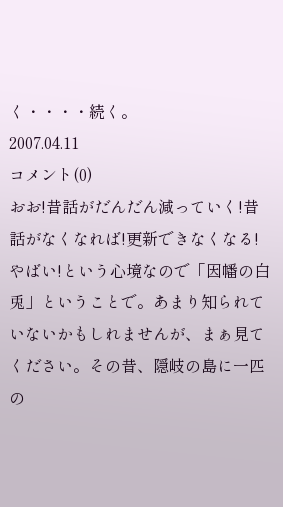く・・・・続く。
2007.04.11
コメント(0)
おお!昔話がだんだん減っていく!昔話がなくなれば!更新できなくなる!やばい!という心境なので「因幡の白兎」ということで。あまり知られていないかもしれませんが、まぁ見てください。その昔、隠岐の島に一匹の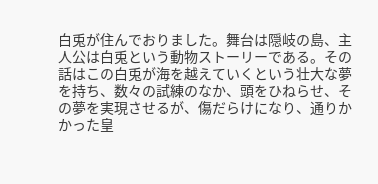白兎が住んでおりました。舞台は隠岐の島、主人公は白兎という動物ストーリーである。その話はこの白兎が海を越えていくという壮大な夢を持ち、数々の試練のなか、頭をひねらせ、その夢を実現させるが、傷だらけになり、通りかかった皇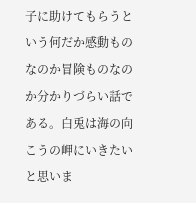子に助けてもらうという何だか感動ものなのか冒険ものなのか分かりづらい話である。白兎は海の向こうの岬にいきたいと思いま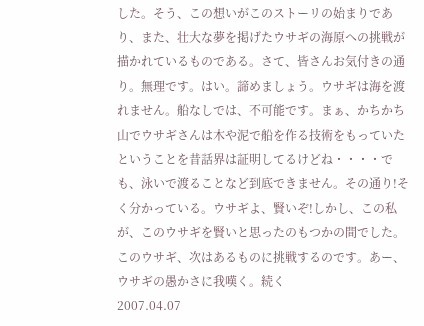した。そう、この想いがこのストーリの始まりであり、また、壮大な夢を掲げたウサギの海原への挑戦が描かれているものである。さて、皆さんお気付きの通り。無理です。はい。諦めましょう。ウサギは海を渡れません。船なしでは、不可能です。まぁ、かちかち山でウサギさんは木や泥で船を作る技術をもっていたということを昔話界は証明してるけどね・・・・でも、泳いで渡ることなど到底できません。その通り!そく分かっている。ウサギよ、賢いぞ!しかし、この私が、このウサギを賢いと思ったのもつかの間でした。このウサギ、次はあるものに挑戦するのです。あー、ウサギの愚かさに我嘆く。続く
2007.04.07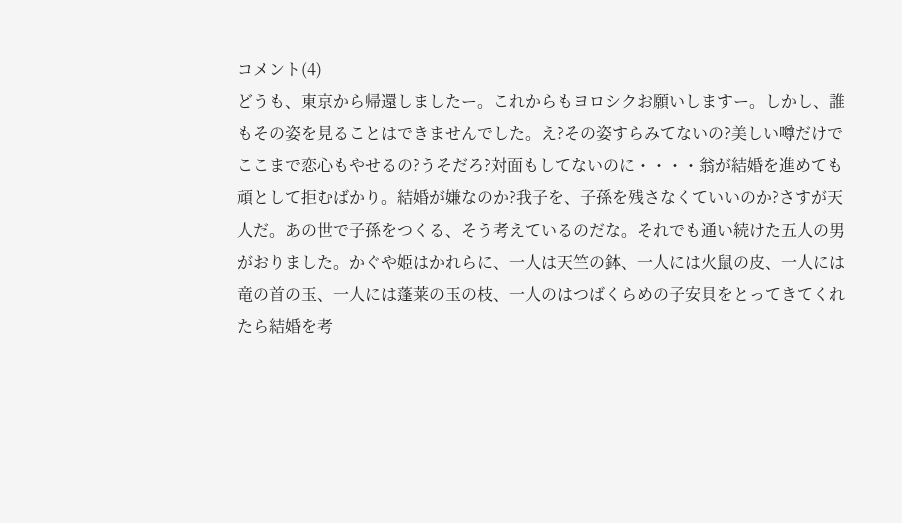コメント(4)
どうも、東京から帰還しましたー。これからもヨロシクお願いしますー。しかし、誰もその姿を見ることはできませんでした。え?その姿すらみてないの?美しい噂だけでここまで恋心もやせるの?うそだろ?対面もしてないのに・・・・翁が結婚を進めても頑として拒むばかり。結婚が嫌なのか?我子を、子孫を残さなくていいのか?さすが天人だ。あの世で子孫をつくる、そう考えているのだな。それでも通い続けた五人の男がおりました。かぐや姫はかれらに、一人は天竺の鉢、一人には火鼠の皮、一人には竜の首の玉、一人には蓬莱の玉の枝、一人のはつばくらめの子安貝をとってきてくれたら結婚を考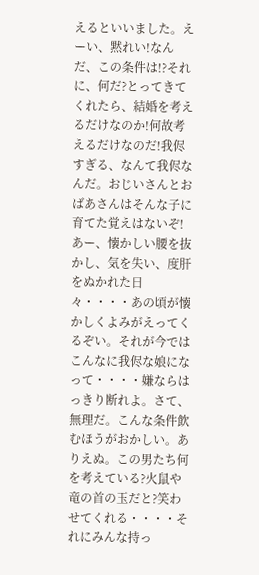えるといいました。えーい、黙れい!なんだ、この条件は!?それに、何だ?とってきてくれたら、結婚を考えるだけなのか!何故考えるだけなのだ!我侭すぎる、なんて我侭なんだ。おじいさんとおばあさんはそんな子に育てた覚えはないぞ!あー、懐かしい腰を抜かし、気を失い、度肝をぬかれた日々・・・・あの頃が懐かしくよみがえってくるぞい。それが今ではこんなに我侭な娘になって・・・・嫌ならはっきり断れよ。さて、無理だ。こんな条件飲むほうがおかしい。ありえぬ。この男たち何を考えている?火鼠や竜の首の玉だと?笑わせてくれる・・・・それにみんな持っ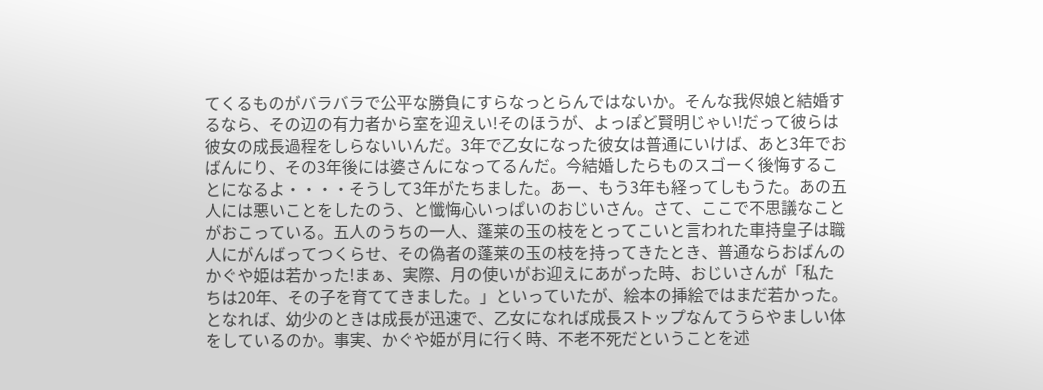てくるものがバラバラで公平な勝負にすらなっとらんではないか。そんな我侭娘と結婚するなら、その辺の有力者から室を迎えい!そのほうが、よっぽど賢明じゃい!だって彼らは彼女の成長過程をしらないいんだ。3年で乙女になった彼女は普通にいけば、あと3年でおばんにり、その3年後には婆さんになってるんだ。今結婚したらものスゴーく後悔することになるよ・・・・そうして3年がたちました。あー、もう3年も経ってしもうた。あの五人には悪いことをしたのう、と懺悔心いっぱいのおじいさん。さて、ここで不思議なことがおこっている。五人のうちの一人、蓬莱の玉の枝をとってこいと言われた車持皇子は職人にがんばってつくらせ、その偽者の蓬莱の玉の枝を持ってきたとき、普通ならおばんのかぐや姫は若かった!まぁ、実際、月の使いがお迎えにあがった時、おじいさんが「私たちは20年、その子を育ててきました。」といっていたが、絵本の挿絵ではまだ若かった。となれば、幼少のときは成長が迅速で、乙女になれば成長ストップなんてうらやましい体をしているのか。事実、かぐや姫が月に行く時、不老不死だということを述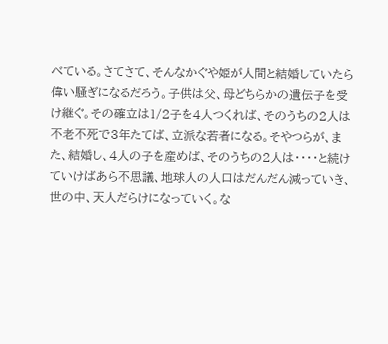べている。さてさて、そんなかぐや姫が人間と結婚していたら偉い騒ぎになるだろう。子供は父、母どちらかの遺伝子を受け継ぐ。その確立は1/2子を4人つくれば、そのうちの2人は不老不死で3年たてば、立派な若者になる。そやつらが、また、結婚し、4人の子を産めば、そのうちの2人は・・・・と続けていけばあら不思議、地球人の人口はだんだん減っていき、世の中、天人だらけになっていく。な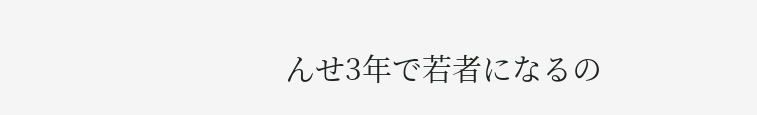んせ3年で若者になるの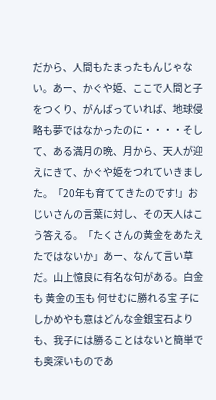だから、人間もたまったもんじゃない。あー、かぐや姫、ここで人間と子をつくり、がんばっていれば、地球侵略も夢ではなかったのに・・・・そして、ある満月の晩、月から、天人が迎えにきて、かぐや姫をつれていきました。「20年も育ててきたのです!」おじいさんの言葉に対し、その天人はこう答える。「たくさんの黄金をあたえたではないか」あー、なんて言い草だ。山上憶良に有名な句がある。白金も 黄金の玉も 何せむに勝れる宝 子にしかめやも意はどんな金銀宝石よりも、我子には勝ることはないと簡単でも奥深いものであ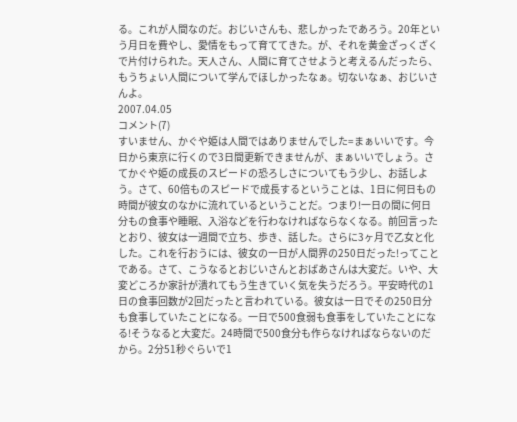る。これが人間なのだ。おじいさんも、悲しかったであろう。20年という月日を費やし、愛情をもって育ててきた。が、それを黄金ざっくざくで片付けられた。天人さん、人間に育てさせようと考えるんだったら、もうちょい人間について学んでほしかったなぁ。切ないなぁ、おじいさんよ。
2007.04.05
コメント(7)
すいません、かぐや姫は人間ではありませんでした=まぁいいです。今日から東京に行くので3日間更新できませんが、まぁいいでしょう。さてかぐや姫の成長のスピードの恐ろしさについてもう少し、お話しよう。さて、60倍ものスピードで成長するということは、1日に何日もの時間が彼女のなかに流れているということだ。つまり!一日の間に何日分もの食事や睡眠、入浴などを行わなければならなくなる。前回言ったとおり、彼女は一週間で立ち、歩き、話した。さらに3ヶ月で乙女と化した。これを行おうには、彼女の一日が人間界の250日だった!ってことである。さて、こうなるとおじいさんとおばあさんは大変だ。いや、大変どころか家計が潰れてもう生きていく気を失うだろう。平安時代の1日の食事回数が2回だったと言われている。彼女は一日でその250日分も食事していたことになる。一日で500食弱も食事をしていたことになる!そうなると大変だ。24時間で500食分も作らなければならないのだから。2分51秒ぐらいで1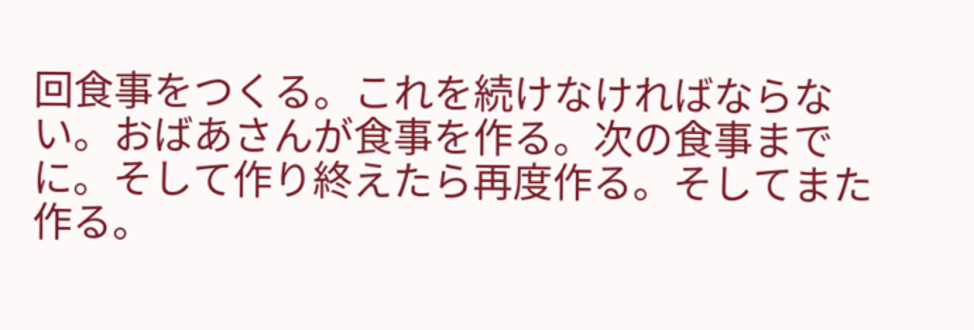回食事をつくる。これを続けなければならない。おばあさんが食事を作る。次の食事までに。そして作り終えたら再度作る。そしてまた作る。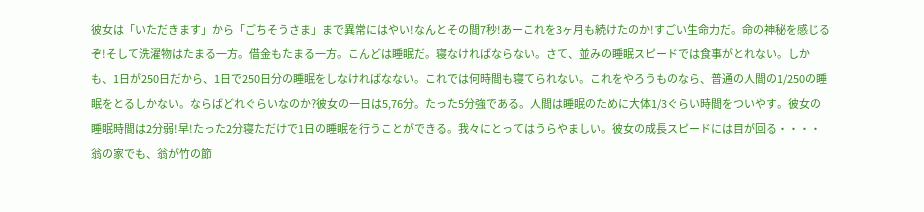彼女は「いただきます」から「ごちそうさま」まで異常にはやい!なんとその間7秒!あーこれを3ヶ月も続けたのか!すごい生命力だ。命の神秘を感じるぞ!そして洗濯物はたまる一方。借金もたまる一方。こんどは睡眠だ。寝なければならない。さて、並みの睡眠スピードでは食事がとれない。しかも、1日が250日だから、1日で250日分の睡眠をしなければなない。これでは何時間も寝てられない。これをやろうものなら、普通の人間の1/250の睡眠をとるしかない。ならばどれぐらいなのか?彼女の一日は5,76分。たった5分強である。人間は睡眠のために大体1/3ぐらい時間をついやす。彼女の睡眠時間は2分弱!早!たった2分寝ただけで1日の睡眠を行うことができる。我々にとってはうらやましい。彼女の成長スピードには目が回る・・・・翁の家でも、翁が竹の節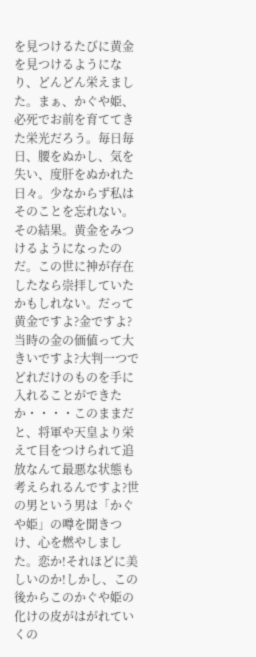を見つけるたびに黄金を見つけるようになり、どんどん栄えました。まぁ、かぐや姫、必死でお前を育ててきた栄光だろう。毎日毎日、腰をぬかし、気を失い、度肝をぬかれた日々。少なからず私はそのことを忘れない。その結果。黄金をみつけるようになったのだ。この世に神が存在したなら崇拝していたかもしれない。だって黄金ですよ?金ですよ?当時の金の価値って大きいですよ?大判一つでどれだけのものを手に入れることができたか・・・・このままだと、将軍や天皇より栄えて目をつけられて追放なんて最悪な状態も考えられるんですよ?世の男という男は「かぐや姫」の噂を聞きつけ、心を燃やしました。恋か!それほどに美しいのか!しかし、この後からこのかぐや姫の化けの皮がはがれていくの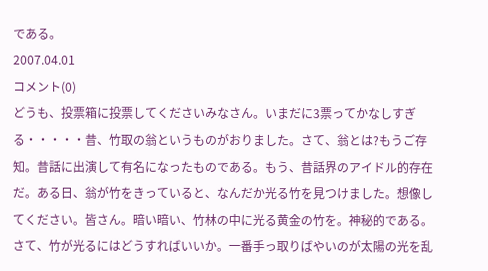である。
2007.04.01
コメント(0)
どうも、投票箱に投票してくださいみなさん。いまだに3票ってかなしすぎる・・・・・昔、竹取の翁というものがおりました。さて、翁とは?もうご存知。昔話に出演して有名になったものである。もう、昔話界のアイドル的存在だ。ある日、翁が竹をきっていると、なんだか光る竹を見つけました。想像してください。皆さん。暗い暗い、竹林の中に光る黄金の竹を。神秘的である。さて、竹が光るにはどうすればいいか。一番手っ取りばやいのが太陽の光を乱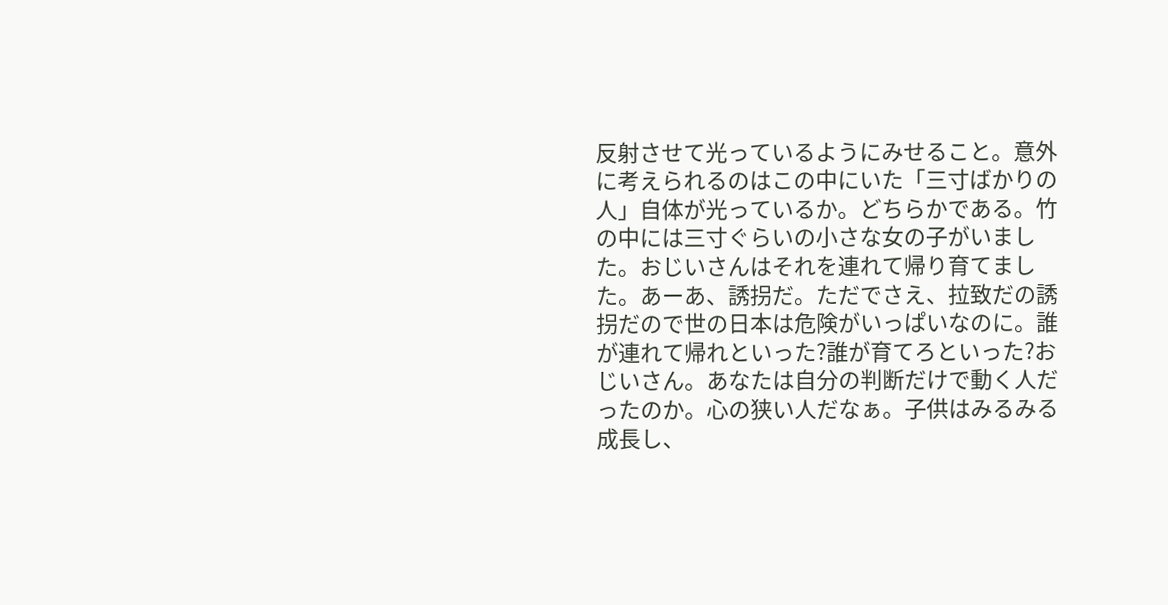反射させて光っているようにみせること。意外に考えられるのはこの中にいた「三寸ばかりの人」自体が光っているか。どちらかである。竹の中には三寸ぐらいの小さな女の子がいました。おじいさんはそれを連れて帰り育てました。あーあ、誘拐だ。ただでさえ、拉致だの誘拐だので世の日本は危険がいっぱいなのに。誰が連れて帰れといった?誰が育てろといった?おじいさん。あなたは自分の判断だけで動く人だったのか。心の狭い人だなぁ。子供はみるみる成長し、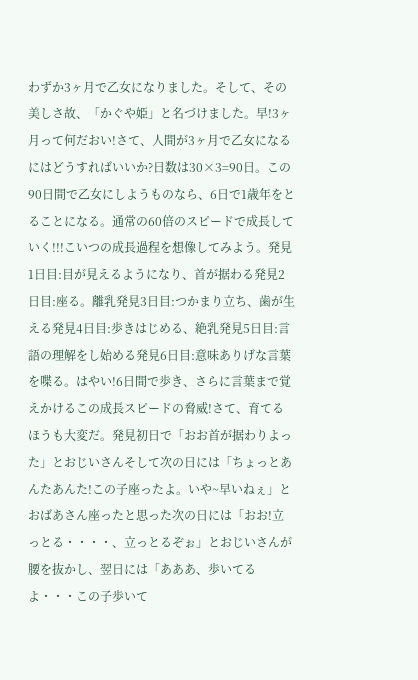わずか3ヶ月で乙女になりました。そして、その美しさ故、「かぐや姫」と名づけました。早!3ヶ月って何だおい!さて、人間が3ヶ月で乙女になるにはどうすればいいか?日数は30×3=90日。この90日間で乙女にしようものなら、6日で1歳年をとることになる。通常の60倍のスピードで成長していく!!!こいつの成長過程を想像してみよう。発見1日目:目が見えるようになり、首が据わる発見2日目:座る。離乳発見3日目:つかまり立ち、歯が生える発見4日目:歩きはじめる、絶乳発見5日目:言語の理解をし始める発見6日目:意味ありげな言葉を喋る。はやい!6日間で歩き、さらに言葉まで覚えかけるこの成長スピードの脅威!さて、育てるほうも大変だ。発見初日で「おお首が据わりよった」とおじいさんそして次の日には「ちょっとあんたあんた!この子座ったよ。いや~早いねぇ」とおばあさん座ったと思った次の日には「おお!立っとる・・・・、立っとるぞぉ」とおじいさんが腰を抜かし、翌日には「あああ、歩いてるよ・・・この子歩いて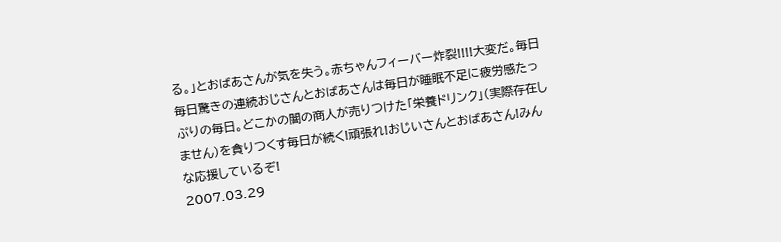る。」とおばあさんが気を失う。赤ちゃんフィーバー炸裂!!!!大変だ。毎日毎日驚きの連続おじさんとおばあさんは毎日が睡眠不足に疲労感たっぷりの毎日。どこかの闇の商人が売りつけた「栄養ドリンク」(実際存在しません)を貪りつくす毎日が続く!頑張れ!おじいさんとおばあさん!みんな応援しているぞ!
2007.03.29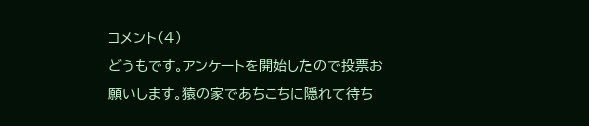コメント(4)
どうもです。アンケートを開始したので投票お願いします。猿の家であちこちに隠れて待ち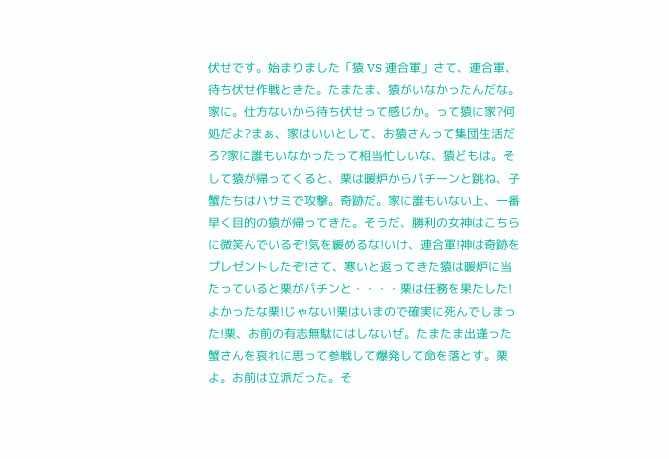伏せです。始まりました「猿 VS 連合軍」さて、連合軍、待ち伏せ作戦ときた。たまたま、猿がいなかったんだな。家に。仕方ないから待ち伏せって感じか。って猿に家?何処だよ?まぁ、家はいいとして、お猿さんって集団生活だろ?家に誰もいなかったって相当忙しいな、猿どもは。そして猿が帰ってくると、栗は暖炉からパチーンと跳ね、子蟹たちはハサミで攻撃。奇跡だ。家に誰もいない上、一番早く目的の猿が帰ってきた。そうだ、勝利の女神はこちらに微笑んでいるぞ!気を緩めるな!いけ、連合軍!神は奇跡をプレゼントしたぞ!さて、寒いと返ってきた猿は暖炉に当たっていると栗がパチンと・・・・栗は任務を果たした!よかったな栗!じゃない!栗はいまので確実に死んでしまった!栗、お前の有志無駄にはしないぜ。たまたま出逢った蟹さんを哀れに思って参戦して爆発して命を落とす。栗よ。お前は立派だった。そ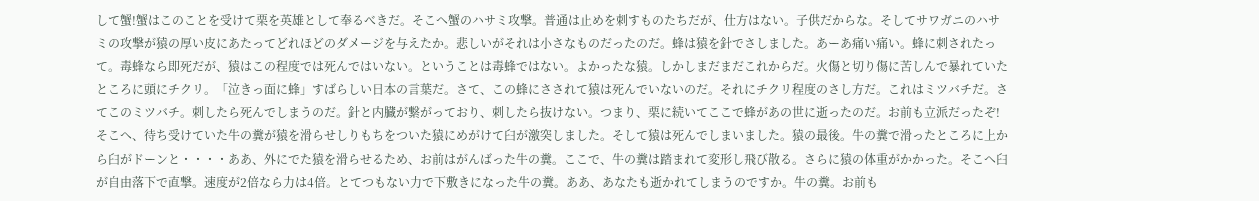して蟹!蟹はこのことを受けて栗を英雄として奉るべきだ。そこへ蟹のハサミ攻撃。普通は止めを刺すものたちだが、仕方はない。子供だからな。そしてサワガニのハサミの攻撃が猿の厚い皮にあたってどれほどのダメージを与えたか。悲しいがそれは小さなものだったのだ。蜂は猿を針でさしました。あーあ痛い痛い。蜂に刺されたって。毒蜂なら即死だが、猿はこの程度では死んではいない。ということは毒蜂ではない。よかったな猿。しかしまだまだこれからだ。火傷と切り傷に苦しんで暴れていたところに頭にチクリ。「泣きっ面に蜂」すばらしい日本の言葉だ。さて、この蜂にさされて猿は死んでいないのだ。それにチクリ程度のさし方だ。これはミツバチだ。さてこのミツバチ。刺したら死んでしまうのだ。針と内臓が繋がっており、刺したら抜けない。つまり、栗に続いてここで蜂があの世に逝ったのだ。お前も立派だったぞ!そこへ、待ち受けていた牛の糞が猿を滑らせしりもちをついた猿にめがけて臼が激突しました。そして猿は死んでしまいました。猿の最後。牛の糞で滑ったところに上から臼がドーンと・・・・ああ、外にでた猿を滑らせるため、お前はがんばった牛の糞。ここで、牛の糞は踏まれて変形し飛び散る。さらに猿の体重がかかった。そこへ臼が自由落下で直撃。速度が2倍なら力は4倍。とてつもない力で下敷きになった牛の糞。ああ、あなたも逝かれてしまうのですか。牛の糞。お前も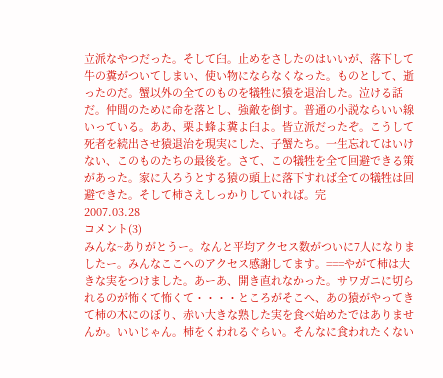立派なやつだった。そして臼。止めをさしたのはいいが、落下して牛の糞がついてしまい、使い物にならなくなった。ものとして、逝ったのだ。蟹以外の全てのものを犠牲に猿を退治した。泣ける話だ。仲間のために命を落とし、強敵を倒す。普通の小説ならいい線いっている。ああ、栗よ蜂よ糞よ臼よ。皆立派だったぞ。こうして死者を続出させ猿退治を現実にした、子蟹たち。一生忘れてはいけない、このものたちの最後を。さて、この犠牲を全て回避できる策があった。家に入ろうとする猿の頭上に落下すれば全ての犠牲は回避できた。そして柿さえしっかりしていれば。完
2007.03.28
コメント(3)
みんな~ありがとうー。なんと平均アクセス数がついに7人になりましたー。みんなここへのアクセス感謝してます。===やがて柿は大きな実をつけました。あーあ、開き直れなかった。サワガニに切られるのが怖くて怖くて・・・・ところがそこへ、あの猿がやってきて柿の木にのぼり、赤い大きな熟した実を食べ始めたではありませんか。いいじゃん。柿をくわれるぐらい。そんなに食われたくない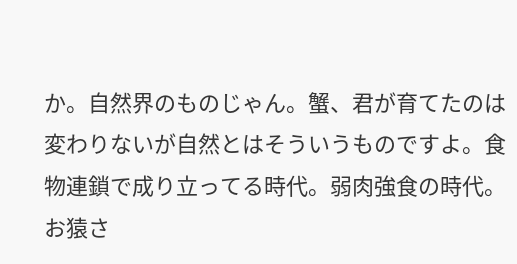か。自然界のものじゃん。蟹、君が育てたのは変わりないが自然とはそういうものですよ。食物連鎖で成り立ってる時代。弱肉強食の時代。お猿さ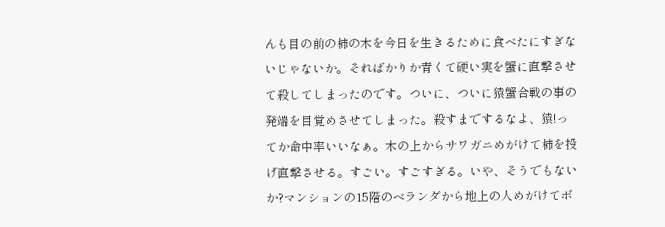んも目の前の柿の木を今日を生きるために食べたにすぎないじゃないか。そればかりか青くて硬い実を蟹に直撃させて殺してしまったのです。ついに、ついに猿蟹合戦の事の発端を目覚めさせてしまった。殺すまでするなよ、猿!ってか命中率いいなぁ。木の上からサワガニめがけて柿を投げ直撃させる。すごい。すごすぎる。いや、そうでもないか?マンションの15階のベランダから地上の人めがけてボ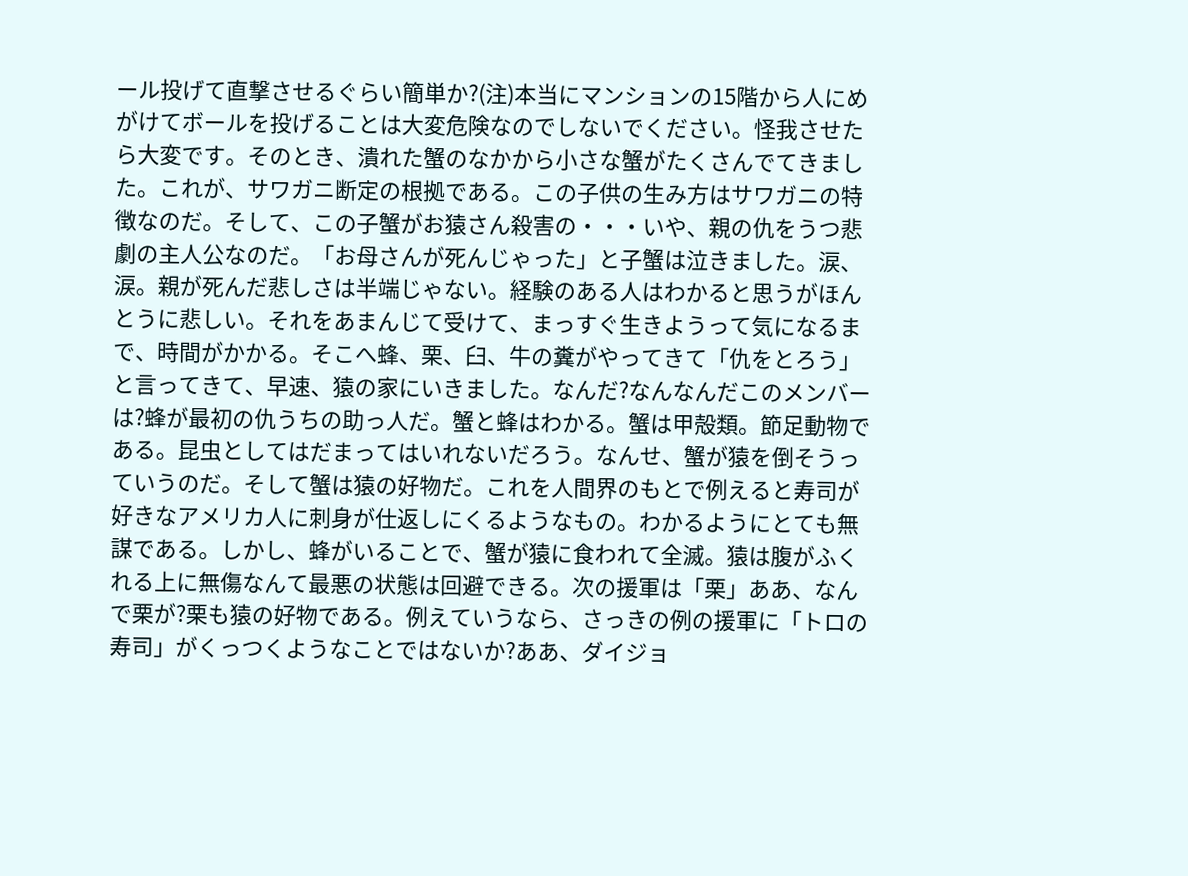ール投げて直撃させるぐらい簡単か?(注)本当にマンションの15階から人にめがけてボールを投げることは大変危険なのでしないでください。怪我させたら大変です。そのとき、潰れた蟹のなかから小さな蟹がたくさんでてきました。これが、サワガニ断定の根拠である。この子供の生み方はサワガニの特徴なのだ。そして、この子蟹がお猿さん殺害の・・・いや、親の仇をうつ悲劇の主人公なのだ。「お母さんが死んじゃった」と子蟹は泣きました。涙、涙。親が死んだ悲しさは半端じゃない。経験のある人はわかると思うがほんとうに悲しい。それをあまんじて受けて、まっすぐ生きようって気になるまで、時間がかかる。そこへ蜂、栗、臼、牛の糞がやってきて「仇をとろう」と言ってきて、早速、猿の家にいきました。なんだ?なんなんだこのメンバーは?蜂が最初の仇うちの助っ人だ。蟹と蜂はわかる。蟹は甲殻類。節足動物である。昆虫としてはだまってはいれないだろう。なんせ、蟹が猿を倒そうっていうのだ。そして蟹は猿の好物だ。これを人間界のもとで例えると寿司が好きなアメリカ人に刺身が仕返しにくるようなもの。わかるようにとても無謀である。しかし、蜂がいることで、蟹が猿に食われて全滅。猿は腹がふくれる上に無傷なんて最悪の状態は回避できる。次の援軍は「栗」ああ、なんで栗が?栗も猿の好物である。例えていうなら、さっきの例の援軍に「トロの寿司」がくっつくようなことではないか?ああ、ダイジョ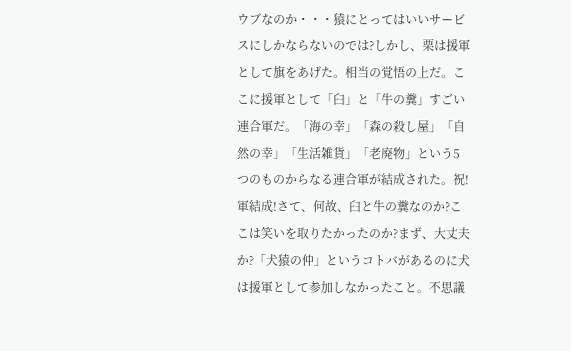ウブなのか・・・猿にとってはいいサービスにしかならないのでは?しかし、栗は援軍として旗をあげた。相当の覚悟の上だ。ここに援軍として「臼」と「牛の糞」すごい連合軍だ。「海の幸」「森の殺し屋」「自然の幸」「生活雑貨」「老廃物」という5つのものからなる連合軍が結成された。祝!軍結成!さて、何故、臼と牛の糞なのか?ここは笑いを取りたかったのか?まず、大丈夫か?「犬猿の仲」というコトバがあるのに犬は援軍として参加しなかったこと。不思議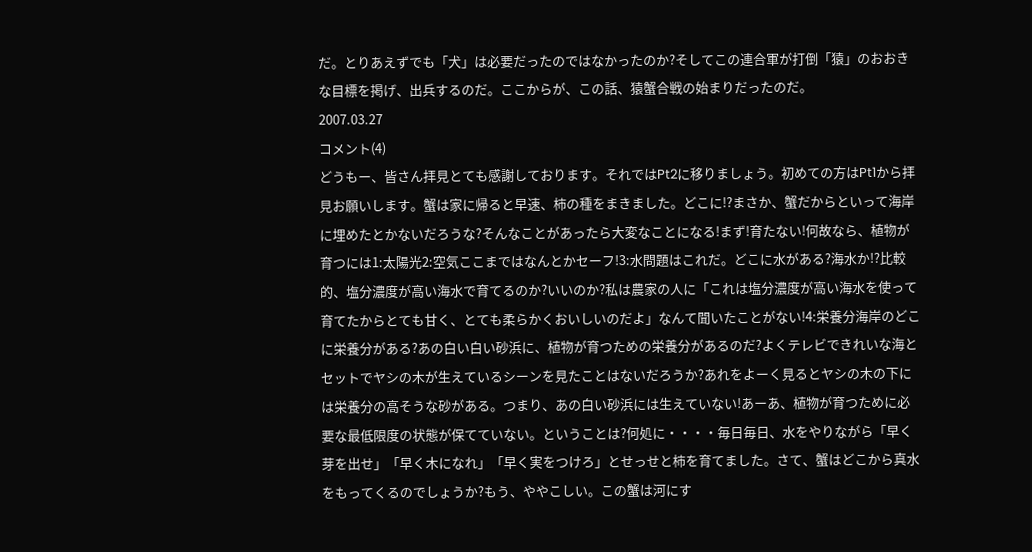だ。とりあえずでも「犬」は必要だったのではなかったのか?そしてこの連合軍が打倒「猿」のおおきな目標を掲げ、出兵するのだ。ここからが、この話、猿蟹合戦の始まりだったのだ。
2007.03.27
コメント(4)
どうもー、皆さん拝見とても感謝しております。それではPt2に移りましょう。初めての方はPt1から拝見お願いします。蟹は家に帰ると早速、柿の種をまきました。どこに!?まさか、蟹だからといって海岸に埋めたとかないだろうな?そんなことがあったら大変なことになる!まず!育たない!何故なら、植物が育つには1:太陽光2:空気ここまではなんとかセーフ!3:水問題はこれだ。どこに水がある?海水か!?比較的、塩分濃度が高い海水で育てるのか?いいのか?私は農家の人に「これは塩分濃度が高い海水を使って育てたからとても甘く、とても柔らかくおいしいのだよ」なんて聞いたことがない!4:栄養分海岸のどこに栄養分がある?あの白い白い砂浜に、植物が育つための栄養分があるのだ?よくテレビできれいな海とセットでヤシの木が生えているシーンを見たことはないだろうか?あれをよーく見るとヤシの木の下には栄養分の高そうな砂がある。つまり、あの白い砂浜には生えていない!あーあ、植物が育つために必要な最低限度の状態が保てていない。ということは?何処に・・・・毎日毎日、水をやりながら「早く芽を出せ」「早く木になれ」「早く実をつけろ」とせっせと柿を育てました。さて、蟹はどこから真水をもってくるのでしょうか?もう、ややこしい。この蟹は河にす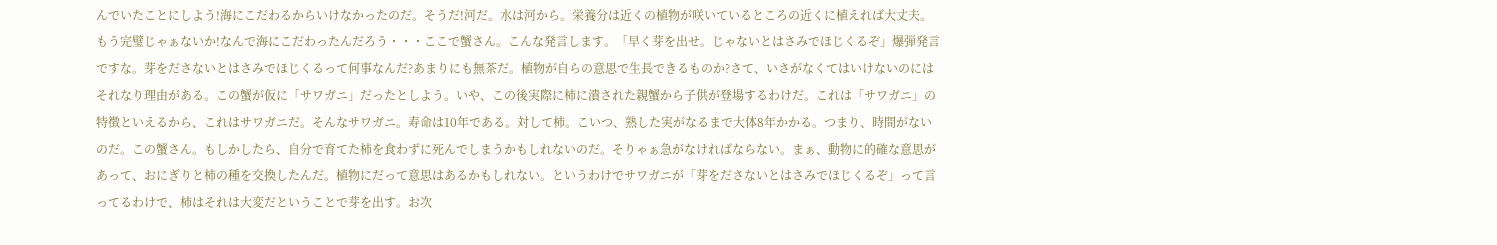んでいたことにしよう!海にこだわるからいけなかったのだ。そうだ!河だ。水は河から。栄養分は近くの植物が咲いているところの近くに植えれば大丈夫。もう完璧じゃぁないか!なんで海にこだわったんだろう・・・ここで蟹さん。こんな発言します。「早く芽を出せ。じゃないとはさみでほじくるぞ」爆弾発言ですな。芽をださないとはさみでほじくるって何事なんだ?あまりにも無茶だ。植物が自らの意思で生長できるものか?さて、いさがなくてはいけないのにはそれなり理由がある。この蟹が仮に「サワガニ」だったとしよう。いや、この後実際に柿に潰された親蟹から子供が登場するわけだ。これは「サワガニ」の特徴といえるから、これはサワガニだ。そんなサワガニ。寿命は10年である。対して柿。こいつ、熟した実がなるまで大体8年かかる。つまり、時間がないのだ。この蟹さん。もしかしたら、自分で育てた柿を食わずに死んでしまうかもしれないのだ。そりゃぁ急がなければならない。まぁ、動物に的確な意思があって、おにぎりと柿の種を交換したんだ。植物にだって意思はあるかもしれない。というわけでサワガニが「芽をださないとはさみでほじくるぞ」って言ってるわけで、柿はそれは大変だということで芽を出す。お次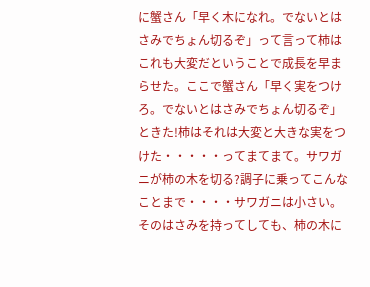に蟹さん「早く木になれ。でないとはさみでちょん切るぞ」って言って柿はこれも大変だということで成長を早まらせた。ここで蟹さん「早く実をつけろ。でないとはさみでちょん切るぞ」ときた!柿はそれは大変と大きな実をつけた・・・・・ってまてまて。サワガニが柿の木を切る?調子に乗ってこんなことまで・・・・サワガニは小さい。そのはさみを持ってしても、柿の木に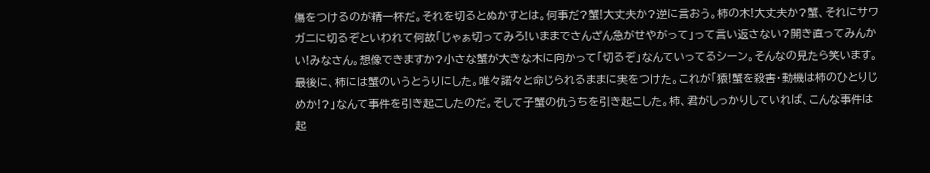傷をつけるのが精一杯だ。それを切るとぬかすとは。何事だ?蟹!大丈夫か?逆に言おう。柿の木!大丈夫か?蟹、それにサワガニに切るぞといわれて何故「じゃぁ切ってみろ!いままでさんざん急がせやがって」って言い返さない?開き直ってみんかい!みなさん。想像できますか?小さな蟹が大きな木に向かって「切るぞ」なんていってるシーン。そんなの見たら笑います。最後に、柿には蟹のいうとうりにした。唯々諾々と命じられるままに実をつけた。これが「猿!蟹を殺害・動機は柿のひとりじめか!?」なんて事件を引き起こしたのだ。そして子蟹の仇うちを引き起こした。柿、君がしっかりしていれば、こんな事件は起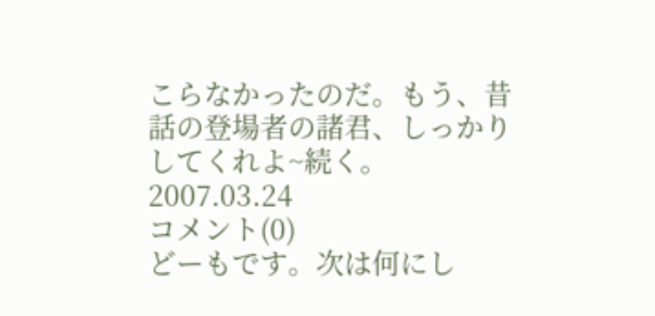こらなかったのだ。もう、昔話の登場者の諸君、しっかりしてくれよ~続く。
2007.03.24
コメント(0)
どーもです。次は何にし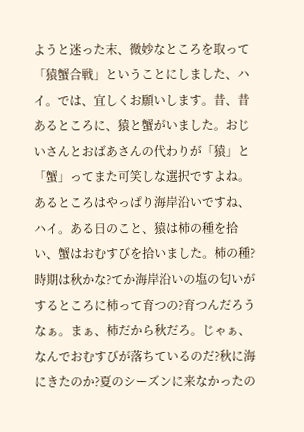ようと迷った末、微妙なところを取って「猿蟹合戦」ということにしました、ハイ。では、宜しくお願いします。昔、昔あるところに、猿と蟹がいました。おじいさんとおばあさんの代わりが「猿」と「蟹」ってまた可笑しな選択ですよね。あるところはやっぱり海岸沿いですね、ハイ。ある日のこと、猿は柿の種を拾い、蟹はおむすびを拾いました。柿の種?時期は秋かな?てか海岸沿いの塩の匂いがするところに柿って育つの?育つんだろうなぁ。まぁ、柿だから秋だろ。じゃぁ、なんでおむすびが落ちているのだ?秋に海にきたのか?夏のシーズンに来なかったの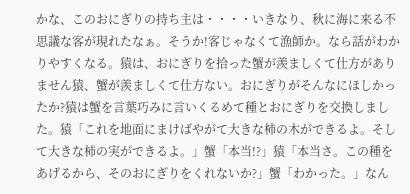かな、このおにぎりの持ち主は・・・・いきなり、秋に海に来る不思議な客が現れたなぁ。そうか!客じゃなくて漁師か。なら話がわかりやすくなる。猿は、おにぎりを拾った蟹が羨ましくて仕方がありません猿、蟹が羨ましくて仕方ない。おにぎりがそんなにほしかったか?猿は蟹を言葉巧みに言いくるめて種とおにぎりを交換しました。猿「これを地面にまけばやがて大きな柿の木ができるよ。そして大きな柿の実ができるよ。」蟹「本当!?」猿「本当さ。この種をあげるから、そのおにぎりをくれないか?」蟹「わかった。」なん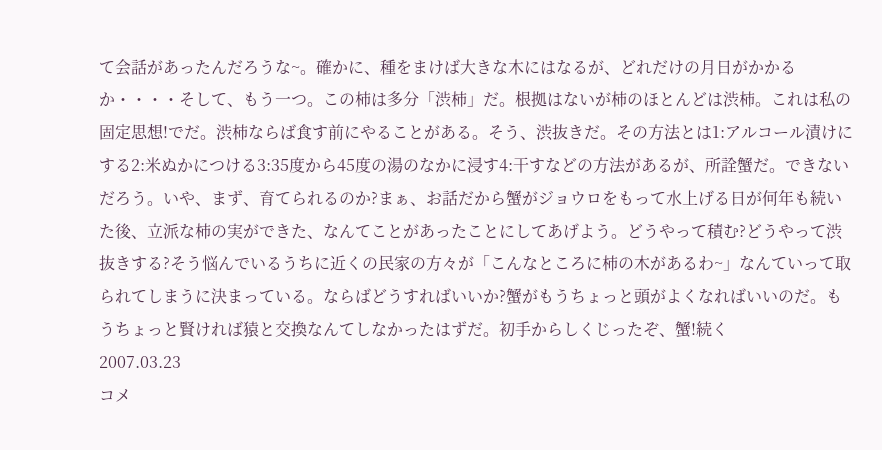て会話があったんだろうな~。確かに、種をまけば大きな木にはなるが、どれだけの月日がかかるか・・・・そして、もう一つ。この柿は多分「渋柿」だ。根拠はないが柿のほとんどは渋柿。これは私の固定思想!でだ。渋柿ならば食す前にやることがある。そう、渋抜きだ。その方法とは1:アルコール漬けにする2:米ぬかにつける3:35度から45度の湯のなかに浸す4:干すなどの方法があるが、所詮蟹だ。できないだろう。いや、まず、育てられるのか?まぁ、お話だから蟹がジョウロをもって水上げる日が何年も続いた後、立派な柿の実ができた、なんてことがあったことにしてあげよう。どうやって積む?どうやって渋抜きする?そう悩んでいるうちに近くの民家の方々が「こんなところに柿の木があるわ~」なんていって取られてしまうに決まっている。ならばどうすればいいか?蟹がもうちょっと頭がよくなればいいのだ。もうちょっと賢ければ猿と交換なんてしなかったはずだ。初手からしくじったぞ、蟹!続く
2007.03.23
コメ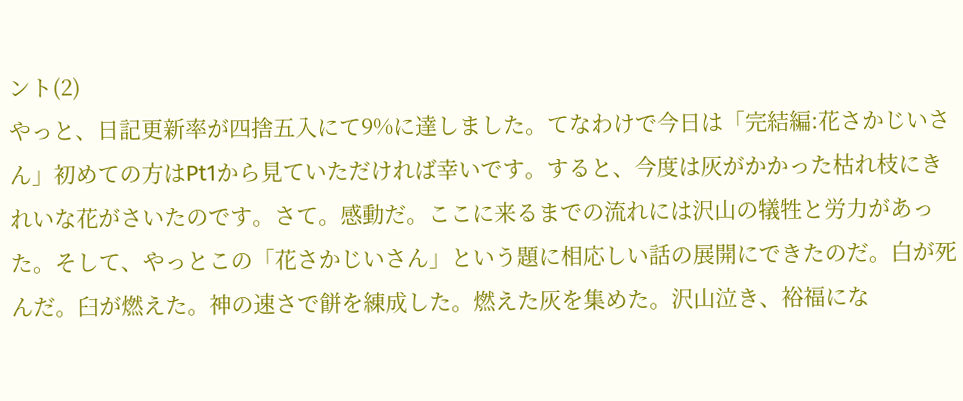ント(2)
やっと、日記更新率が四捨五入にて9%に達しました。てなわけで今日は「完結編:花さかじいさん」初めての方はPt1から見ていただければ幸いです。すると、今度は灰がかかった枯れ枝にきれいな花がさいたのです。さて。感動だ。ここに来るまでの流れには沢山の犠牲と労力があった。そして、やっとこの「花さかじいさん」という題に相応しい話の展開にできたのだ。白が死んだ。臼が燃えた。神の速さで餅を練成した。燃えた灰を集めた。沢山泣き、裕福にな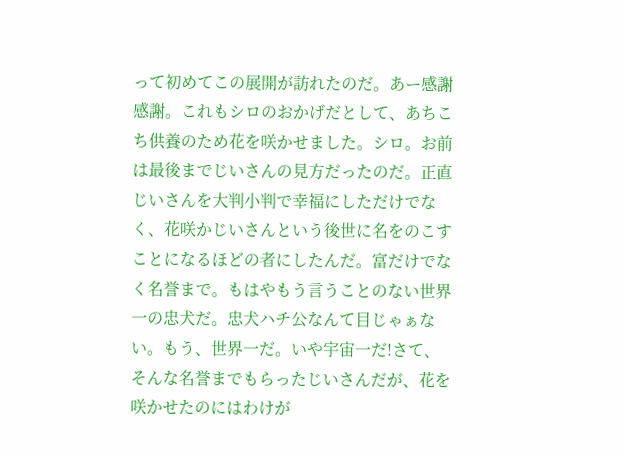って初めてこの展開が訪れたのだ。あー感謝感謝。これもシロのおかげだとして、あちこち供養のため花を咲かせました。シロ。お前は最後までじいさんの見方だったのだ。正直じいさんを大判小判で幸福にしただけでなく、花咲かじいさんという後世に名をのこすことになるほどの者にしたんだ。富だけでなく名誉まで。もはやもう言うことのない世界一の忠犬だ。忠犬ハチ公なんて目じゃぁない。もう、世界一だ。いや宇宙一だ!さて、そんな名誉までもらったじいさんだが、花を咲かせたのにはわけが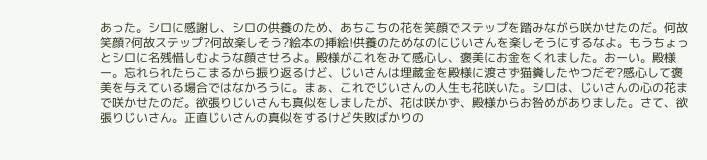あった。シロに感謝し、シロの供養のため、あちこちの花を笑顔でステップを踏みながら咲かせたのだ。何故笑顔?何故ステップ?何故楽しそう?絵本の挿絵!供養のためなのにじいさんを楽しそうにするなよ。もうちょっとシロに名残惜しむような顔させろよ。殿様がこれをみて感心し、褒美にお金をくれました。おーい。殿様ー。忘れられたらこまるから振り返るけど、じいさんは埋蔵金を殿様に渡さず猫糞したやつだぞ?感心して褒美を与えている場合ではなかろうに。まぁ、これでじいさんの人生も花咲いた。シロは、じいさんの心の花まで咲かせたのだ。欲張りじいさんも真似をしましたが、花は咲かず、殿様からお咎めがありました。さて、欲張りじいさん。正直じいさんの真似をするけど失敗ばかりの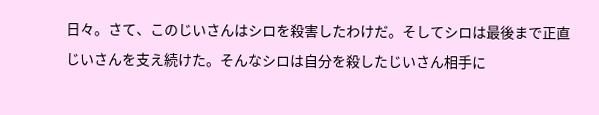日々。さて、このじいさんはシロを殺害したわけだ。そしてシロは最後まで正直じいさんを支え続けた。そんなシロは自分を殺したじいさん相手に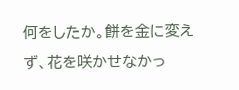何をしたか。餅を金に変えず、花を咲かせなかっ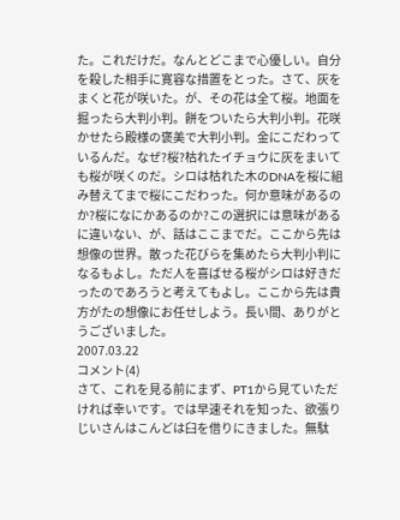た。これだけだ。なんとどこまで心優しい。自分を殺した相手に寛容な措置をとった。さて、灰をまくと花が咲いた。が、その花は全て桜。地面を掘ったら大判小判。餅をついたら大判小判。花咲かせたら殿様の褒美で大判小判。金にこだわっているんだ。なぜ?桜?枯れたイチョウに灰をまいても桜が咲くのだ。シロは枯れた木のDNAを桜に組み替えてまで桜にこだわった。何か意味があるのか?桜になにかあるのか?この選択には意味があるに違いない、が、話はここまでだ。ここから先は想像の世界。散った花びらを集めたら大判小判になるもよし。ただ人を喜ばせる桜がシロは好きだったのであろうと考えてもよし。ここから先は貴方がたの想像にお任せしよう。長い間、ありがとうございました。
2007.03.22
コメント(4)
さて、これを見る前にまず、PT1から見ていただければ幸いです。では早速それを知った、欲張りじいさんはこんどは臼を借りにきました。無駄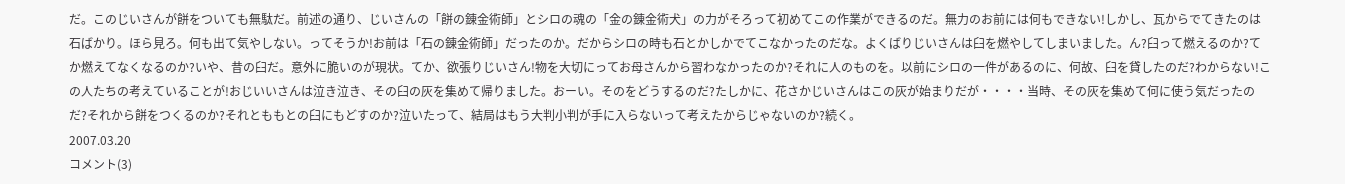だ。このじいさんが餅をついても無駄だ。前述の通り、じいさんの「餅の錬金術師」とシロの魂の「金の錬金術犬」の力がそろって初めてこの作業ができるのだ。無力のお前には何もできない!しかし、瓦からでてきたのは石ばかり。ほら見ろ。何も出て気やしない。ってそうか!お前は「石の錬金術師」だったのか。だからシロの時も石とかしかでてこなかったのだな。よくばりじいさんは臼を燃やしてしまいました。ん?臼って燃えるのか?てか燃えてなくなるのか?いや、昔の臼だ。意外に脆いのが現状。てか、欲張りじいさん!物を大切にってお母さんから習わなかったのか?それに人のものを。以前にシロの一件があるのに、何故、臼を貸したのだ?わからない!この人たちの考えていることが!おじいいさんは泣き泣き、その臼の灰を集めて帰りました。おーい。そのをどうするのだ?たしかに、花さかじいさんはこの灰が始まりだが・・・・当時、その灰を集めて何に使う気だったのだ?それから餅をつくるのか?それとももとの臼にもどすのか?泣いたって、結局はもう大判小判が手に入らないって考えたからじゃないのか?続く。
2007.03.20
コメント(3)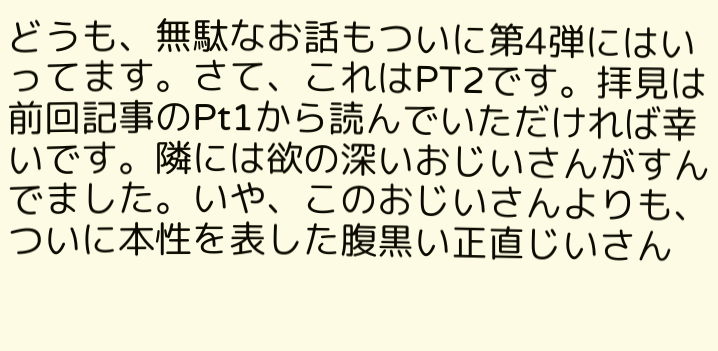どうも、無駄なお話もついに第4弾にはいってます。さて、これはPT2です。拝見は前回記事のPt1から読んでいただければ幸いです。隣には欲の深いおじいさんがすんでました。いや、このおじいさんよりも、ついに本性を表した腹黒い正直じいさん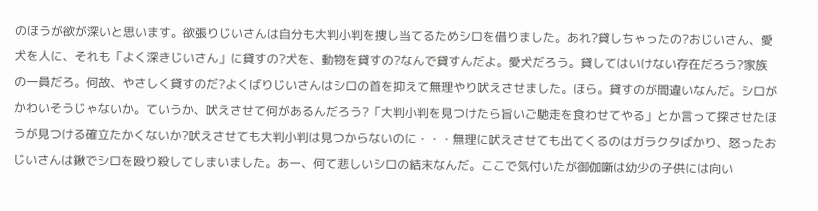のほうが欲が深いと思います。欲張りじいさんは自分も大判小判を捜し当てるためシロを借りました。あれ?貸しちゃったの?おじいさん、愛犬を人に、それも「よく深きじいさん」に貸すの?犬を、動物を貸すの?なんで貸すんだよ。愛犬だろう。貸してはいけない存在だろう?家族の一員だろ。何故、やさしく貸すのだ?よくばりじいさんはシロの首を抑えて無理やり吠えさせました。ほら。貸すのが間違いなんだ。シロがかわいそうじゃないか。ていうか、吠えさせて何があるんだろう?「大判小判を見つけたら旨いご馳走を食わせてやる」とか言って探させたほうが見つける確立たかくないか?吠えさせても大判小判は見つからないのに・・・無理に吠えさせても出てくるのはガラクタばかり、怒ったおじいさんは鍬でシロを殴り殺してしまいました。あー、何て悲しいシロの結末なんだ。ここで気付いたが御伽噺は幼少の子供には向い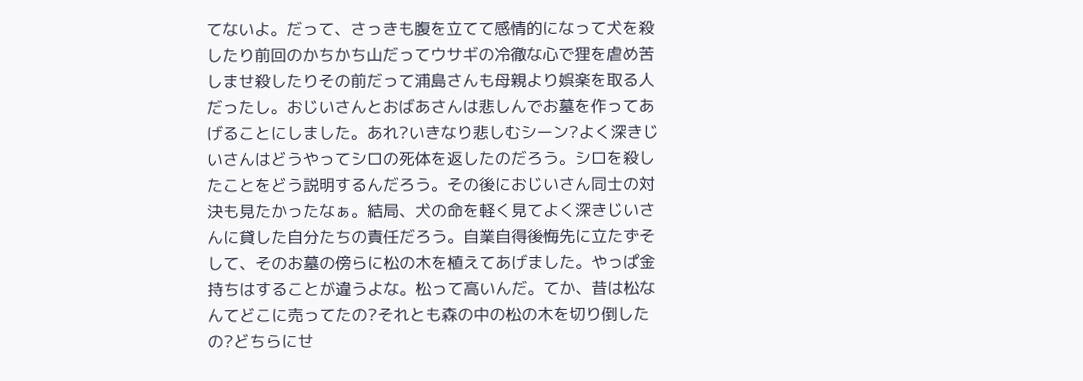てないよ。だって、さっきも腹を立てて感情的になって犬を殺したり前回のかちかち山だってウサギの冷徹な心で狸を虐め苦しませ殺したりその前だって浦島さんも母親より娯楽を取る人だったし。おじいさんとおばあさんは悲しんでお墓を作ってあげることにしました。あれ?いきなり悲しむシーン?よく深きじいさんはどうやってシロの死体を返したのだろう。シロを殺したことをどう説明するんだろう。その後におじいさん同士の対決も見たかったなぁ。結局、犬の命を軽く見てよく深きじいさんに貸した自分たちの責任だろう。自業自得後悔先に立たずそして、そのお墓の傍らに松の木を植えてあげました。やっぱ金持ちはすることが違うよな。松って高いんだ。てか、昔は松なんてどこに売ってたの?それとも森の中の松の木を切り倒したの?どちらにせ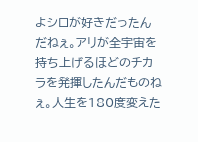よシロが好きだったんだねぇ。アリが全宇宙を持ち上げるほどのチカラを発揮したんだものねぇ。人生を180度変えた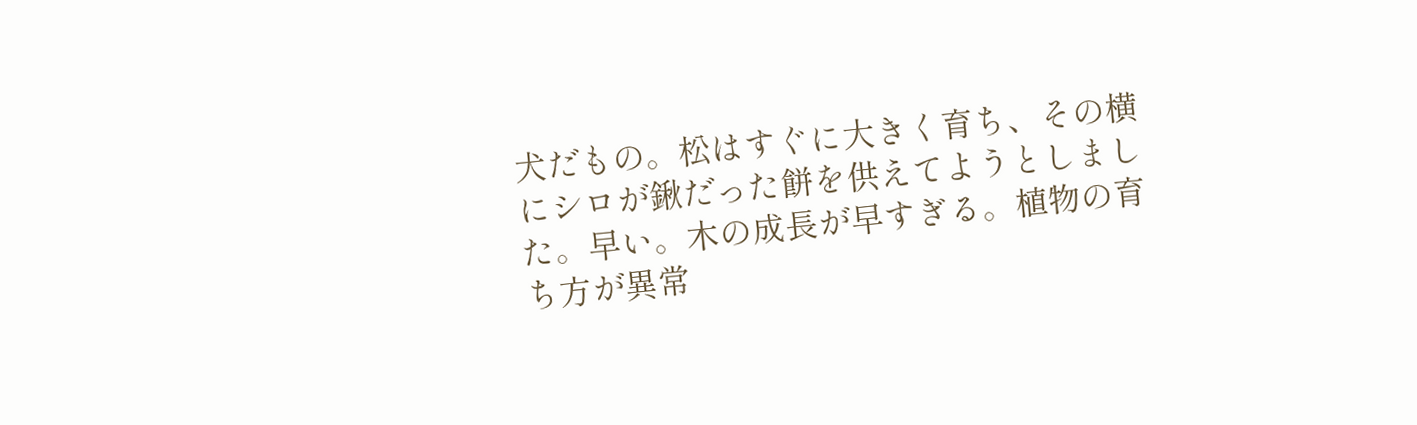犬だもの。松はすぐに大きく育ち、その横にシロが鍬だった餅を供えてようとしました。早い。木の成長が早すぎる。植物の育ち方が異常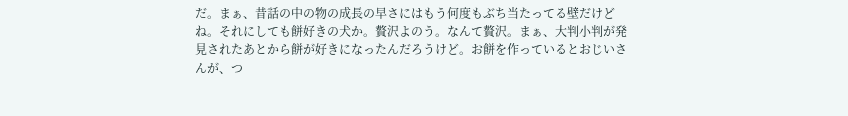だ。まぁ、昔話の中の物の成長の早さにはもう何度もぶち当たってる壁だけどね。それにしても餅好きの犬か。贅沢よのう。なんて贅沢。まぁ、大判小判が発見されたあとから餅が好きになったんだろうけど。お餅を作っているとおじいさんが、つ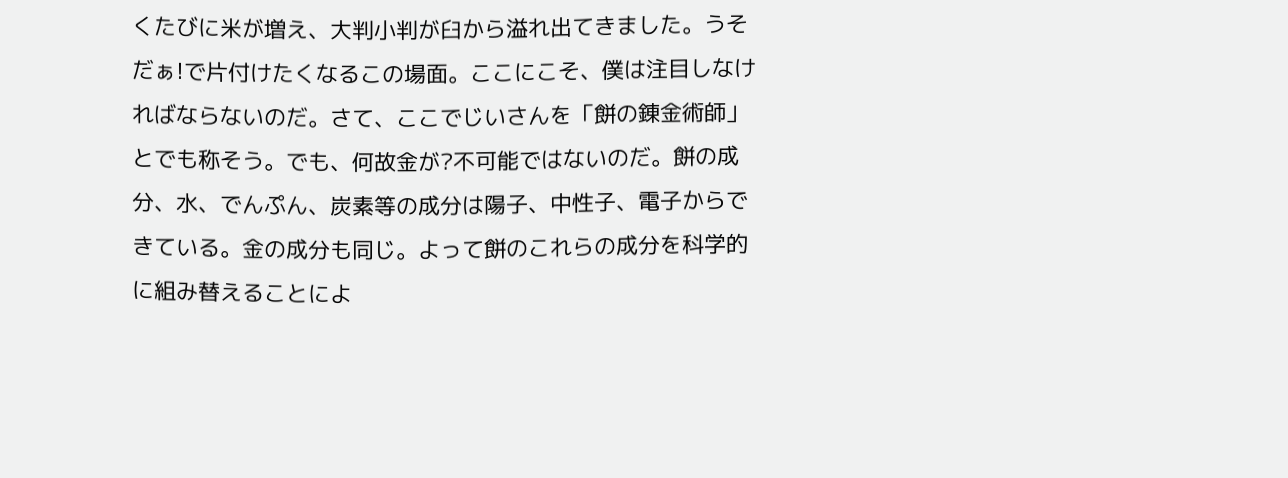くたびに米が増え、大判小判が臼から溢れ出てきました。うそだぁ!で片付けたくなるこの場面。ここにこそ、僕は注目しなければならないのだ。さて、ここでじいさんを「餅の錬金術師」とでも称そう。でも、何故金が?不可能ではないのだ。餅の成分、水、でんぷん、炭素等の成分は陽子、中性子、電子からできている。金の成分も同じ。よって餅のこれらの成分を科学的に組み替えることによ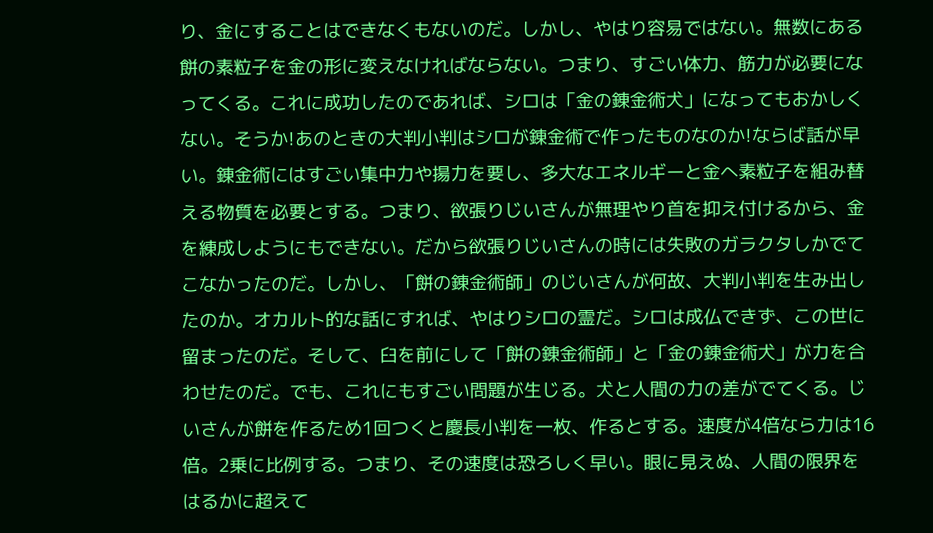り、金にすることはできなくもないのだ。しかし、やはり容易ではない。無数にある餅の素粒子を金の形に変えなければならない。つまり、すごい体力、筋力が必要になってくる。これに成功したのであれば、シロは「金の錬金術犬」になってもおかしくない。そうか!あのときの大判小判はシロが錬金術で作ったものなのか!ならば話が早い。錬金術にはすごい集中力や揚力を要し、多大なエネルギーと金へ素粒子を組み替える物質を必要とする。つまり、欲張りじいさんが無理やり首を抑え付けるから、金を練成しようにもできない。だから欲張りじいさんの時には失敗のガラクタしかでてこなかったのだ。しかし、「餅の錬金術師」のじいさんが何故、大判小判を生み出したのか。オカルト的な話にすれば、やはりシロの霊だ。シロは成仏できず、この世に留まったのだ。そして、臼を前にして「餅の錬金術師」と「金の錬金術犬」が力を合わせたのだ。でも、これにもすごい問題が生じる。犬と人間の力の差がでてくる。じいさんが餅を作るため1回つくと慶長小判を一枚、作るとする。速度が4倍なら力は16倍。2乗に比例する。つまり、その速度は恐ろしく早い。眼に見えぬ、人間の限界をはるかに超えて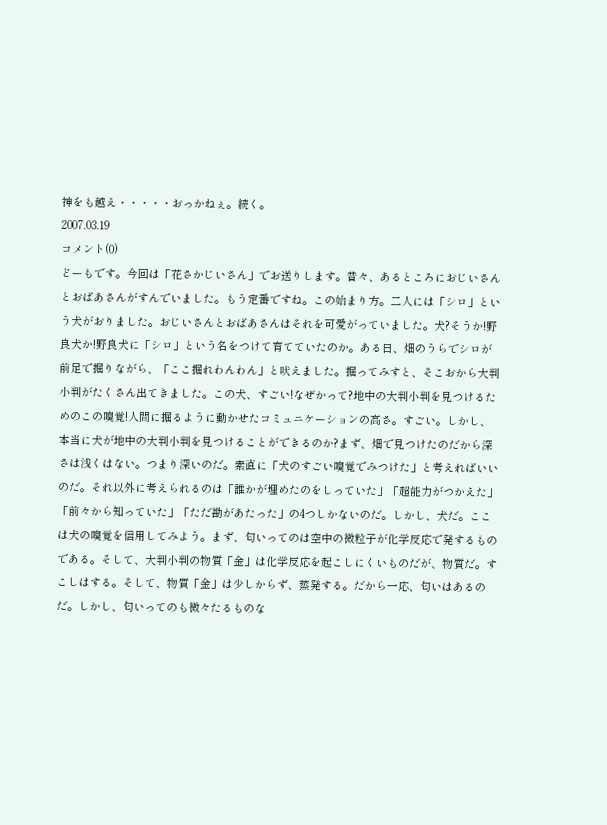神をも越え・・・・・おっかねぇ。続く。
2007.03.19
コメント(0)
どーもです。今回は「花さかじいさん」でお送りします。昔々、あるところにおじいさんとおばあさんがすんでいました。もう定番ですね。この始まり方。二人には「シロ」という犬がおりました。おじいさんとおばあさんはそれを可愛がっていました。犬?そうか!野良犬か!野良犬に「シロ」という名をつけて育てていたのか。ある日、畑のうらでシロが前足で掘りながら、「ここ掘れわんわん」と吠えました。掘ってみすと、そこおから大判小判がたくさん出てきました。この犬、すごい!なぜかって?地中の大判小判を見つけるためのこの嗅覚!人間に掘るように動かせたコミュニケーションの高さ。すごい。しかし、本当に犬が地中の大判小判を見つけることができるのか?まず、畑で見つけたのだから深さは浅くはない。つまり深いのだ。素直に「犬のすごい嗅覚でみつけた」と考えればいいのだ。それ以外に考えられるのは「誰かが埋めたのをしっていた」「超能力がつかえた」「前々から知っていた」「ただ勘があたった」の4つしかないのだ。しかし、犬だ。ここは犬の嗅覚を信用してみよう。まず、匂いってのは空中の微粒子が化学反応で発するものである。そして、大判小判の物質「金」は化学反応を起こしにくいものだが、物質だ。すこしはする。そして、物質「金」は少しからず、蒸発する。だから一応、匂いはあるのだ。しかし、匂いってのも微々たるものな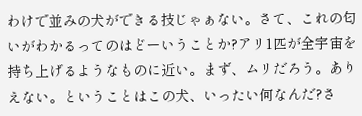わけで並みの犬ができる技じゃぁない。さて、これの匂いがわかるってのはどーいうことか?アリ1匹が全宇宙を持ち上げるようなものに近い。まず、ムリだろう。ありえない。ということはこの犬、いったい何なんだ?さ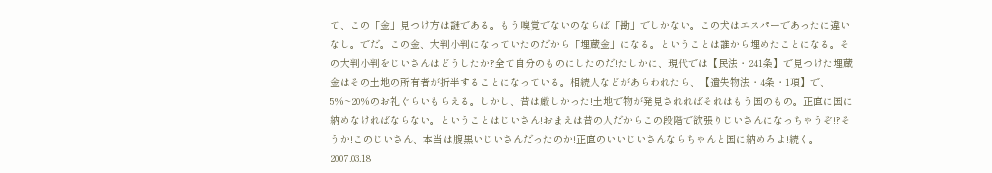て、この「金」見つけ方は謎である。もう嗅覚でないのならば「勘」でしかない。この犬はエスパーであったに違いなし。でだ。この金、大判小判になっていたのだから「埋蔵金」になる。ということは誰から埋めたことになる。その大判小判をじいさんはどうしたか?全て自分のものにしたのだ!たしかに、現代では【民法・241条】で見つけた埋蔵金はその土地の所有者が折半することになっている。相続人などがあらわれたら、【遺失物法・4条・1項】で、5%~20%のお礼ぐらいもらえる。しかし、昔は厳しかった!土地で物が発見されればそれはもう国のもの。正直に国に納めなければならない。ということはじいさん!おまえは昔の人だからこの段階で欲張りじいさんになっちゃうぞ!?そうか!このじいさん、本当は腹黒いじいさんだったのか!正直のいいじいさんならちゃんと国に納めろよ!続く。
2007.03.18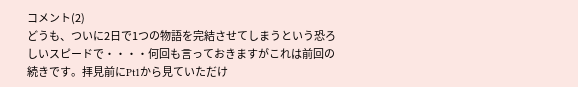コメント(2)
どうも、ついに2日で1つの物語を完結させてしまうという恐ろしいスピードで・・・・何回も言っておきますがこれは前回の続きです。拝見前にPt1から見ていただけ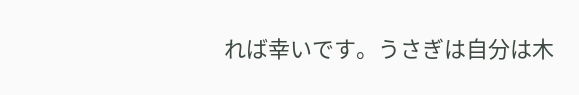れば幸いです。うさぎは自分は木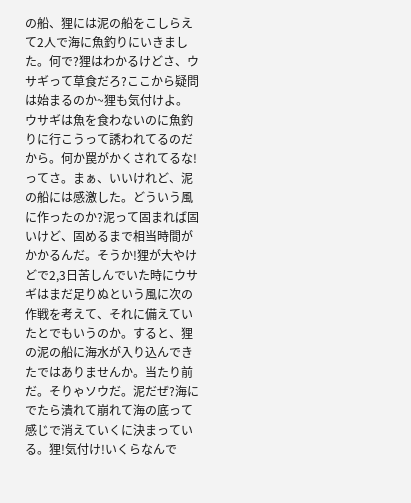の船、狸には泥の船をこしらえて2人で海に魚釣りにいきました。何で?狸はわかるけどさ、ウサギって草食だろ?ここから疑問は始まるのか~狸も気付けよ。ウサギは魚を食わないのに魚釣りに行こうって誘われてるのだから。何か罠がかくされてるな!ってさ。まぁ、いいけれど、泥の船には感激した。どういう風に作ったのか?泥って固まれば固いけど、固めるまで相当時間がかかるんだ。そうか!狸が大やけどで2,3日苦しんでいた時にウサギはまだ足りぬという風に次の作戦を考えて、それに備えていたとでもいうのか。すると、狸の泥の船に海水が入り込んできたではありませんか。当たり前だ。そりゃソウだ。泥だぜ?海にでたら潰れて崩れて海の底って感じで消えていくに決まっている。狸!気付け!いくらなんで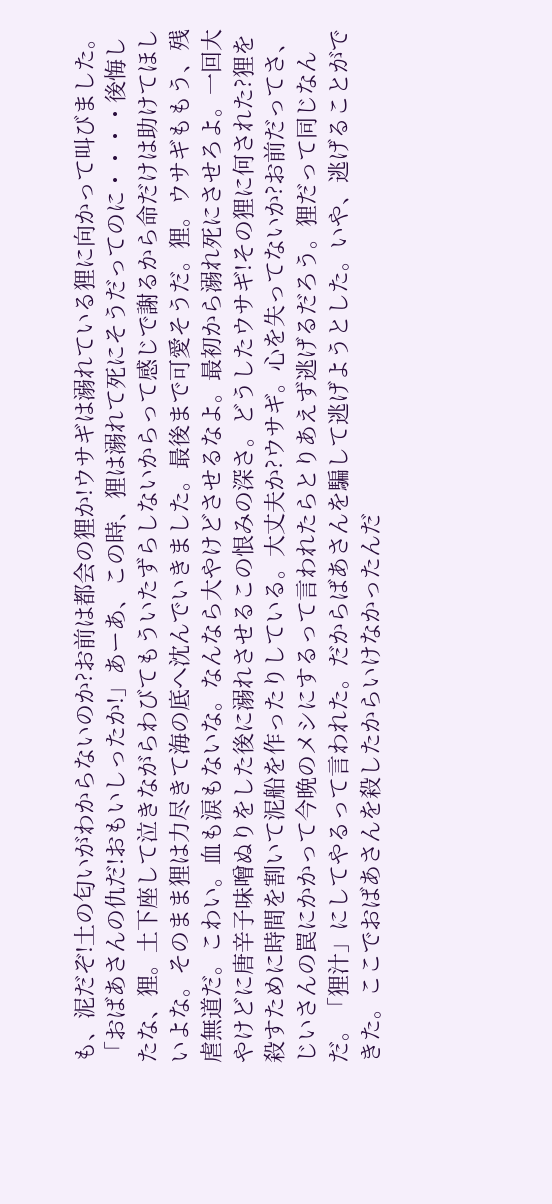も、泥だぞ!土の匂いがわからないのか?お前は都会の狸か!ウサギは溺れている狸に向かって叫びました。「おばあさんの仇だ!おもいしったか!」あーあ、この時、狸は溺れて死にそうだってのに・・・・後悔したな、狸。土下座して泣きながらわびてもういたずらしないからって感じで謝るから命だけは助けてほしいよな。そのまま狸は力尽きて海の底へ沈んでいきました。最後まで可愛そうだ。狸。ウサギももう、残虐無道だ。こわい。血も涙もないな。なんなら大やけどさせるなよ。最初から溺れ死にさせろよ。一回大やけどに唐辛子味噌ぬりをした後に溺れさせるこの恨みの深さ。どうしたウサギ!その狸に何された?狸を殺すために時間を割いて泥船を作ったりしている。大丈夫か?ウサギ。心を失ってないか?お前だってさ、じいさんの罠にかかって今晩のメシにするって言われたらとりあえず逃げるだろう。狸だって同じなんだ。「狸汁」にしてやるって言われた。だからばあさんを騙して逃げようとした。いや、逃げることができた。ここでおばあさんを殺したからいけなかったんだ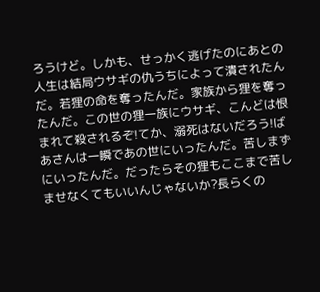ろうけど。しかも、せっかく逃げたのにあとの人生は結局ウサギの仇うちによって潰されたんだ。若狸の命を奪ったんだ。家族から狸を奪ったんだ。この世の狸一族にウサギ、こんどは恨まれて殺されるぞ!てか、溺死はないだろう!ばあさんは一瞬であの世にいったんだ。苦しまずにいったんだ。だったらその狸もここまで苦しませなくてもいいんじゃないか?長らくの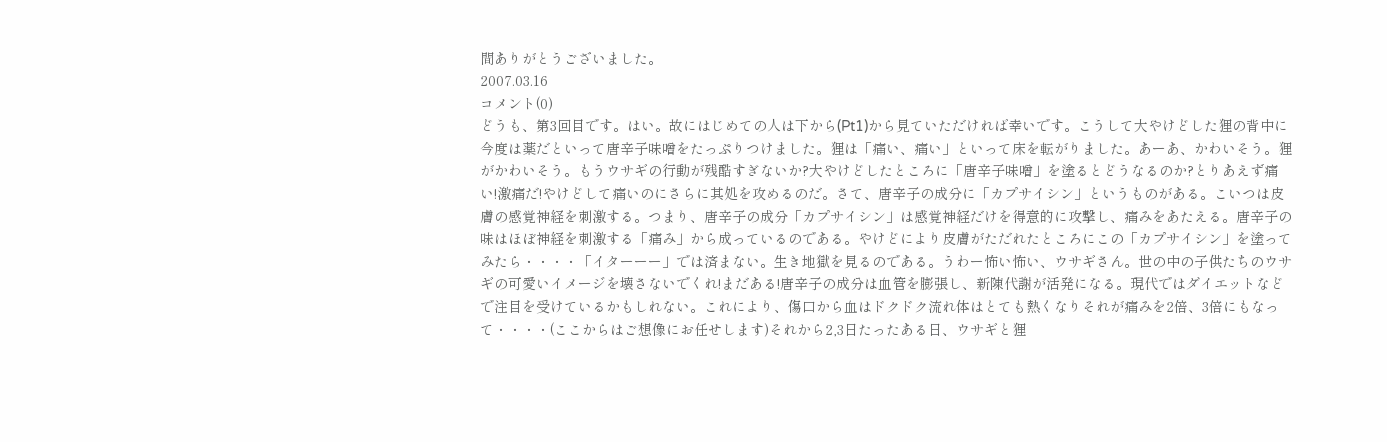間ありがとうございました。
2007.03.16
コメント(0)
どうも、第3回目です。はい。故にはじめての人は下から(Pt1)から見ていただければ幸いです。こうして大やけどした狸の背中に今度は薬だといって唐辛子味噌をたっぷりつけました。狸は「痛い、痛い」といって床を転がりました。あーあ、かわいそう。狸がかわいそう。もうウサギの行動が残酷すぎないか?大やけどしたところに「唐辛子味噌」を塗るとどうなるのか?とりあえず痛い!激痛だ!やけどして痛いのにさらに其処を攻めるのだ。さて、唐辛子の成分に「カプサイシン」というものがある。こいつは皮膚の感覚神経を刺激する。つまり、唐辛子の成分「カプサイシン」は感覚神経だけを得意的に攻撃し、痛みをあたえる。唐辛子の味はほぼ神経を刺激する「痛み」から成っているのである。やけどにより皮膚がただれたところにこの「カプサイシン」を塗ってみたら・・・・「イターーー」では済まない。生き地獄を見るのである。うわー怖い怖い、ウサギさん。世の中の子供たちのウサギの可愛いイメージを壊さないでくれ!まだある!唐辛子の成分は血管を膨張し、新陳代謝が活発になる。現代ではダイエットなどで注目を受けているかもしれない。これにより、傷口から血はドクドク流れ体はとても熱くなりそれが痛みを2倍、3倍にもなって・・・・(ここからはご想像にお任せします)それから2,3日たったある日、ウサギと狸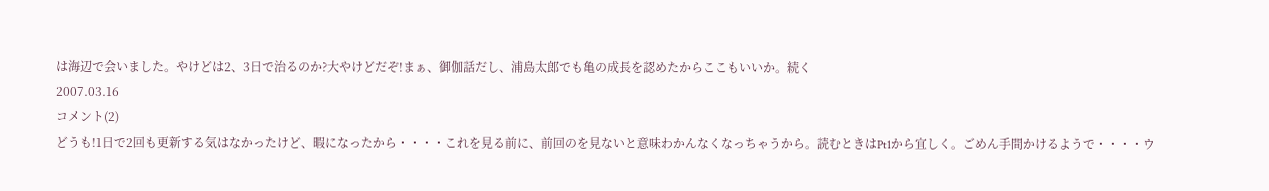は海辺で会いました。やけどは2、3日で治るのか?大やけどだぞ!まぁ、御伽話だし、浦島太郎でも亀の成長を認めたからここもいいか。続く
2007.03.16
コメント(2)
どうも!1日で2回も更新する気はなかったけど、暇になったから・・・・これを見る前に、前回のを見ないと意味わかんなくなっちゃうから。読むときはPt1から宜しく。ごめん手間かけるようで・・・・ウ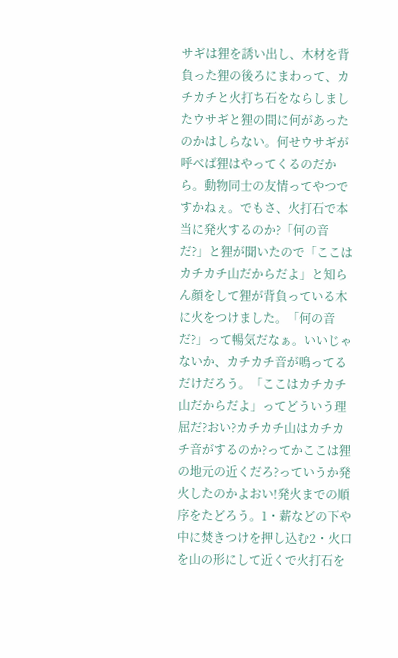サギは狸を誘い出し、木材を背負った狸の後ろにまわって、カチカチと火打ち石をならしましたウサギと狸の間に何があったのかはしらない。何せウサギが呼べば狸はやってくるのだから。動物同士の友情ってやつですかねぇ。でもさ、火打石で本当に発火するのか?「何の音だ?」と狸が聞いたので「ここはカチカチ山だからだよ」と知らん顔をして狸が背負っている木に火をつけました。「何の音だ?」って暢気だなぁ。いいじゃないか、カチカチ音が鳴ってるだけだろう。「ここはカチカチ山だからだよ」ってどういう理屈だ?おい?カチカチ山はカチカチ音がするのか?ってかここは狸の地元の近くだろ?っていうか発火したのかよおい!発火までの順序をたどろう。1・薪などの下や中に焚きつけを押し込む2・火口を山の形にして近くで火打石を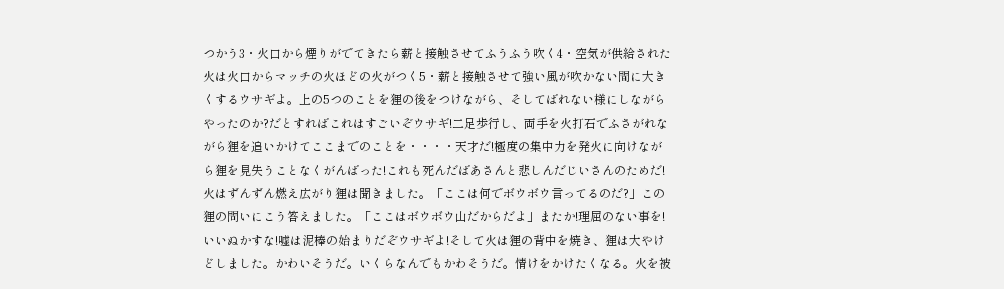つかう3・火口から煙りがでてきたら薪と接触させてふうふう吹く4・空気が供給された火は火口からマッチの火ほどの火がつく5・薪と接触させて強い風が吹かない間に大きくするウサギよ。上の5つのことを狸の後をつけながら、そしてばれない様にしながらやったのか?だとすればこれはすごいぞウサギ!二足歩行し、両手を火打石でふさがれながら狸を追いかけてここまでのことを・・・・天才だ!極度の集中力を発火に向けながら狸を見失うことなくがんばった!これも死んだばあさんと悲しんだじいさんのためだ!火はずんずん燃え広がり狸は聞きました。「ここは何でボウボウ言ってるのだ?」この狸の問いにこう答えました。「ここはボウボウ山だからだよ」またか!理屈のない事を!いいぬかすな!嘘は泥棒の始まりだぞウサギよ!そして火は狸の背中を焼き、狸は大やけどしました。かわいそうだ。いくらなんでもかわそうだ。情けをかけたくなる。火を被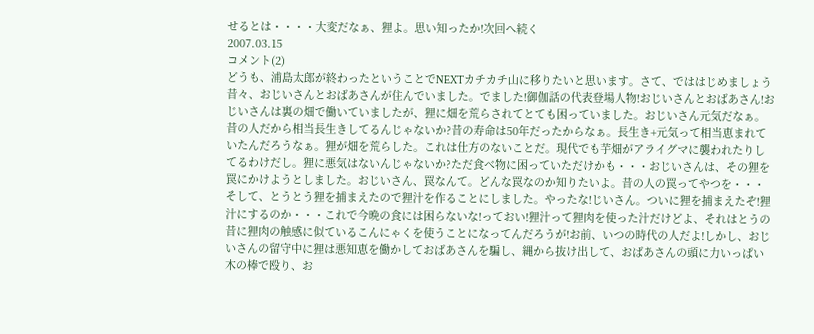せるとは・・・・大変だなぁ、狸よ。思い知ったか!次回へ続く
2007.03.15
コメント(2)
どうも、浦島太郎が終わったということでNEXTカチカチ山に移りたいと思います。さて、でははじめましょう昔々、おじいさんとおばあさんが住んでいました。でました!御伽話の代表登場人物!おじいさんとおばあさん!おじいさんは裏の畑で働いていましたが、狸に畑を荒らされてとても困っていました。おじいさん元気だなぁ。昔の人だから相当長生きしてるんじゃないか?昔の寿命は50年だったからなぁ。長生き+元気って相当恵まれていたんだろうなぁ。狸が畑を荒らした。これは仕方のないことだ。現代でも芋畑がアライグマに襲われたりしてるわけだし。狸に悪気はないんじゃないか?ただ食べ物に困っていただけかも・・・おじいさんは、その狸を罠にかけようとしました。おじいさん、罠なんて。どんな罠なのか知りたいよ。昔の人の罠ってやつを・・・そして、とうとう狸を捕まえたので狸汁を作ることにしました。やったな!じいさん。ついに狸を捕まえたぞ!狸汁にするのか・・・これで今晩の食には困らないな!っておい!狸汁って狸肉を使った汁だけどよ、それはとうの昔に狸肉の触感に似ているこんにゃくを使うことになってんだろうが!お前、いつの時代の人だよ!しかし、おじいさんの留守中に狸は悪知恵を働かしておばあさんを騙し、縄から抜け出して、おばあさんの頭に力いっぱい木の棒で殴り、お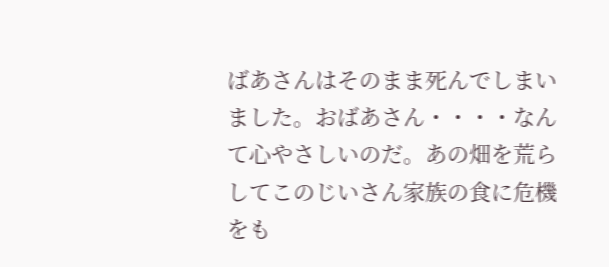ばあさんはそのまま死んでしまいました。おばあさん・・・・なんて心やさしいのだ。あの畑を荒らしてこのじいさん家族の食に危機をも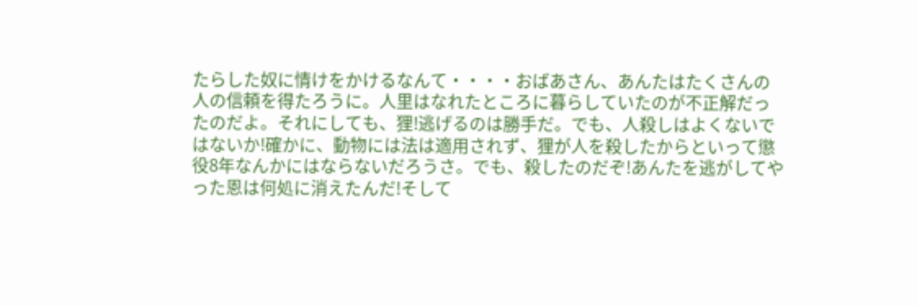たらした奴に情けをかけるなんて・・・・おばあさん、あんたはたくさんの人の信頼を得たろうに。人里はなれたところに暮らしていたのが不正解だったのだよ。それにしても、狸!逃げるのは勝手だ。でも、人殺しはよくないではないか!確かに、動物には法は適用されず、狸が人を殺したからといって懲役8年なんかにはならないだろうさ。でも、殺したのだぞ!あんたを逃がしてやった恩は何処に消えたんだ!そして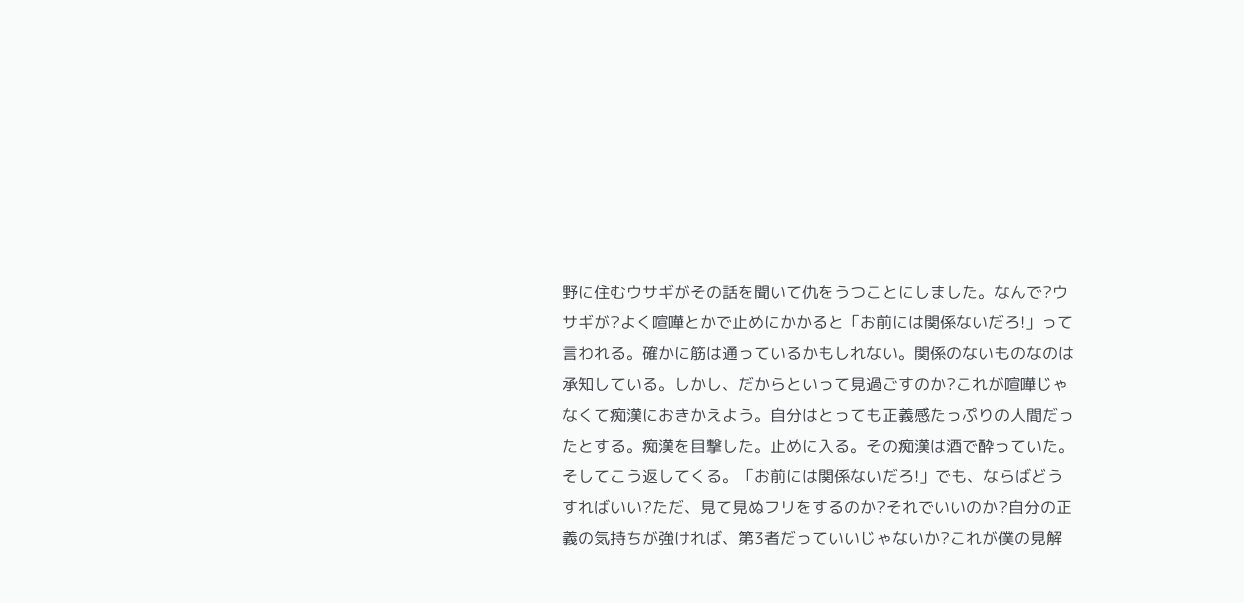野に住むウサギがその話を聞いて仇をうつことにしました。なんで?ウサギが?よく喧嘩とかで止めにかかると「お前には関係ないだろ!」って言われる。確かに筋は通っているかもしれない。関係のないものなのは承知している。しかし、だからといって見過ごすのか?これが喧嘩じゃなくて痴漢におきかえよう。自分はとっても正義感たっぷりの人間だったとする。痴漢を目撃した。止めに入る。その痴漢は酒で酔っていた。そしてこう返してくる。「お前には関係ないだろ!」でも、ならばどうすればいい?ただ、見て見ぬフリをするのか?それでいいのか?自分の正義の気持ちが強ければ、第3者だっていいじゃないか?これが僕の見解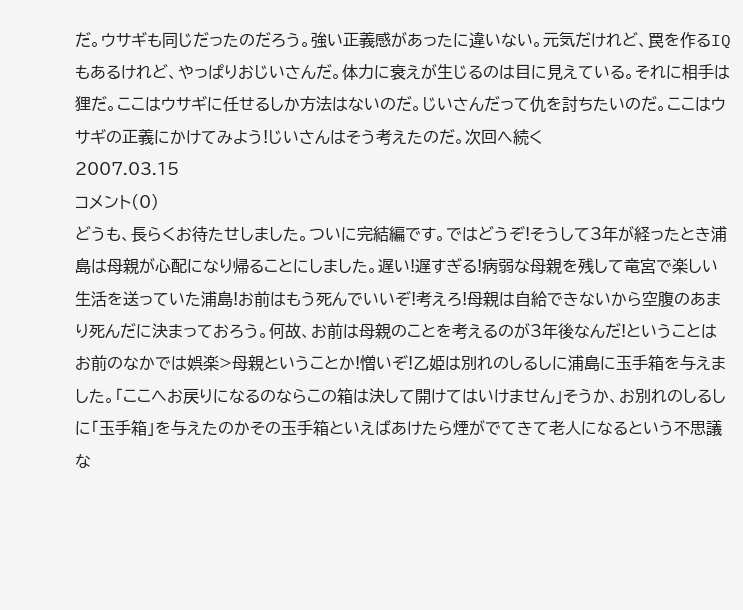だ。ウサギも同じだったのだろう。強い正義感があったに違いない。元気だけれど、罠を作るIQもあるけれど、やっぱりおじいさんだ。体力に衰えが生じるのは目に見えている。それに相手は狸だ。ここはウサギに任せるしか方法はないのだ。じいさんだって仇を討ちたいのだ。ここはウサギの正義にかけてみよう!じいさんはそう考えたのだ。次回へ続く
2007.03.15
コメント(0)
どうも、長らくお待たせしました。ついに完結編です。ではどうぞ!そうして3年が経ったとき浦島は母親が心配になり帰ることにしました。遅い!遅すぎる!病弱な母親を残して竜宮で楽しい生活を送っていた浦島!お前はもう死んでいいぞ!考えろ!母親は自給できないから空腹のあまり死んだに決まっておろう。何故、お前は母親のことを考えるのが3年後なんだ!ということはお前のなかでは娯楽>母親ということか!憎いぞ!乙姫は別れのしるしに浦島に玉手箱を与えました。「ここへお戻りになるのならこの箱は決して開けてはいけません」そうか、お別れのしるしに「玉手箱」を与えたのかその玉手箱といえばあけたら煙がでてきて老人になるという不思議な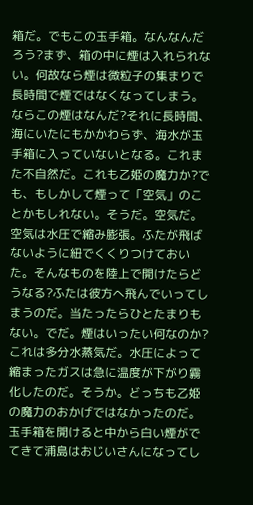箱だ。でもこの玉手箱。なんなんだろう?まず、箱の中に煙は入れられない。何故なら煙は微粒子の集まりで長時間で煙ではなくなってしまう。ならこの煙はなんだ?それに長時間、海にいたにもかかわらず、海水が玉手箱に入っていないとなる。これまた不自然だ。これも乙姫の魔力か?でも、もしかして煙って「空気」のことかもしれない。そうだ。空気だ。空気は水圧で縮み膨張。ふたが飛ばないように紐でくくりつけておいた。そんなものを陸上で開けたらどうなる?ふたは彼方へ飛んでいってしまうのだ。当たったらひとたまりもない。でだ。煙はいったい何なのか?これは多分水蒸気だ。水圧によって縮まったガスは急に温度が下がり霧化したのだ。そうか。どっちも乙姫の魔力のおかげではなかったのだ。玉手箱を開けると中から白い煙がでてきて浦島はおじいさんになってし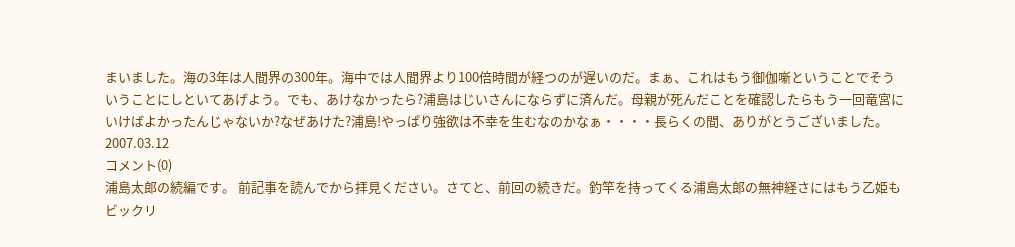まいました。海の3年は人間界の300年。海中では人間界より100倍時間が経つのが遅いのだ。まぁ、これはもう御伽噺ということでそういうことにしといてあげよう。でも、あけなかったら?浦島はじいさんにならずに済んだ。母親が死んだことを確認したらもう一回竜宮にいけばよかったんじゃないか?なぜあけた?浦島!やっぱり強欲は不幸を生むなのかなぁ・・・・長らくの間、ありがとうございました。
2007.03.12
コメント(0)
浦島太郎の続編です。 前記事を読んでから拝見ください。さてと、前回の続きだ。釣竿を持ってくる浦島太郎の無神経さにはもう乙姫もビックリ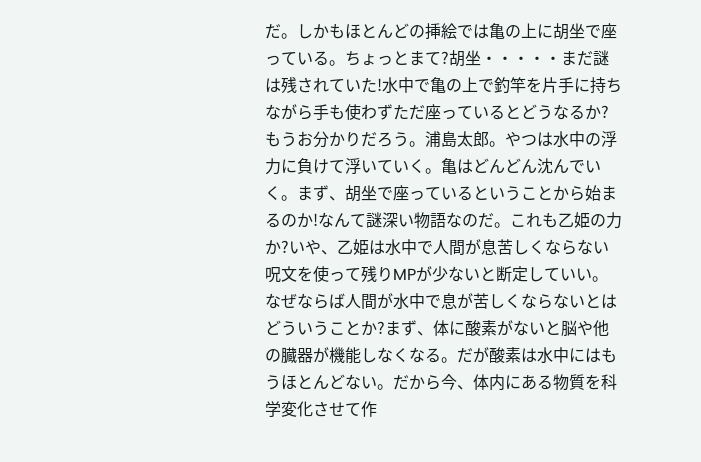だ。しかもほとんどの挿絵では亀の上に胡坐で座っている。ちょっとまて?胡坐・・・・・まだ謎は残されていた!水中で亀の上で釣竿を片手に持ちながら手も使わずただ座っているとどうなるか?もうお分かりだろう。浦島太郎。やつは水中の浮力に負けて浮いていく。亀はどんどん沈んでいく。まず、胡坐で座っているということから始まるのか!なんて謎深い物語なのだ。これも乙姫の力か?いや、乙姫は水中で人間が息苦しくならない呪文を使って残りMPが少ないと断定していい。なぜならば人間が水中で息が苦しくならないとはどういうことか?まず、体に酸素がないと脳や他の臓器が機能しなくなる。だが酸素は水中にはもうほとんどない。だから今、体内にある物質を科学変化させて作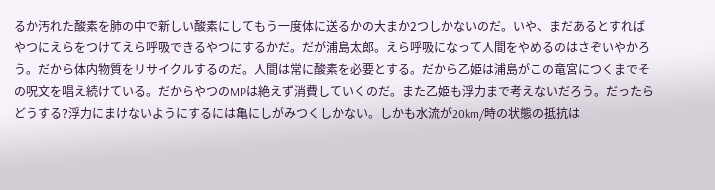るか汚れた酸素を肺の中で新しい酸素にしてもう一度体に送るかの大まか2つしかないのだ。いや、まだあるとすればやつにえらをつけてえら呼吸できるやつにするかだ。だが浦島太郎。えら呼吸になって人間をやめるのはさぞいやかろう。だから体内物質をリサイクルするのだ。人間は常に酸素を必要とする。だから乙姫は浦島がこの竜宮につくまでその呪文を唱え続けている。だからやつのMPは絶えず消費していくのだ。また乙姫も浮力まで考えないだろう。だったらどうする?浮力にまけないようにするには亀にしがみつくしかない。しかも水流が20km/時の状態の抵抗は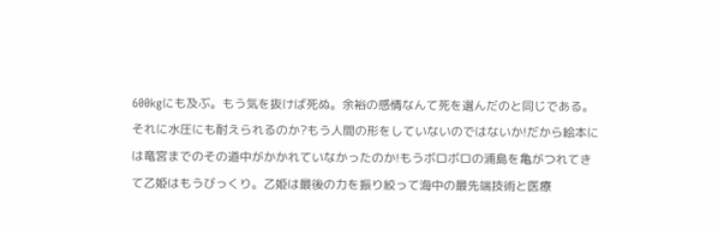600kgにも及ぶ。もう気を抜けば死ぬ。余裕の感情なんて死を選んだのと同じである。それに水圧にも耐えられるのか?もう人間の形をしていないのではないか!だから絵本には竜宮までのその道中がかかれていなかったのか!もうボロボロの浦島を亀がつれてきて乙姫はもうびっくり。乙姫は最後の力を振り絞って海中の最先端技術と医療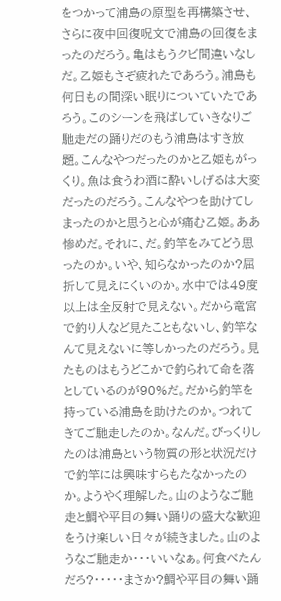をつかって浦島の原型を再構築させ、さらに夜中回復呪文で浦島の回復をまったのだろう。亀はもうクビ間違いなしだ。乙姫もさぞ疲れたであろう。浦島も何日もの間深い眠りについていたであろう。このシーンを飛ばしていきなりご馳走だの踊りだのもう浦島はすき放題。こんなやつだったのかと乙姫もがっくり。魚は食うわ酒に酔いしげるは大変だったのだろう。こんなやつを助けてしまったのかと思うと心が痛む乙姫。ああ惨めだ。それに、だ。釣竿をみてどう思ったのか。いや、知らなかったのか?屈折して見えにくいのか。水中では49度以上は全反射で見えない。だから竜宮で釣り人など見たこともないし、釣竿なんて見えないに等しかったのだろう。見たものはもうどこかで釣られて命を落としているのが90%だ。だから釣竿を持っている浦島を助けたのか。つれてきてご馳走したのか。なんだ。びっくりしたのは浦島という物質の形と状況だけで釣竿には興味すらもたなかったのか。ようやく理解した。山のようなご馳走と鯛や平目の舞い踊りの盛大な歓迎をうけ楽しい日々が続きました。山のようなご馳走か・・・いいなぁ。何食べたんだろ?・・・・・まさか?鯛や平目の舞い踊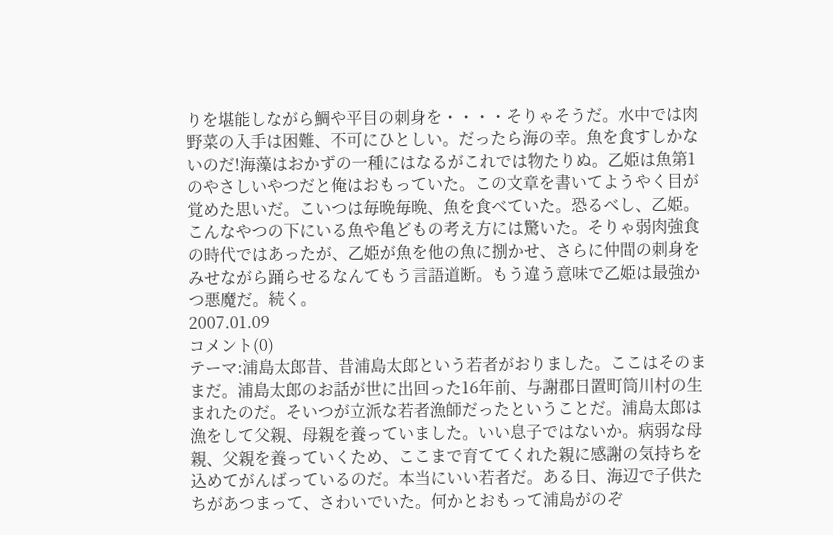りを堪能しながら鯛や平目の刺身を・・・・そりゃそうだ。水中では肉野菜の入手は困難、不可にひとしい。だったら海の幸。魚を食すしかないのだ!海藻はおかずの一種にはなるがこれでは物たりぬ。乙姫は魚第1のやさしいやつだと俺はおもっていた。この文章を書いてようやく目が覚めた思いだ。こいつは毎晩毎晩、魚を食べていた。恐るべし、乙姫。こんなやつの下にいる魚や亀どもの考え方には驚いた。そりゃ弱肉強食の時代ではあったが、乙姫が魚を他の魚に捌かせ、さらに仲間の刺身をみせながら踊らせるなんてもう言語道断。もう違う意味で乙姫は最強かつ悪魔だ。続く。
2007.01.09
コメント(0)
テーマ:浦島太郎昔、昔浦島太郎という若者がおりました。ここはそのままだ。浦島太郎のお話が世に出回った16年前、与謝郡日置町筒川村の生まれたのだ。そいつが立派な若者漁師だったということだ。浦島太郎は漁をして父親、母親を養っていました。いい息子ではないか。病弱な母親、父親を養っていくため、ここまで育ててくれた親に感謝の気持ちを込めてがんばっているのだ。本当にいい若者だ。ある日、海辺で子供たちがあつまって、さわいでいた。何かとおもって浦島がのぞ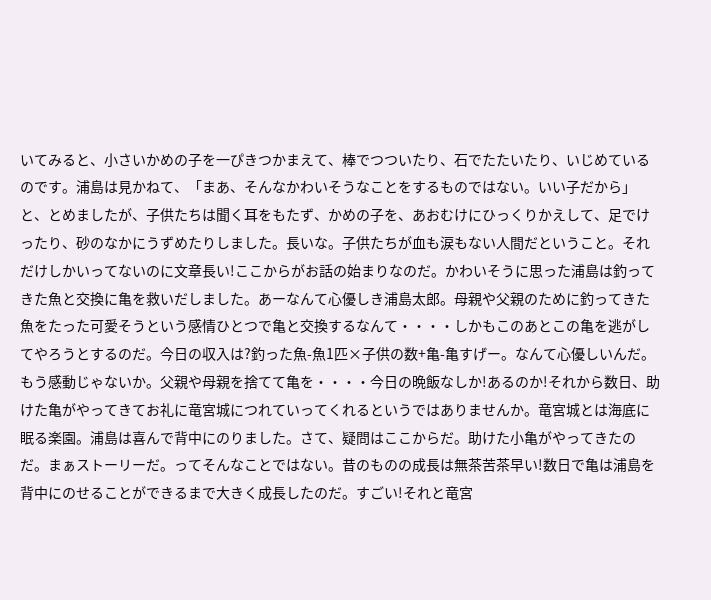いてみると、小さいかめの子を一ぴきつかまえて、棒でつついたり、石でたたいたり、いじめているのです。浦島は見かねて、「まあ、そんなかわいそうなことをするものではない。いい子だから」と、とめましたが、子供たちは聞く耳をもたず、かめの子を、あおむけにひっくりかえして、足でけったり、砂のなかにうずめたりしました。長いな。子供たちが血も涙もない人間だということ。それだけしかいってないのに文章長い!ここからがお話の始まりなのだ。かわいそうに思った浦島は釣ってきた魚と交換に亀を救いだしました。あーなんて心優しき浦島太郎。母親や父親のために釣ってきた魚をたった可愛そうという感情ひとつで亀と交換するなんて・・・・しかもこのあとこの亀を逃がしてやろうとするのだ。今日の収入は?釣った魚-魚1匹×子供の数+亀-亀すげー。なんて心優しいんだ。もう感動じゃないか。父親や母親を捨てて亀を・・・・今日の晩飯なしか!あるのか!それから数日、助けた亀がやってきてお礼に竜宮城につれていってくれるというではありませんか。竜宮城とは海底に眠る楽園。浦島は喜んで背中にのりました。さて、疑問はここからだ。助けた小亀がやってきたのだ。まぁストーリーだ。ってそんなことではない。昔のものの成長は無茶苦茶早い!数日で亀は浦島を背中にのせることができるまで大きく成長したのだ。すごい!それと竜宮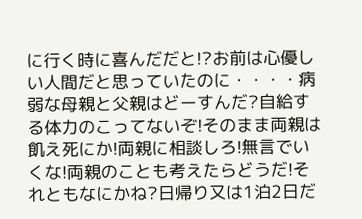に行く時に喜んだだと!?お前は心優しい人間だと思っていたのに・・・・病弱な母親と父親はどーすんだ?自給する体力のこってないぞ!そのまま両親は飢え死にか!両親に相談しろ!無言でいくな!両親のことも考えたらどうだ!それともなにかね?日帰り又は1泊2日だ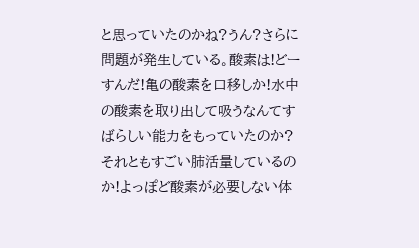と思っていたのかね?うん?さらに問題が発生している。酸素は!どーすんだ!亀の酸素を口移しか!水中の酸素を取り出して吸うなんてすばらしい能力をもっていたのか?それともすごい肺活量しているのか!よっぽど酸素が必要しない体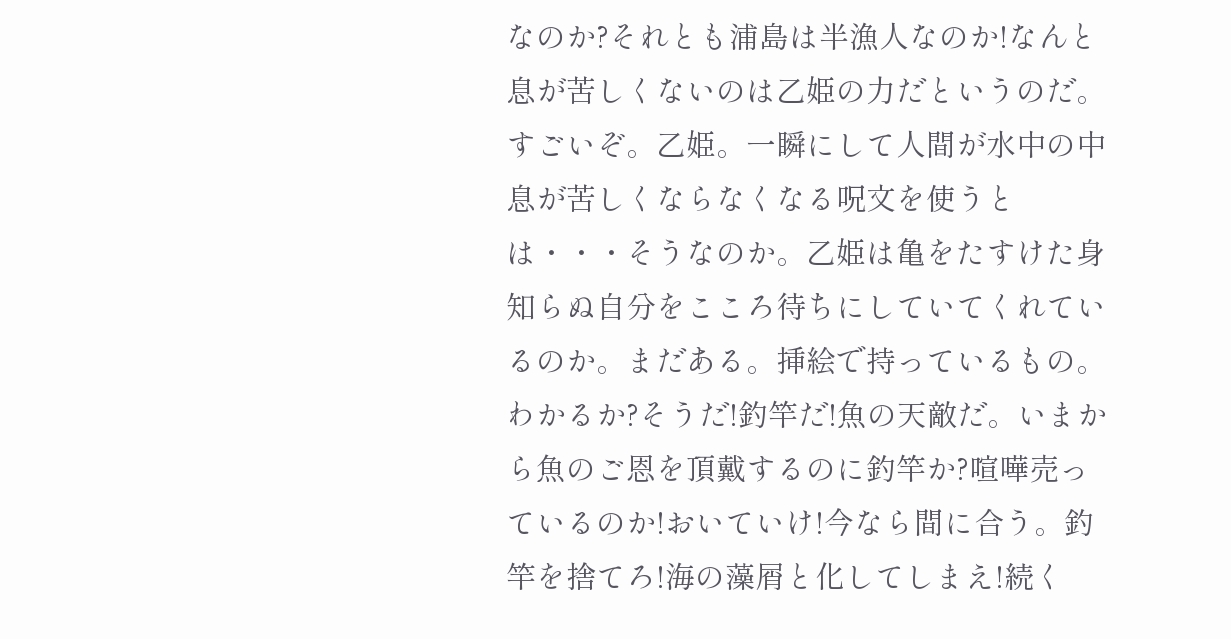なのか?それとも浦島は半漁人なのか!なんと息が苦しくないのは乙姫の力だというのだ。すごいぞ。乙姫。一瞬にして人間が水中の中息が苦しくならなくなる呪文を使うとは・・・そうなのか。乙姫は亀をたすけた身知らぬ自分をこころ待ちにしていてくれているのか。まだある。挿絵で持っているもの。わかるか?そうだ!釣竿だ!魚の天敵だ。いまから魚のご恩を頂戴するのに釣竿か?喧嘩売っているのか!おいていけ!今なら間に合う。釣竿を捨てろ!海の藻屑と化してしまえ!続く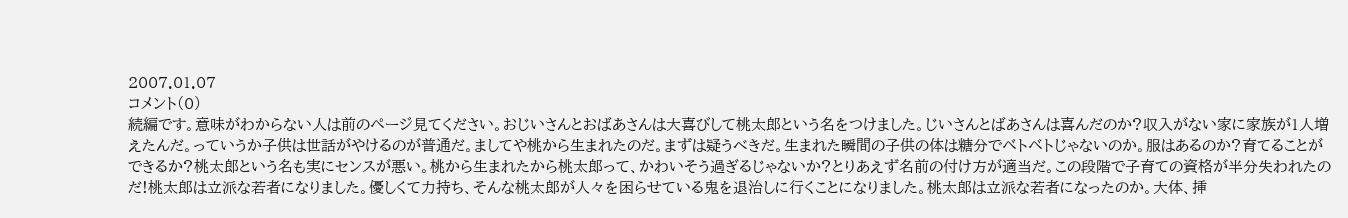2007.01.07
コメント(0)
続編です。意味がわからない人は前のページ見てください。おじいさんとおばあさんは大喜びして桃太郎という名をつけました。じいさんとばあさんは喜んだのか?収入がない家に家族が1人増えたんだ。っていうか子供は世話がやけるのが普通だ。ましてや桃から生まれたのだ。まずは疑うべきだ。生まれた瞬間の子供の体は糖分でベトベトじゃないのか。服はあるのか?育てることができるか?桃太郎という名も実にセンスが悪い。桃から生まれたから桃太郎って、かわいそう過ぎるじゃないか?とりあえず名前の付け方が適当だ。この段階で子育ての資格が半分失われたのだ!桃太郎は立派な若者になりました。優しくて力持ち、そんな桃太郎が人々を困らせている鬼を退治しに行くことになりました。桃太郎は立派な若者になったのか。大体、挿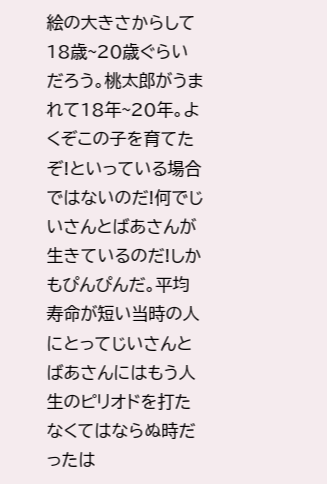絵の大きさからして18歳~20歳ぐらいだろう。桃太郎がうまれて18年~20年。よくぞこの子を育てたぞ!といっている場合ではないのだ!何でじいさんとばあさんが生きているのだ!しかもぴんぴんだ。平均寿命が短い当時の人にとってじいさんとばあさんにはもう人生のピリオドを打たなくてはならぬ時だったは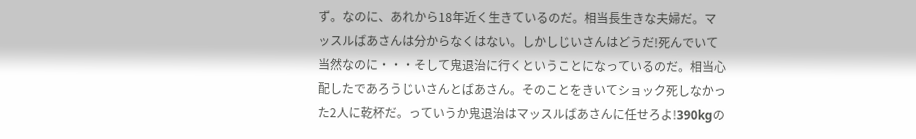ず。なのに、あれから18年近く生きているのだ。相当長生きな夫婦だ。マッスルばあさんは分からなくはない。しかしじいさんはどうだ!死んでいて当然なのに・・・そして鬼退治に行くということになっているのだ。相当心配したであろうじいさんとばあさん。そのことをきいてショック死しなかった2人に乾杯だ。っていうか鬼退治はマッスルばあさんに任せろよ!390kgの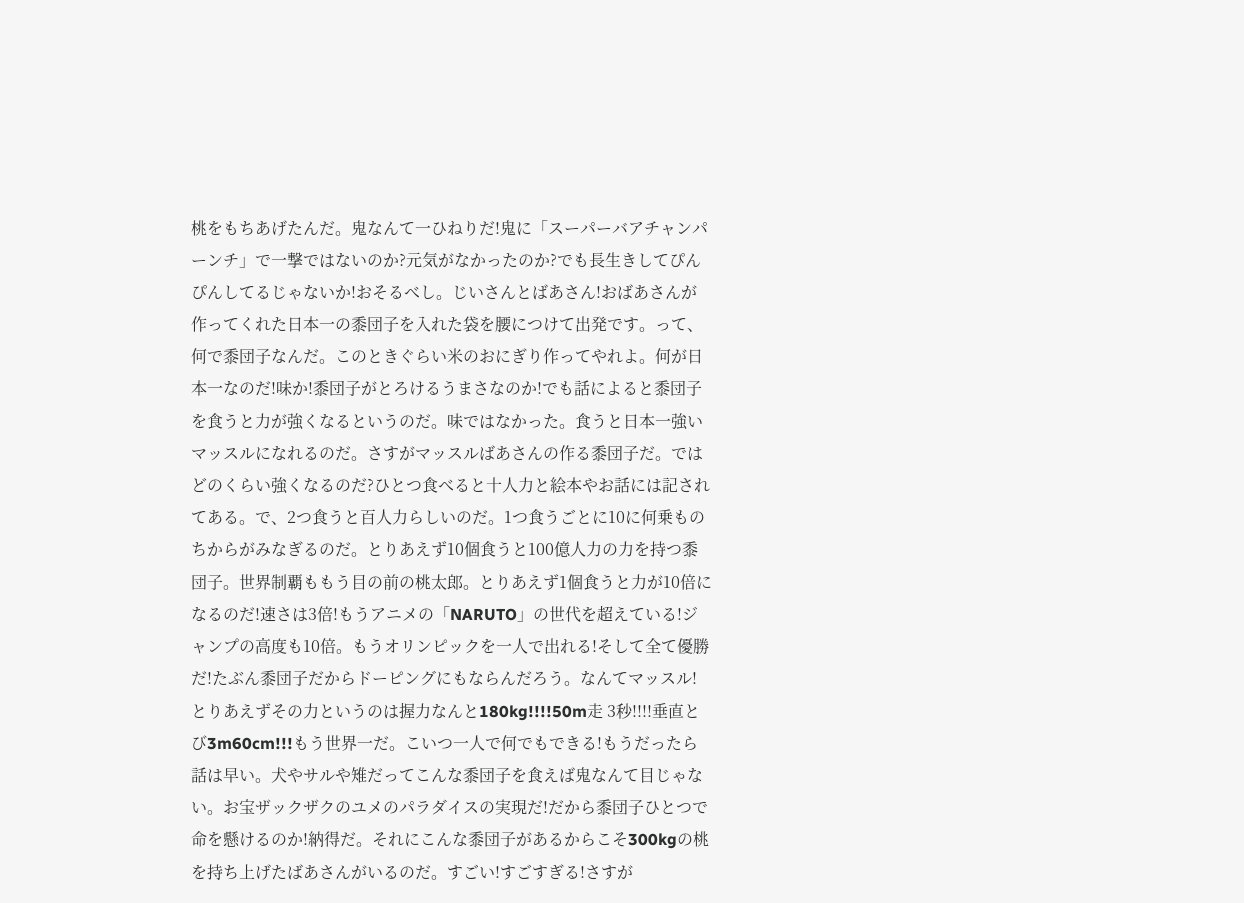桃をもちあげたんだ。鬼なんて一ひねりだ!鬼に「スーパーバアチャンパーンチ」で一撃ではないのか?元気がなかったのか?でも長生きしてぴんぴんしてるじゃないか!おそるべし。じいさんとばあさん!おばあさんが作ってくれた日本一の黍団子を入れた袋を腰につけて出発です。って、何で黍団子なんだ。このときぐらい米のおにぎり作ってやれよ。何が日本一なのだ!味か!黍団子がとろけるうまさなのか!でも話によると黍団子を食うと力が強くなるというのだ。味ではなかった。食うと日本一強いマッスルになれるのだ。さすがマッスルばあさんの作る黍団子だ。ではどのくらい強くなるのだ?ひとつ食べると十人力と絵本やお話には記されてある。で、2つ食うと百人力らしいのだ。1つ食うごとに10に何乗ものちからがみなぎるのだ。とりあえず10個食うと100億人力の力を持つ黍団子。世界制覇ももう目の前の桃太郎。とりあえず1個食うと力が10倍になるのだ!速さは3倍!もうアニメの「NARUTO」の世代を超えている!ジャンプの高度も10倍。もうオリンピックを一人で出れる!そして全て優勝だ!たぶん黍団子だからドーピングにもならんだろう。なんてマッスル!とりあえずその力というのは握力なんと180kg!!!!50m走 3秒!!!!垂直とび3m60cm!!!もう世界一だ。こいつ一人で何でもできる!もうだったら話は早い。犬やサルや雉だってこんな黍団子を食えば鬼なんて目じゃない。お宝ザックザクのユメのパラダイスの実現だ!だから黍団子ひとつで命を懸けるのか!納得だ。それにこんな黍団子があるからこそ300kgの桃を持ち上げたばあさんがいるのだ。すごい!すごすぎる!さすが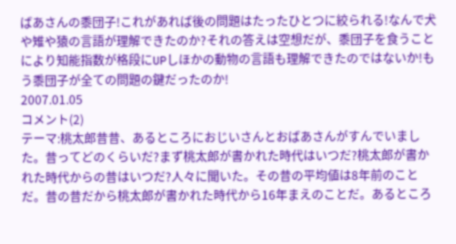ばあさんの黍団子!これがあれば後の問題はたったひとつに絞られる!なんで犬や雉や猿の言語が理解できたのか?それの答えは空想だが、黍団子を食うことにより知能指数が格段にUPしほかの動物の言語も理解できたのではないか!もう黍団子が全ての問題の鍵だったのか!
2007.01.05
コメント(2)
テーマ:桃太郎昔昔、あるところにおじいさんとおばあさんがすんでいました。昔ってどのくらいだ?まず桃太郎が書かれた時代はいつだ?桃太郎が書かれた時代からの昔はいつだ?人々に聞いた。その昔の平均値は8年前のことだ。昔の昔だから桃太郎が書かれた時代から16年まえのことだ。あるところ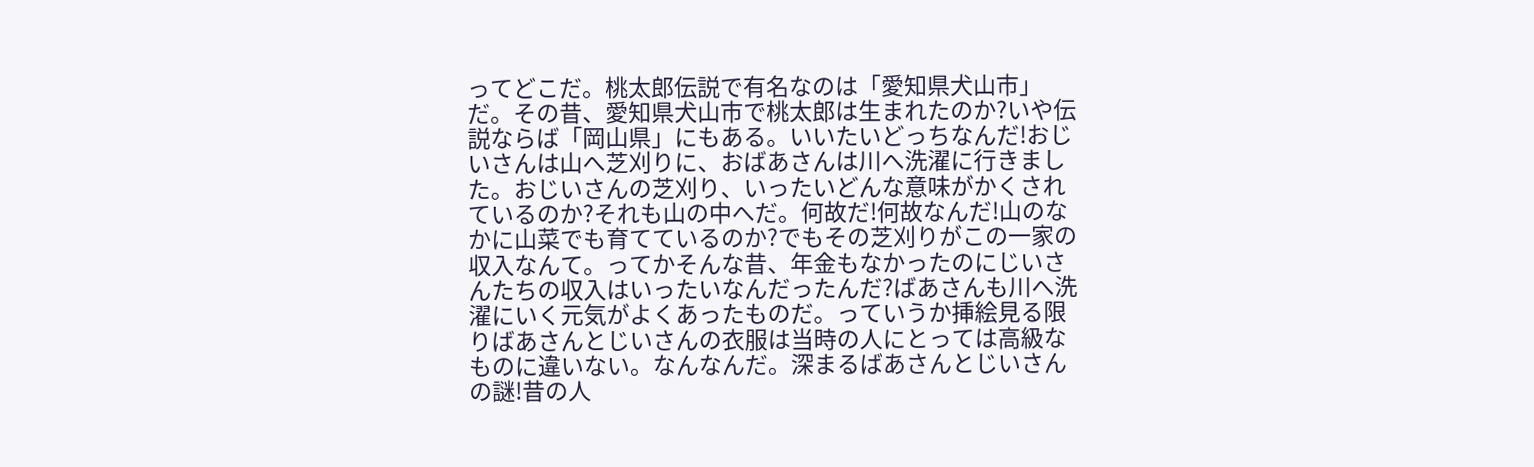ってどこだ。桃太郎伝説で有名なのは「愛知県犬山市」だ。その昔、愛知県犬山市で桃太郎は生まれたのか?いや伝説ならば「岡山県」にもある。いいたいどっちなんだ!おじいさんは山へ芝刈りに、おばあさんは川へ洗濯に行きました。おじいさんの芝刈り、いったいどんな意味がかくされているのか?それも山の中へだ。何故だ!何故なんだ!山のなかに山菜でも育てているのか?でもその芝刈りがこの一家の収入なんて。ってかそんな昔、年金もなかったのにじいさんたちの収入はいったいなんだったんだ?ばあさんも川へ洗濯にいく元気がよくあったものだ。っていうか挿絵見る限りばあさんとじいさんの衣服は当時の人にとっては高級なものに違いない。なんなんだ。深まるばあさんとじいさんの謎!昔の人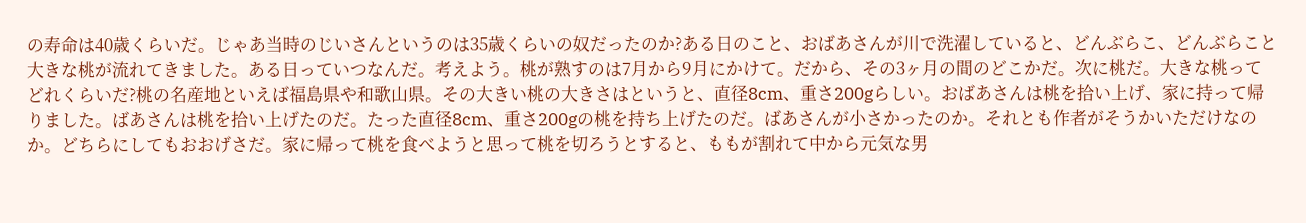の寿命は40歳くらいだ。じゃあ当時のじいさんというのは35歳くらいの奴だったのか?ある日のこと、おばあさんが川で洗濯していると、どんぶらこ、どんぶらこと大きな桃が流れてきました。ある日っていつなんだ。考えよう。桃が熟すのは7月から9月にかけて。だから、その3ヶ月の間のどこかだ。次に桃だ。大きな桃ってどれくらいだ?桃の名産地といえば福島県や和歌山県。その大きい桃の大きさはというと、直径8cm、重さ200gらしい。おばあさんは桃を拾い上げ、家に持って帰りました。ばあさんは桃を拾い上げたのだ。たった直径8cm、重さ200gの桃を持ち上げたのだ。ばあさんが小さかったのか。それとも作者がそうかいただけなのか。どちらにしてもおおげさだ。家に帰って桃を食べようと思って桃を切ろうとすると、ももが割れて中から元気な男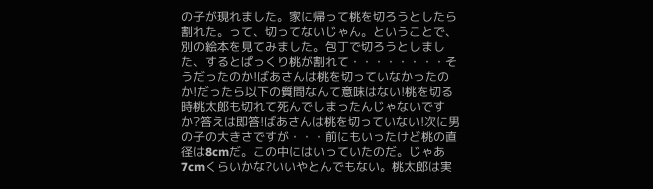の子が現れました。家に帰って桃を切ろうとしたら割れた。って、切ってないじゃん。ということで、別の絵本を見てみました。包丁で切ろうとしました、するとぱっくり桃が割れて・・・・・・・・そうだったのか!ばあさんは桃を切っていなかったのか!だったら以下の質問なんて意味はない!桃を切る時桃太郎も切れて死んでしまったんじゃないですか?答えは即答!ばあさんは桃を切っていない!次に男の子の大きさですが・・・前にもいったけど桃の直径は8cmだ。この中にはいっていたのだ。じゃあ7cmくらいかな?いいやとんでもない。桃太郎は実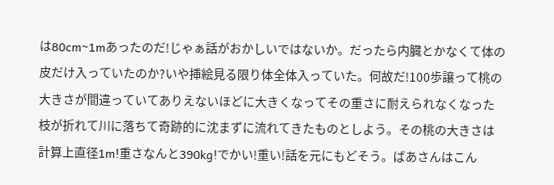は80cm~1mあったのだ!じゃぁ話がおかしいではないか。だったら内臓とかなくて体の皮だけ入っていたのか?いや挿絵見る限り体全体入っていた。何故だ!100歩譲って桃の大きさが間違っていてありえないほどに大きくなってその重さに耐えられなくなった枝が折れて川に落ちて奇跡的に沈まずに流れてきたものとしよう。その桃の大きさは計算上直径1m!重さなんと390kg!でかい!重い!話を元にもどそう。ばあさんはこん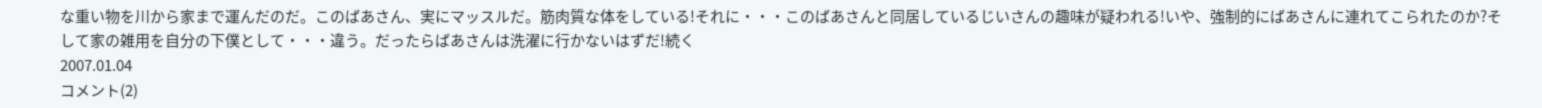な重い物を川から家まで運んだのだ。このばあさん、実にマッスルだ。筋肉質な体をしている!それに・・・このばあさんと同居しているじいさんの趣味が疑われる!いや、強制的にばあさんに連れてこられたのか?そして家の雑用を自分の下僕として・・・違う。だったらばあさんは洗濯に行かないはずだ!続く
2007.01.04
コメント(2)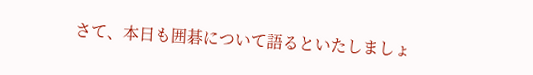さて、本日も囲碁について語るといたしましょ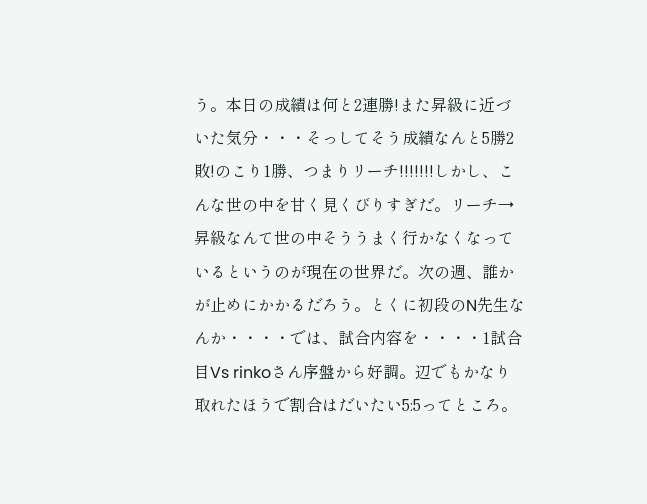う。本日の成績は何と2連勝!また昇級に近づいた気分・・・そっしてそう成績なんと5勝2敗!のこり1勝、つまりリーチ!!!!!!!しかし、こんな世の中を甘く見くびりすぎだ。リーチ→昇級なんて世の中そううまく行かなくなっているというのが現在の世界だ。次の週、誰かが止めにかかるだろう。とくに初段のN先生なんか・・・・では、試合内容を・・・・1試合目Vs rinkoさん序盤から好調。辺でもかなり取れたほうで割合はだいたい5:5ってところ。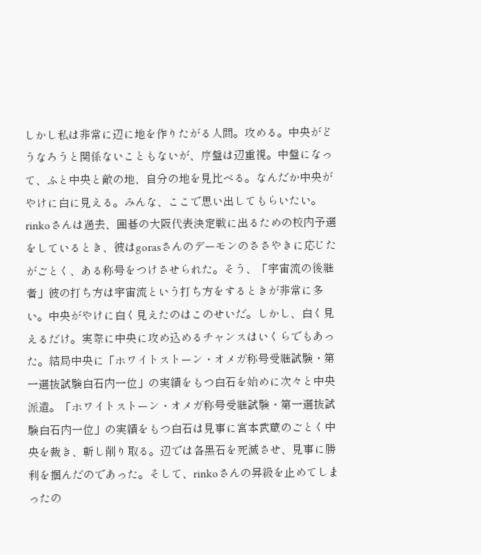しかし私は非常に辺に地を作りたがる人間。攻める。中央がどうなろうと関係ないこともないが、序盤は辺重視。中盤になって、ふと中央と敵の地、自分の地を見比べる。なんだか中央がやけに白に見える。みんな、ここで思い出してもらいたい。rinkoさんは過去、囲碁の大阪代表決定戦に出るための校内予選をしているとき、彼はgorasさんのデーモンのささやきに応じたがごとく、ある称号をつけさせられた。そう、「宇宙流の後継者」彼の打ち方は宇宙流という打ち方をするときが非常に多い。中央がやけに白く見えたのはこのせいだ。しかし、白く見えるだけ。実際に中央に攻め込めるチャンスはいくらでもあった。結局中央に「ホワイトストーン・オメガ称号受継試験・第一選抜試験白石内一位」の実績をもつ白石を始めに次々と中央派遣。「ホワイトストーン・オメガ称号受継試験・第一選抜試験白石内一位」の実績をもつ白石は見事に宮本武蔵のごとく中央を裁き、斬し削り取る。辺では各黒石を死滅させ、見事に勝利を掴んだのであった。そして、rinkoさんの昇級を止めてしまったの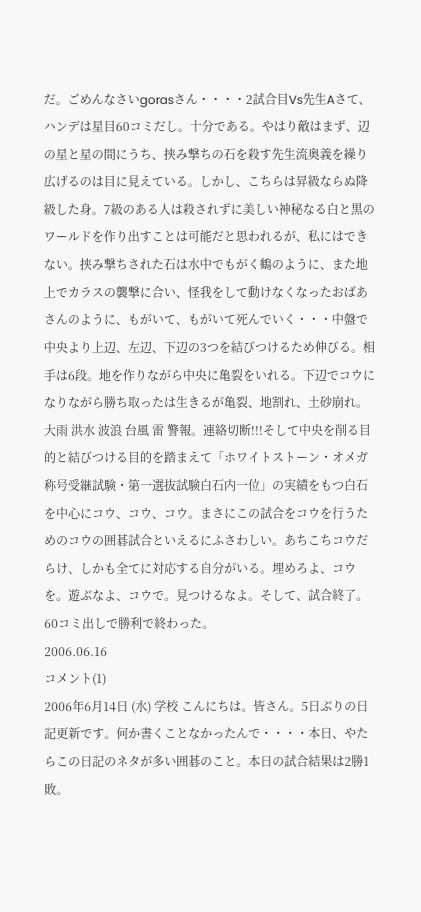だ。ごめんなさいgorasさん・・・・2試合目Vs先生Aさて、ハンデは星目60コミだし。十分である。やはり敵はまず、辺の星と星の間にうち、挟み撃ちの石を殺す先生流奥義を繰り広げるのは目に見えている。しかし、こちらは昇級ならぬ降級した身。7級のある人は殺されずに美しい神秘なる白と黒のワールドを作り出すことは可能だと思われるが、私にはできない。挟み撃ちされた石は水中でもがく鶴のように、また地上でカラスの襲撃に合い、怪我をして動けなくなったおばあさんのように、もがいて、もがいて死んでいく・・・中盤で中央より上辺、左辺、下辺の3つを結びつけるため伸びる。相手は6段。地を作りながら中央に亀裂をいれる。下辺でコウになりながら勝ち取ったは生きるが亀裂、地割れ、土砂崩れ。大雨 洪水 波浪 台風 雷 警報。連絡切断!!!そして中央を削る目的と結びつける目的を踏まえて「ホワイトストーン・オメガ称号受継試験・第一選抜試験白石内一位」の実績をもつ白石を中心にコウ、コウ、コウ。まさにこの試合をコウを行うためのコウの囲碁試合といえるにふさわしい。あちこちコウだらけ、しかも全てに対応する自分がいる。埋めろよ、コウを。遊ぶなよ、コウで。見つけるなよ。そして、試合終了。60コミ出しで勝利で終わった。
2006.06.16
コメント(1)
2006年6月14日 (水) 学校 こんにちは。皆さん。5日ぶりの日記更新です。何か書くことなかったんで・・・・本日、やたらこの日記のネタが多い囲碁のこと。本日の試合結果は2勝1敗。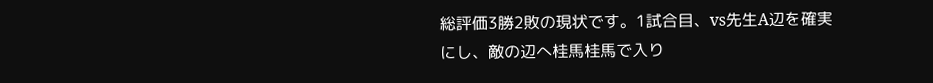総評価3勝2敗の現状です。1試合目、vs先生A辺を確実にし、敵の辺へ桂馬桂馬で入り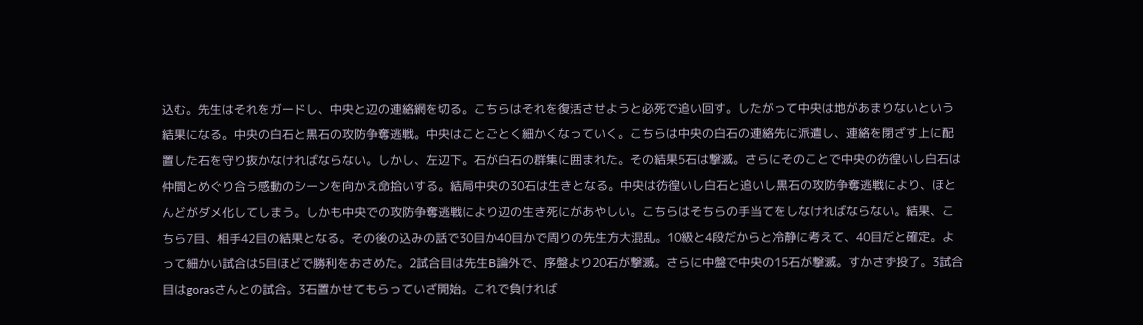込む。先生はそれをガードし、中央と辺の連絡網を切る。こちらはそれを復活させようと必死で追い回す。したがって中央は地があまりないという結果になる。中央の白石と黒石の攻防争奪逃戦。中央はことごとく細かくなっていく。こちらは中央の白石の連絡先に派遣し、連絡を閉ざす上に配置した石を守り抜かなければならない。しかし、左辺下。石が白石の群集に囲まれた。その結果5石は撃滅。さらにそのことで中央の彷徨いし白石は仲間とめぐり合う感動のシーンを向かえ命拾いする。結局中央の30石は生きとなる。中央は彷徨いし白石と追いし黒石の攻防争奪逃戦により、ほとんどがダメ化してしまう。しかも中央での攻防争奪逃戦により辺の生き死にがあやしい。こちらはそちらの手当てをしなければならない。結果、こちら7目、相手42目の結果となる。その後の込みの話で30目か40目かで周りの先生方大混乱。10級と4段だからと冷静に考えて、40目だと確定。よって細かい試合は5目ほどで勝利をおさめた。2試合目は先生B論外で、序盤より20石が撃滅。さらに中盤で中央の15石が撃滅。すかさず投了。3試合目はgorasさんとの試合。3石置かせてもらっていざ開始。これで負ければ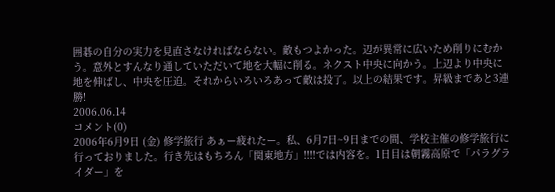囲碁の自分の実力を見直さなければならない。敵もつよかった。辺が異常に広いため削りにむかう。意外とすんなり通していただいて地を大幅に削る。ネクスト中央に向かう。上辺より中央に地を伸ばし、中央を圧迫。それからいろいろあって敵は投了。以上の結果です。昇級まであと3連勝!
2006.06.14
コメント(0)
2006年6月9日 (金) 修学旅行 あぁー疲れたー。私、6月7日~9日までの間、学校主催の修学旅行に行っておりました。行き先はもちろん「関東地方」!!!!では内容を。1日目は朝霧高原で「パラグライダー」を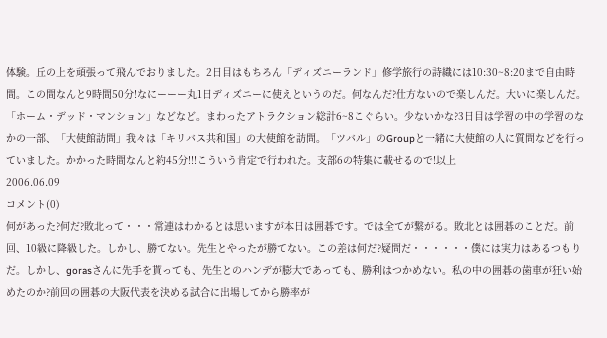体験。丘の上を頑張って飛んでおりました。2日目はもちろん「ディズニーランド」修学旅行の詩織には10:30~8:20まで自由時間。この間なんと9時間50分!なにーーー丸1日ディズニーに使えというのだ。何なんだ?仕方ないので楽しんだ。大いに楽しんだ。「ホーム・デッド・マンション」などなど。まわったアトラクション総計6~8こぐらい。少ないかな?3日目は学習の中の学習のなかの一部、「大使館訪問」我々は「キリバス共和国」の大使館を訪問。「ツバル」のGroupと一緒に大使館の人に質問などを行っていました。かかった時間なんと約45分!!!こういう肯定で行われた。支部6の特集に載せるので!以上
2006.06.09
コメント(0)
何があった?何だ?敗北って・・・常連はわかるとは思いますが本日は囲碁です。では全てが繋がる。敗北とは囲碁のことだ。前回、10級に降級した。しかし、勝てない。先生とやったが勝てない。この差は何だ?疑問だ・・・・・・僕には実力はあるつもりだ。しかし、gorasさんに先手を貰っても、先生とのハンデが膨大であっても、勝利はつかめない。私の中の囲碁の歯車が狂い始めたのか?前回の囲碁の大阪代表を決める試合に出場してから勝率が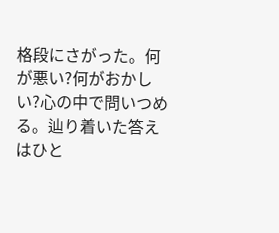格段にさがった。何が悪い?何がおかしい?心の中で問いつめる。辿り着いた答えはひと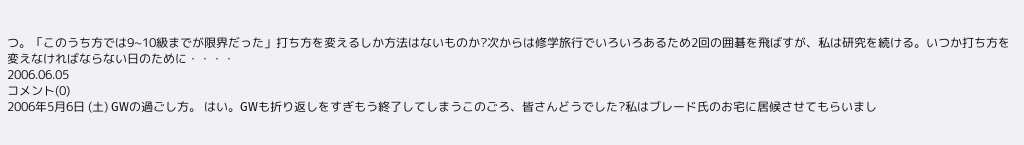つ。「このうち方では9~10級までが限界だった」打ち方を変えるしか方法はないものか?次からは修学旅行でいろいろあるため2回の囲碁を飛ばすが、私は研究を続ける。いつか打ち方を変えなければならない日のために・・・・
2006.06.05
コメント(0)
2006年5月6日 (土) GWの過ごし方。 はい。GWも折り返しをすぎもう終了してしまうこのごろ、皆さんどうでした?私はブレード氏のお宅に居候させてもらいまし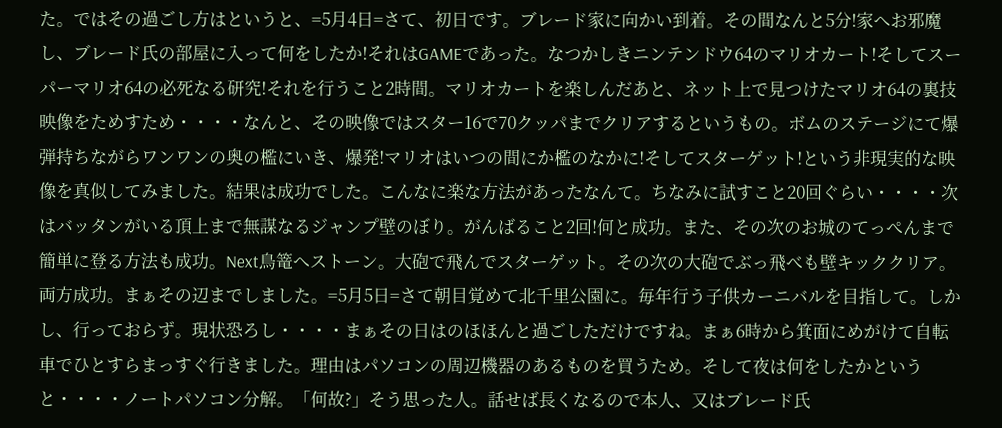た。ではその過ごし方はというと、=5月4日=さて、初日です。ブレード家に向かい到着。その間なんと5分!家へお邪魔し、ブレード氏の部屋に入って何をしたか!それはGAMEであった。なつかしきニンテンドウ64のマリオカート!そしてスーパーマリオ64の必死なる研究!それを行うこと2時間。マリオカートを楽しんだあと、ネット上で見つけたマリオ64の裏技映像をためすため・・・・なんと、その映像ではスター16で70クッパまでクリアするというもの。ボムのステージにて爆弾持ちながらワンワンの奥の檻にいき、爆発!マリオはいつの間にか檻のなかに!そしてスターゲット!という非現実的な映像を真似してみました。結果は成功でした。こんなに楽な方法があったなんて。ちなみに試すこと20回ぐらい・・・・次はバッタンがいる頂上まで無謀なるジャンプ壁のぼり。がんばること2回!何と成功。また、その次のお城のてっぺんまで簡単に登る方法も成功。Next鳥篭へストーン。大砲で飛んでスターゲット。その次の大砲でぶっ飛べも壁キッククリア。両方成功。まぁその辺までしました。=5月5日=さて朝目覚めて北千里公園に。毎年行う子供カーニバルを目指して。しかし、行っておらず。現状恐ろし・・・・まぁその日はのほほんと過ごしただけですね。まぁ6時から箕面にめがけて自転車でひとすらまっすぐ行きました。理由はパソコンの周辺機器のあるものを買うため。そして夜は何をしたかというと・・・・ノートパソコン分解。「何故?」そう思った人。話せば長くなるので本人、又はブレード氏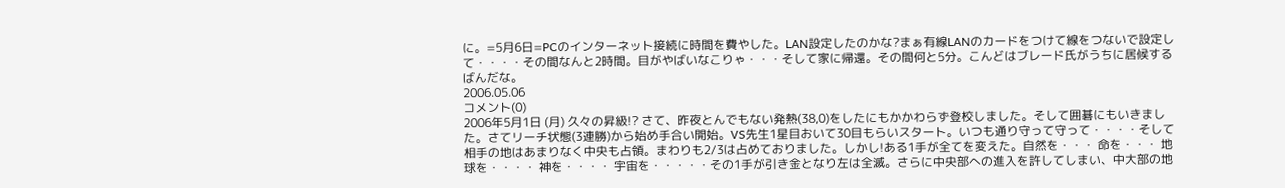に。=5月6日=PCのインターネット接続に時間を費やした。LAN設定したのかな?まぁ有線LANのカードをつけて線をつないで設定して・・・・その間なんと2時間。目がやばいなこりゃ・・・そして家に帰還。その間何と5分。こんどはブレード氏がうちに居候するばんだな。
2006.05.06
コメント(0)
2006年5月1日 (月) 久々の昇級!? さて、昨夜とんでもない発熱(38,0)をしたにもかかわらず登校しました。そして囲碁にもいきました。さてリーチ状態(3連勝)から始め手合い開始。VS先生1星目おいて30目もらいスタート。いつも通り守って守って・・・・そして相手の地はあまりなく中央も占領。まわりも2/3は占めておりました。しかし!ある1手が全てを変えた。自然を・・・ 命を・・・ 地球を・・・・ 神を・・・・ 宇宙を・・・・・その1手が引き金となり左は全滅。さらに中央部への進入を許してしまい、中大部の地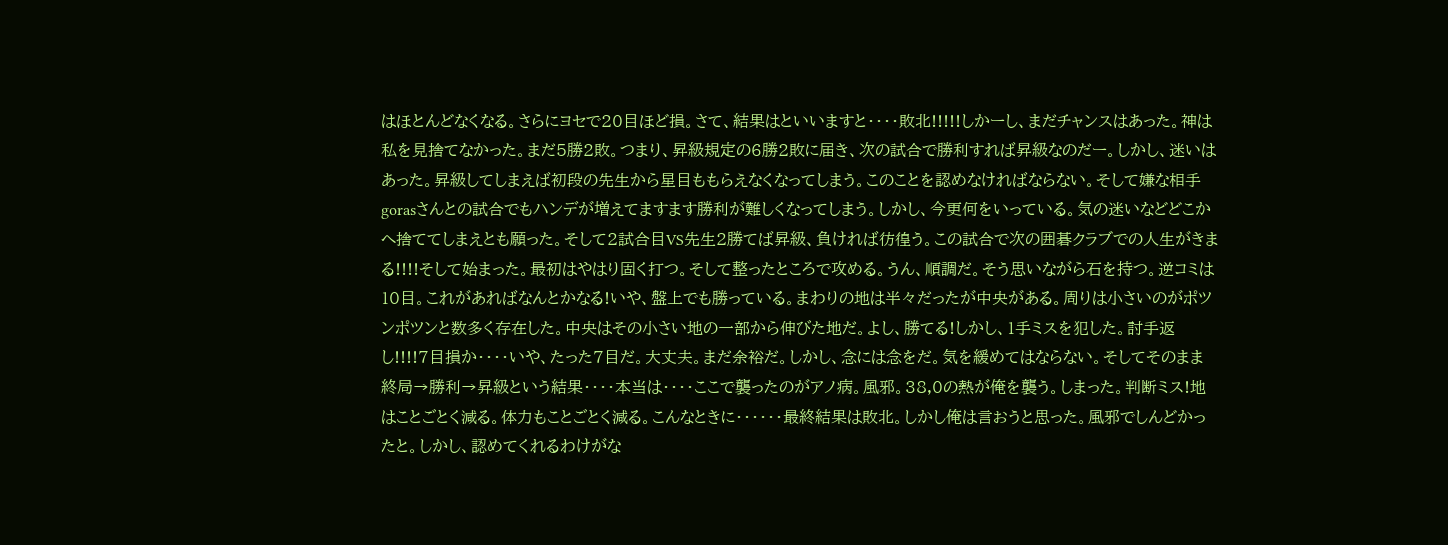はほとんどなくなる。さらにヨセで20目ほど損。さて、結果はといいますと・・・・敗北!!!!!しかーし、まだチャンスはあった。神は私を見捨てなかった。まだ5勝2敗。つまり、昇級規定の6勝2敗に届き、次の試合で勝利すれば昇級なのだー。しかし、迷いはあった。昇級してしまえば初段の先生から星目ももらえなくなってしまう。このことを認めなければならない。そして嫌な相手gorasさんとの試合でもハンデが増えてますます勝利が難しくなってしまう。しかし、今更何をいっている。気の迷いなどどこかへ捨ててしまえとも願った。そして2試合目VS先生2勝てば昇級、負ければ彷徨う。この試合で次の囲碁クラブでの人生がきまる!!!!そして始まった。最初はやはり固く打つ。そして整ったところで攻める。うん、順調だ。そう思いながら石を持つ。逆コミは10目。これがあればなんとかなる!いや、盤上でも勝っている。まわりの地は半々だったが中央がある。周りは小さいのがポツンポツンと数多く存在した。中央はその小さい地の一部から伸びた地だ。よし、勝てる!しかし、1手ミスを犯した。討手返し!!!!7目損か・・・・いや、たった7目だ。大丈夫。まだ余裕だ。しかし、念には念をだ。気を緩めてはならない。そしてそのまま終局→勝利→昇級という結果・・・・本当は・・・・ここで襲ったのがアノ病。風邪。38,0の熱が俺を襲う。しまった。判断ミス!地はことごとく減る。体力もことごとく減る。こんなときに・・・・・・最終結果は敗北。しかし俺は言おうと思った。風邪でしんどかったと。しかし、認めてくれるわけがな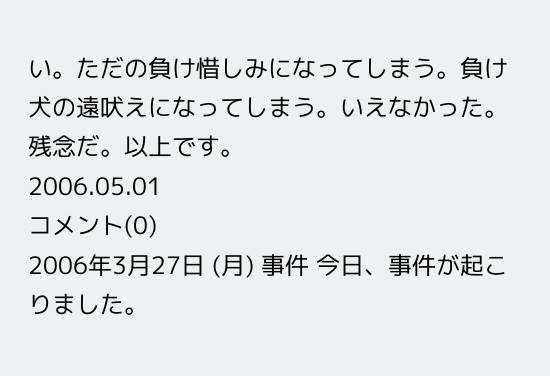い。ただの負け惜しみになってしまう。負け犬の遠吠えになってしまう。いえなかった。残念だ。以上です。
2006.05.01
コメント(0)
2006年3月27日 (月) 事件 今日、事件が起こりました。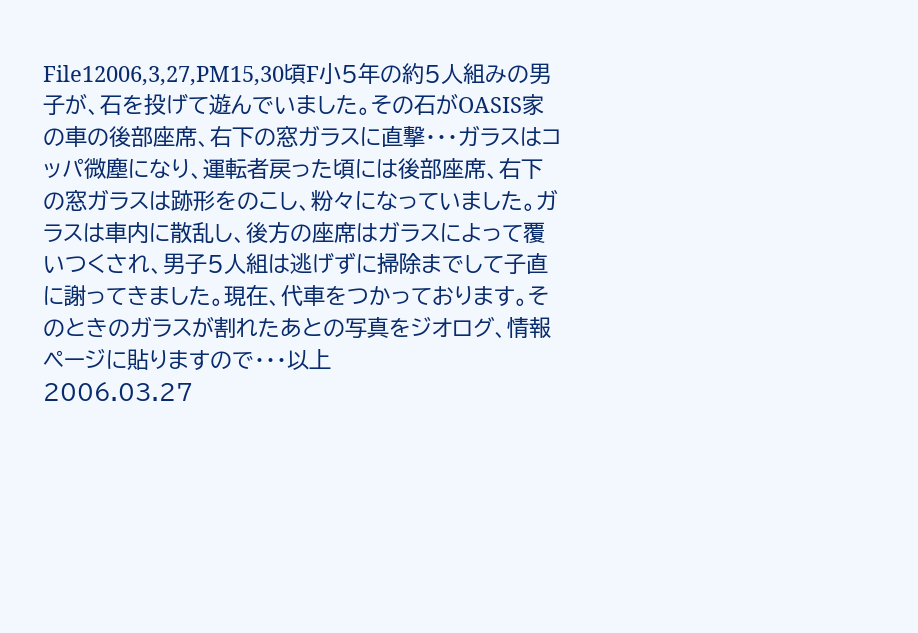File12006,3,27,PM15,30頃F小5年の約5人組みの男子が、石を投げて遊んでいました。その石がOASIS家の車の後部座席、右下の窓ガラスに直撃・・・ガラスはコッパ微塵になり、運転者戻った頃には後部座席、右下の窓ガラスは跡形をのこし、粉々になっていました。ガラスは車内に散乱し、後方の座席はガラスによって覆いつくされ、男子5人組は逃げずに掃除までして子直に謝ってきました。現在、代車をつかっております。そのときのガラスが割れたあとの写真をジオログ、情報ページに貼りますので・・・以上
2006.03.27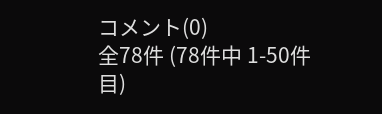コメント(0)
全78件 (78件中 1-50件目)